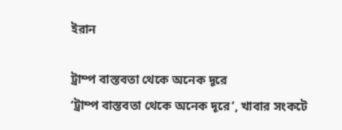ইরান

ট্রাম্প বাস্তবতা থেকে অনেক দূরে
‘ট্রাম্প বাস্তবতা থেকে অনেক দূরে’, খাবার সংকটে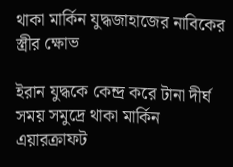থাকা মার্কিন যুদ্ধজাহাজের নাবিকের স্ত্রীর ক্ষোভ

ইরান যুদ্ধকে কেন্দ্র করে টানা দীর্ঘ সময় সমুদ্রে থাকা মার্কিন এয়ারক্রাফট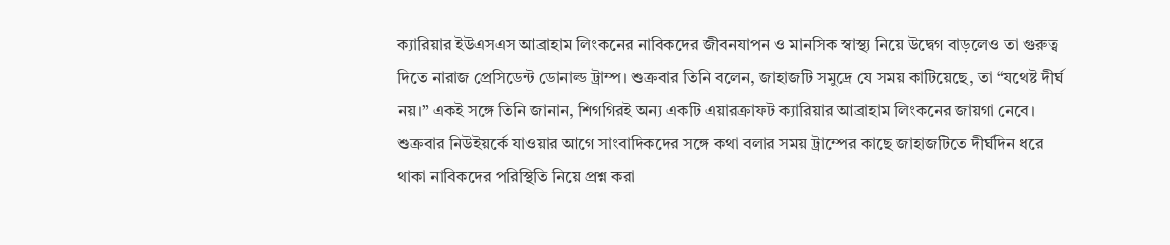ক্যারিয়ার ইউএসএস আব্রাহাম লিংকনের নাবিকদের জীবনযাপন ও মানসিক স্বাস্থ্য নিয়ে উদ্বেগ বাড়লেও তা গুরুত্ব দিতে নারাজ প্রেসিডেন্ট ডোনাল্ড ট্রাম্প। শুক্রবার তিনি বলেন, জাহাজটি সমুদ্রে যে সময় কাটিয়েছে, তা “যথেষ্ট দীর্ঘ নয়।” একই সঙ্গে তিনি জানান, শিগগিরই অন্য একটি এয়ারক্রাফট ক্যারিয়ার আব্রাহাম লিংকনের জায়গা নেবে।   শুক্রবার নিউইয়র্কে যাওয়ার আগে সাংবাদিকদের সঙ্গে কথা বলার সময় ট্রাম্পের কাছে জাহাজটিতে দীর্ঘদিন ধরে থাকা নাবিকদের পরিস্থিতি নিয়ে প্রশ্ন করা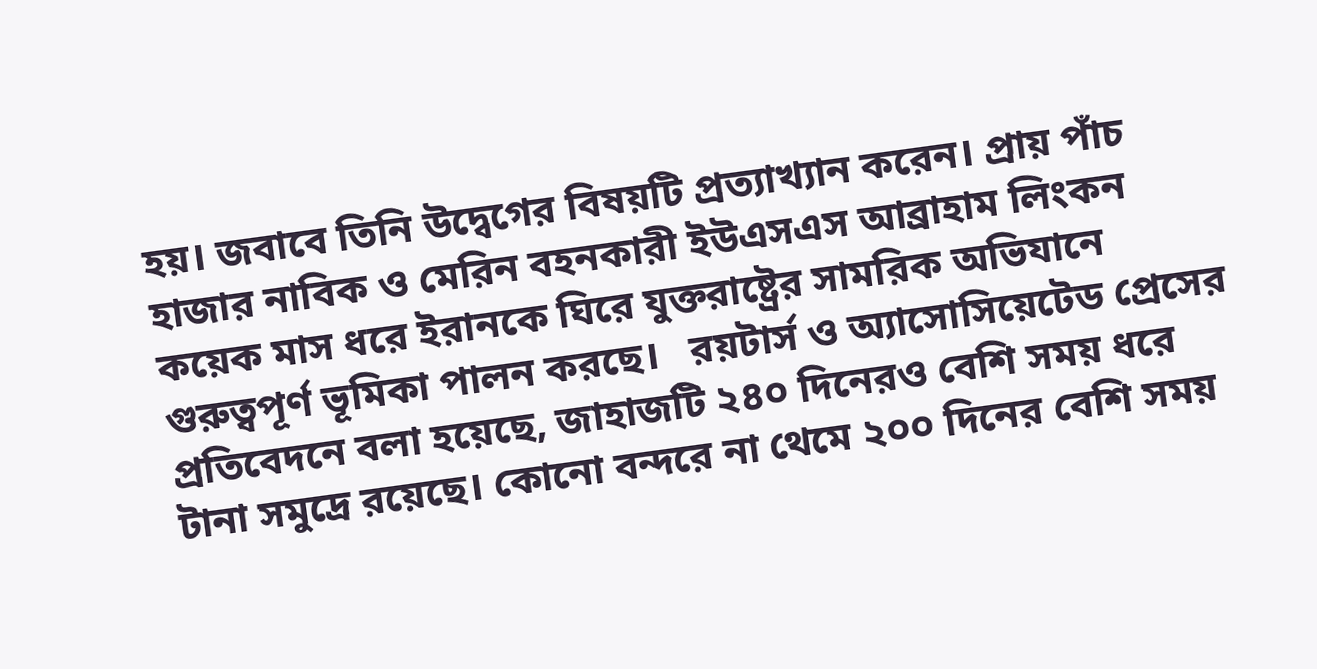হয়। জবাবে তিনি উদ্বেগের বিষয়টি প্রত্যাখ্যান করেন। প্রায় পাঁচ হাজার নাবিক ও মেরিন বহনকারী ইউএসএস আব্রাহাম লিংকন কয়েক মাস ধরে ইরানকে ঘিরে যুক্তরাষ্ট্রের সামরিক অভিযানে গুরুত্বপূর্ণ ভূমিকা পালন করছে।   রয়টার্স ও অ্যাসোসিয়েটেড প্রেসের প্রতিবেদনে বলা হয়েছে, জাহাজটি ২৪০ দিনেরও বেশি সময় ধরে টানা সমুদ্রে রয়েছে। কোনো বন্দরে না থেমে ২০০ দিনের বেশি সময়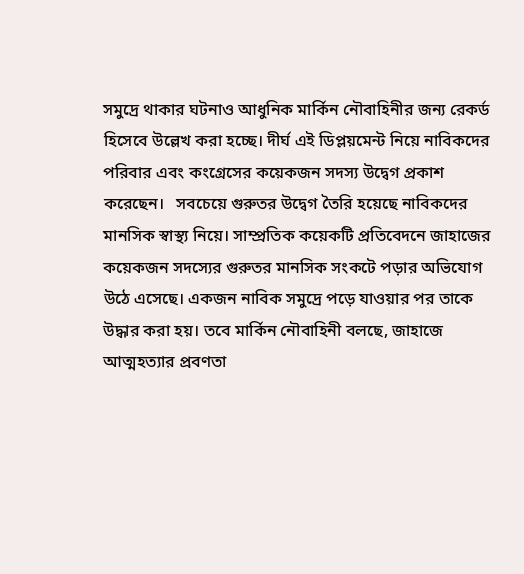সমুদ্রে থাকার ঘটনাও আধুনিক মার্কিন নৌবাহিনীর জন্য রেকর্ড হিসেবে উল্লেখ করা হচ্ছে। দীর্ঘ এই ডিপ্লয়মেন্ট নিয়ে নাবিকদের পরিবার এবং কংগ্রেসের কয়েকজন সদস্য উদ্বেগ প্রকাশ করেছেন।   সবচেয়ে গুরুতর উদ্বেগ তৈরি হয়েছে নাবিকদের মানসিক স্বাস্থ্য নিয়ে। সাম্প্রতিক কয়েকটি প্রতিবেদনে জাহাজের কয়েকজন সদস্যের গুরুতর মানসিক সংকটে পড়ার অভিযোগ উঠে এসেছে। একজন নাবিক সমুদ্রে পড়ে যাওয়ার পর তাকে উদ্ধার করা হয়। তবে মার্কিন নৌবাহিনী বলছে, জাহাজে আত্মহত্যার প্রবণতা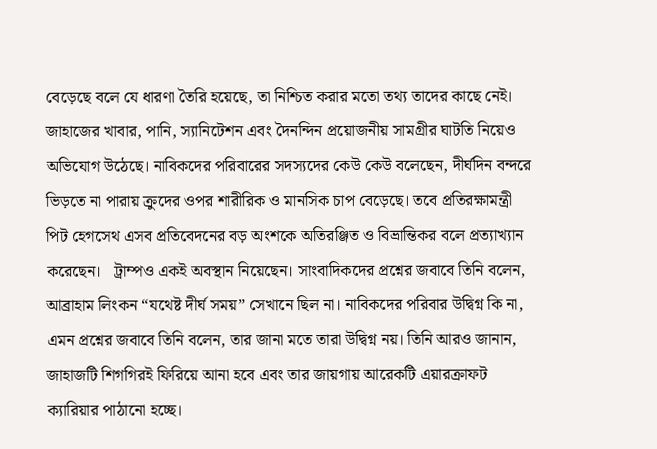বেড়েছে বলে যে ধারণা তৈরি হয়েছে, তা নিশ্চিত করার মতো তথ্য তাদের কাছে নেই।   জাহাজের খাবার, পানি, স্যানিটেশন এবং দৈনন্দিন প্রয়োজনীয় সামগ্রীর ঘাটতি নিয়েও অভিযোগ উঠেছে। নাবিকদের পরিবারের সদস্যদের কেউ কেউ বলেছেন, দীর্ঘদিন বন্দরে ভিড়তে না পারায় ক্রুদের ওপর শারীরিক ও মানসিক চাপ বেড়েছে। তবে প্রতিরক্ষামন্ত্রী পিট হেগসেথ এসব প্রতিবেদনের বড় অংশকে অতিরঞ্জিত ও বিভ্রান্তিকর বলে প্রত্যাখ্যান করেছেন।   ট্রাম্পও একই অবস্থান নিয়েছেন। সাংবাদিকদের প্রশ্নের জবাবে তিনি বলেন, আব্রাহাম লিংকন “যথেষ্ট দীর্ঘ সময়” সেখানে ছিল না। নাবিকদের পরিবার উদ্বিগ্ন কি না, এমন প্রশ্নের জবাবে তিনি বলেন, তার জানা মতে তারা উদ্বিগ্ন নয়। তিনি আরও জানান, জাহাজটি শিগগিরই ফিরিয়ে আনা হবে এবং তার জায়গায় আরেকটি এয়ারক্রাফট ক্যারিয়ার পাঠানো হচ্ছে।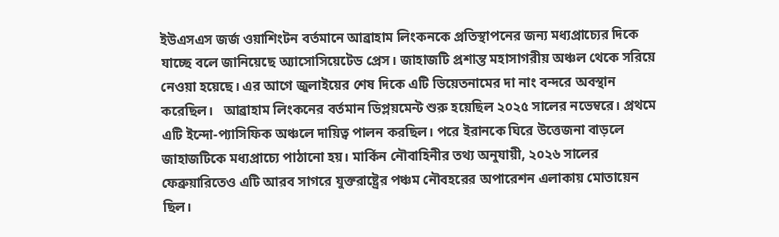ইউএসএস জর্জ ওয়াশিংটন বর্তমানে আব্রাহাম লিংকনকে প্রতিস্থাপনের জন্য মধ্যপ্রাচ্যের দিকে যাচ্ছে বলে জানিয়েছে অ্যাসোসিয়েটেড প্রেস। জাহাজটি প্রশান্ত মহাসাগরীয় অঞ্চল থেকে সরিয়ে নেওয়া হয়েছে। এর আগে জুলাইয়ের শেষ দিকে এটি ভিয়েতনামের দা নাং বন্দরে অবস্থান করেছিল।   আব্রাহাম লিংকনের বর্তমান ডিপ্লয়মেন্ট শুরু হয়েছিল ২০২৫ সালের নভেম্বরে। প্রথমে এটি ইন্দো-প্যাসিফিক অঞ্চলে দায়িত্ব পালন করছিল। পরে ইরানকে ঘিরে উত্তেজনা বাড়লে জাহাজটিকে মধ্যপ্রাচ্যে পাঠানো হয়। মার্কিন নৌবাহিনীর তথ্য অনুযায়ী, ২০২৬ সালের ফেব্রুয়ারিতেও এটি আরব সাগরে যুক্তরাষ্ট্রের পঞ্চম নৌবহরের অপারেশন এলাকায় মোতায়েন ছিল।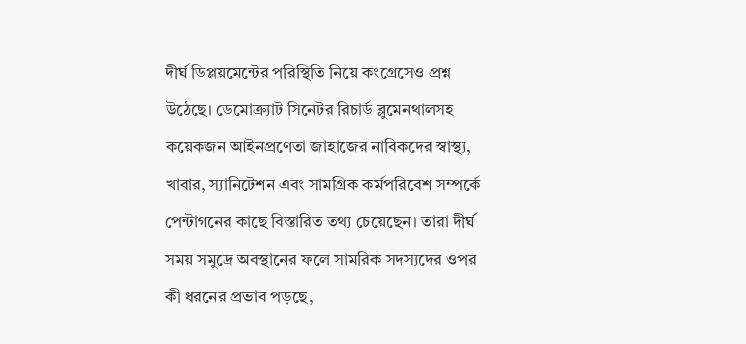দীর্ঘ ডিপ্লয়মেন্টের পরিস্থিতি নিয়ে কংগ্রেসেও প্রশ্ন উঠেছে। ডেমোক্র্যাট সিনেটর রিচার্ড ব্লুমেনথালসহ কয়েকজন আইনপ্রণেতা জাহাজের নাবিকদের স্বাস্থ্য, খাবার, স্যানিটেশন এবং সামগ্রিক কর্মপরিবেশ সম্পর্কে পেন্টাগনের কাছে বিস্তারিত তথ্য চেয়েছেন। তারা দীর্ঘ সময় সমুদ্রে অবস্থানের ফলে সামরিক সদস্যদের ওপর কী ধরনের প্রভাব পড়ছে,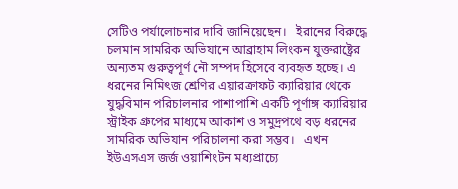সেটিও পর্যালোচনার দাবি জানিয়েছেন।   ইরানের বিরুদ্ধে চলমান সামরিক অভিযানে আব্রাহাম লিংকন যুক্তরাষ্ট্রের অন্যতম গুরুত্বপূর্ণ নৌ সম্পদ হিসেবে ব্যবহৃত হচ্ছে। এ ধরনের নিমিৎজ শ্রেণির এয়ারক্রাফট ক্যারিয়ার থেকে যুদ্ধবিমান পরিচালনার পাশাপাশি একটি পূর্ণাঙ্গ ক্যারিয়ার স্ট্রাইক গ্রুপের মাধ্যমে আকাশ ও সমুদ্রপথে বড় ধরনের সামরিক অভিযান পরিচালনা করা সম্ভব।   এখন ইউএসএস জর্জ ওয়াশিংটন মধ্যপ্রাচ্যে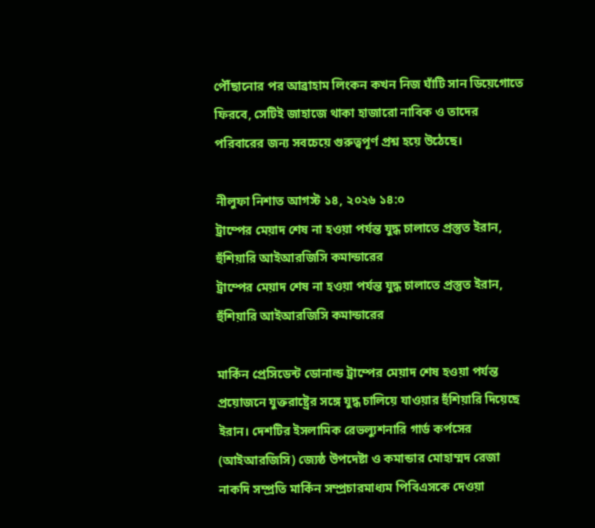পৌঁছানোর পর আব্রাহাম লিংকন কখন নিজ ঘাঁটি সান ডিয়েগোতে ফিরবে, সেটিই জাহাজে থাকা হাজারো নাবিক ও তাদের পরিবারের জন্য সবচেয়ে গুরুত্বপূর্ণ প্রশ্ন হয়ে উঠেছে।

নীলুফা নিশাত আগস্ট ১৪, ২০২৬ ১৪:০
ট্রাম্পের মেয়াদ শেষ না হওয়া পর্যন্ত যুদ্ধ চালাতে প্রস্তুত ইরান, হুঁশিয়ারি আইআরজিসি কমান্ডারের
ট্রাম্পের মেয়াদ শেষ না হওয়া পর্যন্ত যুদ্ধ চালাতে প্রস্তুত ইরান, হুঁশিয়ারি আইআরজিসি কমান্ডারের

মার্কিন প্রেসিডেন্ট ডোনাল্ড ট্রাম্পের মেয়াদ শেষ হওয়া পর্যন্ত প্রয়োজনে যুক্তরাষ্ট্রের সঙ্গে যুদ্ধ চালিয়ে যাওয়ার হুঁশিয়ারি দিয়েছে ইরান। দেশটির ইসলামিক রেভল্যুশনারি গার্ড কর্পসের (আইআরজিসি) জ্যেষ্ঠ উপদেষ্টা ও কমান্ডার মোহাম্মদ রেজা নাকদি সম্প্রতি মার্কিন সম্প্রচারমাধ্যম পিবিএসকে দেওয়া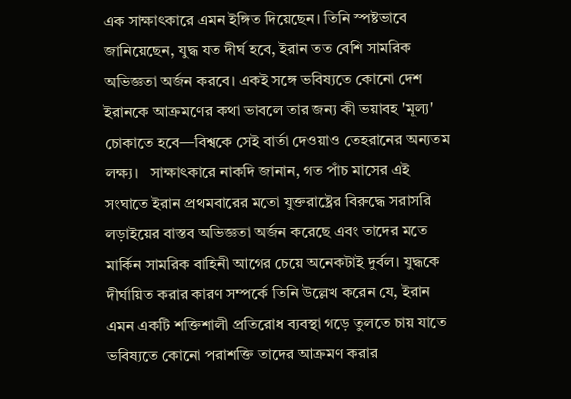এক সাক্ষাৎকারে এমন ইঙ্গিত দিয়েছেন। তিনি স্পষ্টভাবে জানিয়েছেন, যুদ্ধ যত দীর্ঘ হবে, ইরান তত বেশি সামরিক অভিজ্ঞতা অর্জন করবে। একই সঙ্গে ভবিষ্যতে কোনো দেশ ইরানকে আক্রমণের কথা ভাবলে তার জন্য কী ভয়াবহ 'মূল্য' চোকাতে হবে—বিশ্বকে সেই বার্তা দেওয়াও তেহরানের অন্যতম লক্ষ্য।   সাক্ষাৎকারে নাকদি জানান, গত পাঁচ মাসের এই সংঘাতে ইরান প্রথমবারের মতো যুক্তরাষ্ট্রের বিরুদ্ধে সরাসরি লড়াইয়ের বাস্তব অভিজ্ঞতা অর্জন করেছে এবং তাদের মতে মার্কিন সামরিক বাহিনী আগের চেয়ে অনেকটাই দুর্বল। যুদ্ধকে দীর্ঘায়িত করার কারণ সম্পর্কে তিনি উল্লেখ করেন যে, ইরান এমন একটি শক্তিশালী প্রতিরোধ ব্যবস্থা গড়ে তুলতে চায় যাতে ভবিষ্যতে কোনো পরাশক্তি তাদের আক্রমণ করার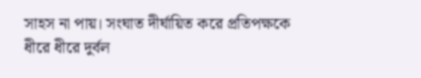সাহস না পায়। সংঘাত দীর্ঘায়িত করে প্রতিপক্ষকে ধীরে ধীরে দুর্বল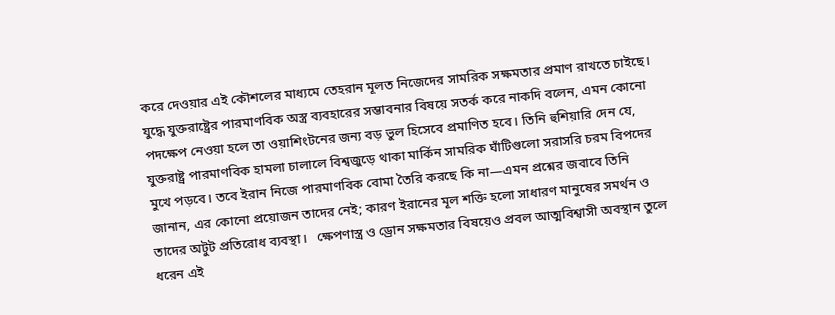করে দেওয়ার এই কৌশলের মাধ্যমে তেহরান মূলত নিজেদের সামরিক সক্ষমতার প্রমাণ রাখতে চাইছে।   যুদ্ধে যুক্তরাষ্ট্রের পারমাণবিক অস্ত্র ব্যবহারের সম্ভাবনার বিষয়ে সতর্ক করে নাকদি বলেন, এমন কোনো পদক্ষেপ নেওয়া হলে তা ওয়াশিংটনের জন্য বড় ভুল হিসেবে প্রমাণিত হবে। তিনি হুশিয়ারি দেন যে, যুক্তরাষ্ট্র পারমাণবিক হামলা চালালে বিশ্বজুড়ে থাকা মার্কিন সামরিক ঘাঁটিগুলো সরাসরি চরম বিপদের মুখে পড়বে। তবে ইরান নিজে পারমাণবিক বোমা তৈরি করছে কি না—এমন প্রশ্নের জবাবে তিনি জানান, এর কোনো প্রয়োজন তাদের নেই; কারণ ইরানের মূল শক্তি হলো সাধারণ মানুষের সমর্থন ও তাদের অটুট প্রতিরোধ ব্যবস্থা।   ক্ষেপণাস্ত্র ও ড্রোন সক্ষমতার বিষয়েও প্রবল আত্মবিশ্বাসী অবস্থান তুলে ধরেন এই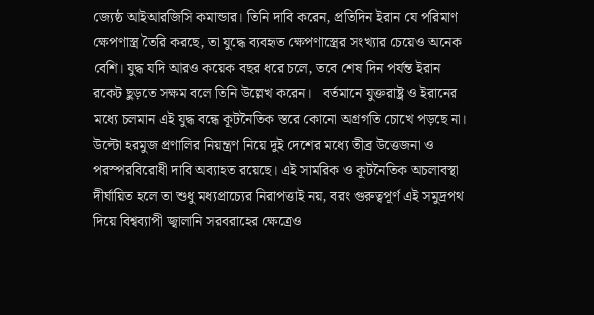জ্যেষ্ঠ আইআরজিসি কমান্ডার। তিনি দাবি করেন, প্রতিদিন ইরান যে পরিমাণ ক্ষেপণাস্ত্র তৈরি করছে, তা যুদ্ধে ব্যবহৃত ক্ষেপণাস্ত্রের সংখ্যার চেয়েও অনেক বেশি। যুদ্ধ যদি আরও কয়েক বছর ধরে চলে, তবে শেষ দিন পর্যন্ত ইরান রকেট ছুড়তে সক্ষম বলে তিনি উল্লেখ করেন।   বর্তমানে যুক্তরাষ্ট্র ও ইরানের মধ্যে চলমান এই যুদ্ধ বন্ধে কূটনৈতিক স্তরে কোনো অগ্রগতি চোখে পড়ছে না। উল্টো হরমুজ প্রণালির নিয়ন্ত্রণ নিয়ে দুই দেশের মধ্যে তীব্র উত্তেজনা ও পরস্পরবিরোধী দাবি অব্যাহত রয়েছে। এই সামরিক ও কূটনৈতিক অচলাবস্থা দীর্ঘায়িত হলে তা শুধু মধ্যপ্রাচ্যের নিরাপত্তাই নয়, বরং গুরুত্বপূর্ণ এই সমুদ্রপথ দিয়ে বিশ্বব্যাপী জ্বালানি সরবরাহের ক্ষেত্রেও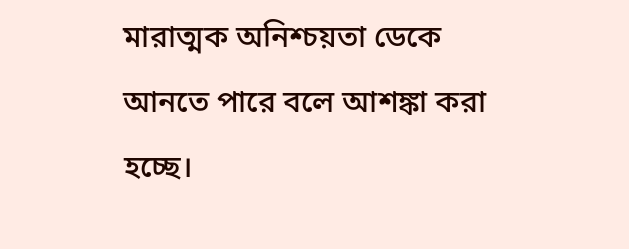মারাত্মক অনিশ্চয়তা ডেকে আনতে পারে বলে আশঙ্কা করা হচ্ছে।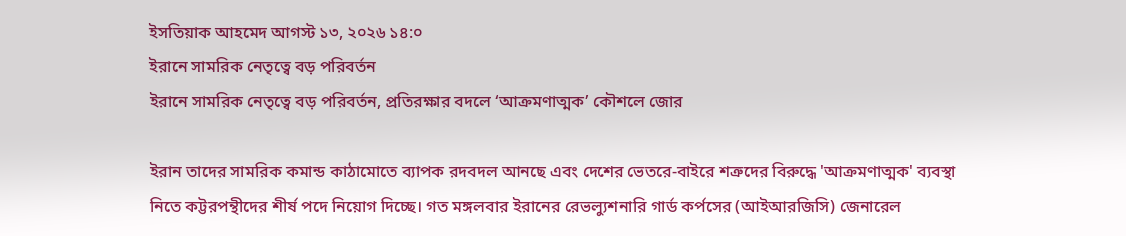ইসতিয়াক আহমেদ আগস্ট ১৩, ২০২৬ ১৪:০
ইরানে সামরিক নেতৃত্বে বড় পরিবর্তন
ইরানে সামরিক নেতৃত্বে বড় পরিবর্তন, প্রতিরক্ষার বদলে ‘আক্রমণাত্মক’ কৌশলে জোর

ইরান তাদের সামরিক কমান্ড কাঠামোতে ব্যাপক রদবদল আনছে এবং দেশের ভেতরে-বাইরে শত্রুদের বিরুদ্ধে 'আক্রমণাত্মক' ব্যবস্থা নিতে কট্টরপন্থীদের শীর্ষ পদে নিয়োগ দিচ্ছে। গত মঙ্গলবার ইরানের রেভল্যুশনারি গার্ড কর্পসের (আইআরজিসি) জেনারেল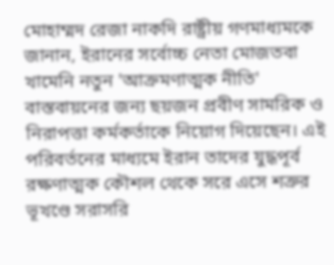মোহাম্মদ রেজা নাকদি রাষ্ট্রীয় গণমাধ্যমকে জানান, ইরানের সর্বোচ্চ নেতা মোজতবা খামেনি নতুন 'আক্রমণাত্মক নীতি' বাস্তবায়নের জন্য ছয়জন প্রবীণ সামরিক ও নিরাপত্তা কর্মকর্তাকে নিয়োগ দিয়েছেন। এই পরিবর্তনের মাধ্যমে ইরান তাদের যুদ্ধপূর্ব রক্ষণাত্মক কৌশল থেকে সরে এসে শত্রুর ভূখণ্ডে সরাসরি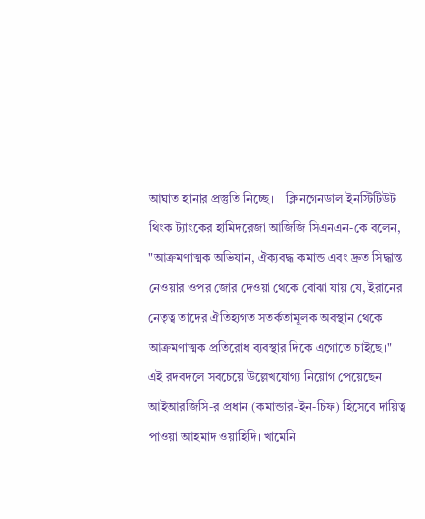আঘাত হানার প্রস্তুতি নিচ্ছে।    ক্লিনগেনডাল ইনস্টিটিউট থিংক ট্যাংকের হামিদরেজা আজিজি সিএনএন-কে বলেন, "আক্রমণাত্মক অভিযান, ঐক্যবদ্ধ কমান্ড এবং দ্রুত সিদ্ধান্ত নেওয়ার ওপর জোর দেওয়া থেকে বোঝা যায় যে, ইরানের নেতৃত্ব তাদের ঐতিহ্যগত সতর্কতামূলক অবস্থান থেকে আক্রমণাত্মক প্রতিরোধ ব্যবস্থার দিকে এগোতে চাইছে।"   এই রদবদলে সবচেয়ে উল্লেখযোগ্য নিয়োগ পেয়েছেন আইআরজিসি-র প্রধান (কমান্ডার-ইন-চিফ) হিসেবে দায়িত্ব পাওয়া আহমাদ ওয়াহিদি। খামেনি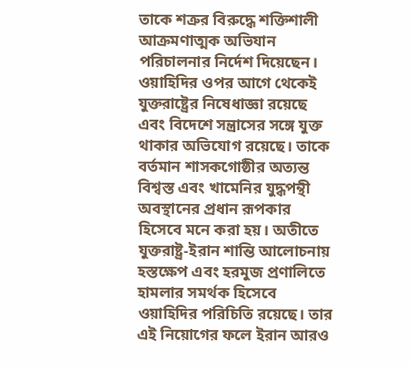তাকে শত্রুর বিরুদ্ধে শক্তিশালী আক্রমণাত্মক অভিযান পরিচালনার নির্দেশ দিয়েছেন। ওয়াহিদির ওপর আগে থেকেই যুক্তরাষ্ট্রের নিষেধাজ্ঞা রয়েছে এবং বিদেশে সন্ত্রাসের সঙ্গে যুক্ত থাকার অভিযোগ রয়েছে। তাকে বর্তমান শাসকগোষ্ঠীর অত্যন্ত বিশ্বস্ত এবং খামেনির যুদ্ধপন্থী অবস্থানের প্রধান রূপকার হিসেবে মনে করা হয়। অতীতে যুক্তরাষ্ট্র-ইরান শান্তি আলোচনায় হস্তক্ষেপ এবং হরমুজ প্রণালিতে হামলার সমর্থক হিসেবে ওয়াহিদির পরিচিতি রয়েছে। তার এই নিয়োগের ফলে ইরান আরও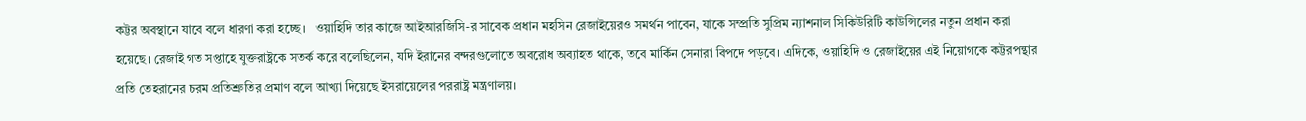কট্টর অবস্থানে যাবে বলে ধারণা করা হচ্ছে।   ওয়াহিদি তার কাজে আইআরজিসি-র সাবেক প্রধান মহসিন রেজাইয়েরও সমর্থন পাবেন, যাকে সম্প্রতি সুপ্রিম ন্যাশনাল সিকিউরিটি কাউন্সিলের নতুন প্রধান করা হয়েছে। রেজাই গত সপ্তাহে যুক্তরাষ্ট্রকে সতর্ক করে বলেছিলেন, যদি ইরানের বন্দরগুলোতে অবরোধ অব্যাহত থাকে, তবে মার্কিন সেনারা বিপদে পড়বে। এদিকে, ওয়াহিদি ও রেজাইয়ের এই নিয়োগকে কট্টরপন্থার প্রতি তেহরানের চরম প্রতিশ্রুতির প্রমাণ বলে আখ্যা দিয়েছে ইসরায়েলের পররাষ্ট্র মন্ত্রণালয়।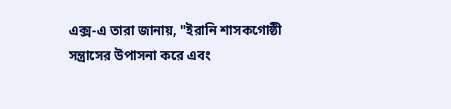এক্স-এ তারা জানায়, "ইরানি শাসকগোষ্ঠী সন্ত্রাসের উপাসনা করে এবং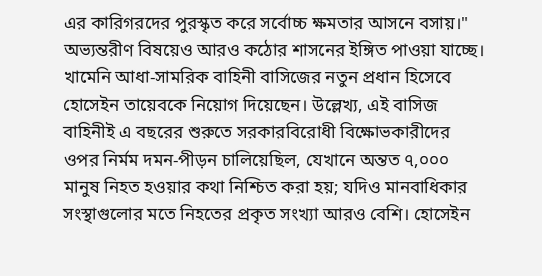এর কারিগরদের পুরস্কৃত করে সর্বোচ্চ ক্ষমতার আসনে বসায়।"   অভ্যন্তরীণ বিষয়েও আরও কঠোর শাসনের ইঙ্গিত পাওয়া যাচ্ছে। খামেনি আধা-সামরিক বাহিনী বাসিজের নতুন প্রধান হিসেবে হোসেইন তায়েবকে নিয়োগ দিয়েছেন। উল্লেখ্য, এই বাসিজ বাহিনীই এ বছরের শুরুতে সরকারবিরোধী বিক্ষোভকারীদের ওপর নির্মম দমন-পীড়ন চালিয়েছিল, যেখানে অন্তত ৭,০০০ মানুষ নিহত হওয়ার কথা নিশ্চিত করা হয়; যদিও মানবাধিকার সংস্থাগুলোর মতে নিহতের প্রকৃত সংখ্যা আরও বেশি। হোসেইন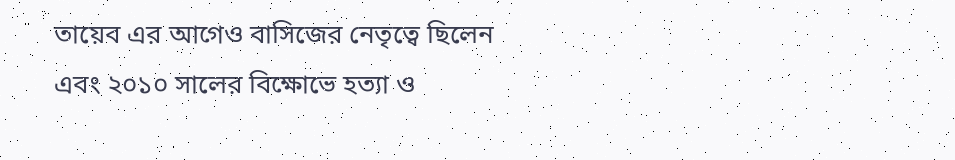তায়েব এর আগেও বাসিজের নেতৃত্বে ছিলেন এবং ২০১০ সালের বিক্ষোভে হত্যা ও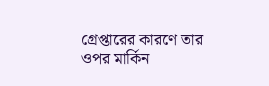গ্রেপ্তারের কারণে তার ওপর মার্কিন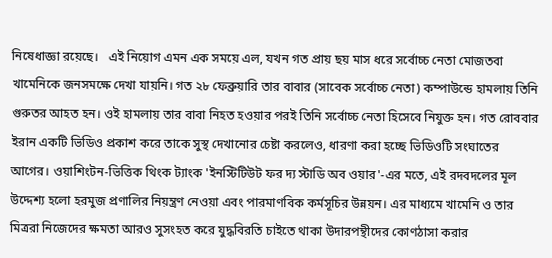নিষেধাজ্ঞা রয়েছে।   এই নিয়োগ এমন এক সময়ে এল, যখন গত প্রায় ছয় মাস ধরে সর্বোচ্চ নেতা মোজতবা খামেনিকে জনসমক্ষে দেখা যায়নি। গত ২৮ ফেব্রুয়ারি তার বাবার (সাবেক সর্বোচ্চ নেতা) কম্পাউন্ডে হামলায় তিনি গুরুতর আহত হন। ওই হামলায় তার বাবা নিহত হওয়ার পরই তিনি সর্বোচ্চ নেতা হিসেবে নিযুক্ত হন। গত রোববার ইরান একটি ভিডিও প্রকাশ করে তাকে সুস্থ দেখানোর চেষ্টা করলেও, ধারণা করা হচ্ছে ভিডিওটি সংঘাতের আগের। ওয়াশিংটন-ভিত্তিক থিংক ট্যাংক 'ইনস্টিটিউট ফর দ্য স্টাডি অব ওয়ার'-এর মতে, এই রদবদলের মূল উদ্দেশ্য হলো হরমুজ প্রণালির নিয়ন্ত্রণ নেওয়া এবং পারমাণবিক কর্মসূচির উন্নয়ন। এর মাধ্যমে খামেনি ও তার মিত্ররা নিজেদের ক্ষমতা আরও সুসংহত করে যুদ্ধবিরতি চাইতে থাকা উদারপন্থীদের কোণঠাসা করার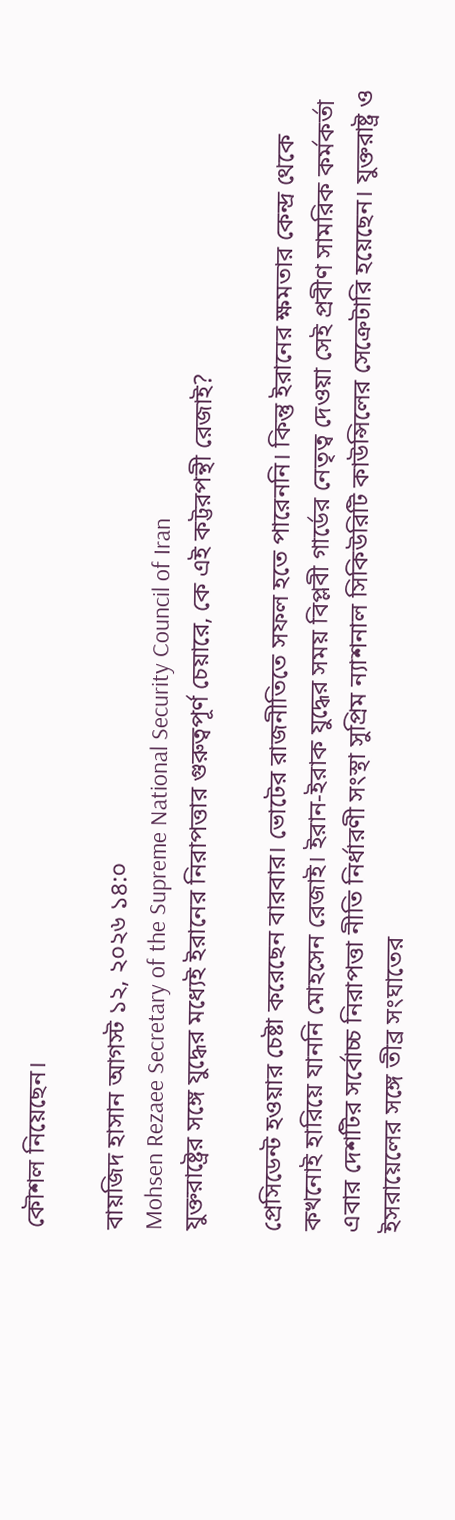কৌশল নিয়েছেন।

বায়জিদ হাসান আগস্ট ১২, ২০২৬ ১৪:০
Mohsen Rezaee Secretary of the Supreme National Security Council of Iran
যুক্তরাষ্ট্রের সঙ্গে যুদ্ধের মধ্যেই ইরানের নিরাপত্তার গুরুত্বপূর্ণ চেয়ারে, কে এই কট্টরপন্থী রেজাই?

প্রেসিডেন্ট হওয়ার চেষ্টা করেছেন বারবার। ভোটের রাজনীতিতে সফল হতে পারেননি। কিন্তু ইরানের ক্ষমতার কেন্দ্র থেকে কখনোই হারিয়ে যাননি মোহসেন রেজাই। ইরান-ইরাক যুদ্ধের সময় বিপ্লবী গার্ডের নেতৃত্ব দেওয়া সেই প্রবীণ সামরিক কর্মকর্তা এবার দেশটির সর্বোচ্চ নিরাপত্তা নীতি নির্ধারণী সংস্থা সুপ্রিম ন্যাশনাল সিকিউরিটি কাউন্সিলের সেক্রেটারি হয়েছেন। যুক্তরাষ্ট্র ও ইসরায়েলের সঙ্গে তীব্র সংঘাতের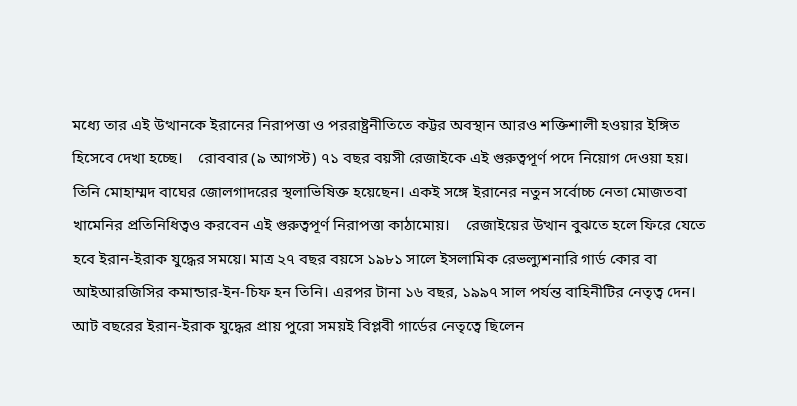মধ্যে তার এই উত্থানকে ইরানের নিরাপত্তা ও পররাষ্ট্রনীতিতে কট্টর অবস্থান আরও শক্তিশালী হওয়ার ইঙ্গিত হিসেবে দেখা হচ্ছে।    রোববার (৯ আগস্ট) ৭১ বছর বয়সী রেজাইকে এই গুরুত্বপূর্ণ পদে নিয়োগ দেওয়া হয়। তিনি মোহাম্মদ বাঘের জোলগাদরের স্থলাভিষিক্ত হয়েছেন। একই সঙ্গে ইরানের নতুন সর্বোচ্চ নেতা মোজতবা খামেনির প্রতিনিধিত্বও করবেন এই গুরুত্বপূর্ণ নিরাপত্তা কাঠামোয়।    রেজাইয়ের উত্থান বুঝতে হলে ফিরে যেতে হবে ইরান-ইরাক যুদ্ধের সময়ে। মাত্র ২৭ বছর বয়সে ১৯৮১ সালে ইসলামিক রেভল্যুশনারি গার্ড কোর বা আইআরজিসির কমান্ডার-ইন-চিফ হন তিনি। এরপর টানা ১৬ বছর, ১৯৯৭ সাল পর্যন্ত বাহিনীটির নেতৃত্ব দেন। আট বছরের ইরান-ইরাক যুদ্ধের প্রায় পুরো সময়ই বিপ্লবী গার্ডের নেতৃত্বে ছিলেন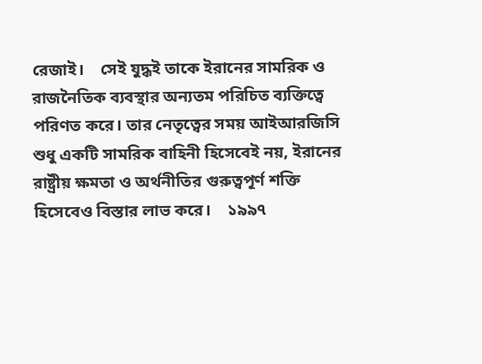রেজাই।    সেই যুদ্ধই তাকে ইরানের সামরিক ও রাজনৈতিক ব্যবস্থার অন্যতম পরিচিত ব্যক্তিত্বে পরিণত করে। তার নেতৃত্বের সময় আইআরজিসি শুধু একটি সামরিক বাহিনী হিসেবেই নয়, ইরানের রাষ্ট্রীয় ক্ষমতা ও অর্থনীতির গুরুত্বপূর্ণ শক্তি হিসেবেও বিস্তার লাভ করে।    ১৯৯৭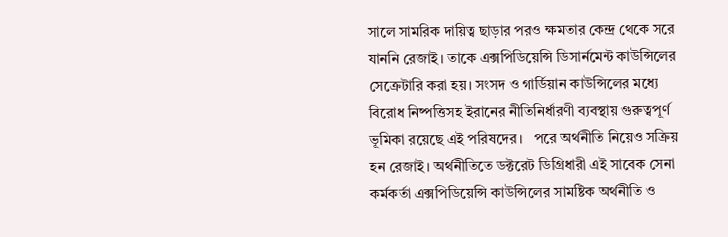সালে সামরিক দায়িত্ব ছাড়ার পরও ক্ষমতার কেন্দ্র থেকে সরে যাননি রেজাই। তাকে এক্সপিডিয়েন্সি ডিসার্নমেন্ট কাউন্সিলের সেক্রেটারি করা হয়। সংসদ ও গার্ডিয়ান কাউন্সিলের মধ্যে বিরোধ নিষ্পত্তিসহ ইরানের নীতিনির্ধারণী ব্যবস্থায় গুরুত্বপূর্ণ ভূমিকা রয়েছে এই পরিষদের।   পরে অর্থনীতি নিয়েও সক্রিয় হন রেজাই। অর্থনীতিতে ডক্টরেট ডিগ্রিধারী এই সাবেক সেনা কর্মকর্তা এক্সপিডিয়েন্সি কাউন্সিলের সামষ্টিক অর্থনীতি ও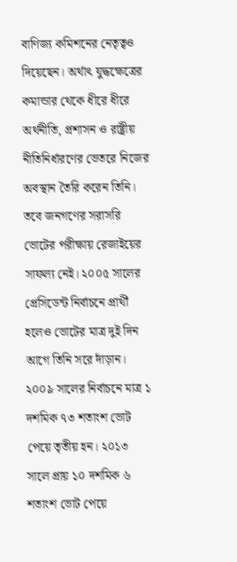বাণিজ্য কমিশনের নেতৃত্বও দিয়েছেন। অর্থাৎ যুদ্ধক্ষেত্রের কমান্ডার থেকে ধীরে ধীরে অর্থনীতি, প্রশাসন ও রাষ্ট্রীয় নীতিনির্ধারণের ভেতরে নিজের অবস্থান তৈরি করেন তিনি।    তবে জনগণের সরাসরি ভোটের পরীক্ষায় রেজাইয়ের সাফল্য নেই। ২০০৫ সালের প্রেসিডেন্ট নির্বাচনে প্রার্থী হলেও ভোটের মাত্র দুই দিন আগে তিনি সরে দাঁড়ান। ২০০৯ সালের নির্বাচনে মাত্র ১ দশমিক ৭৩ শতাংশ ভোট পেয়ে তৃতীয় হন। ২০১৩ সালে প্রায় ১০ দশমিক ৬ শতাংশ ভোট পেয়ে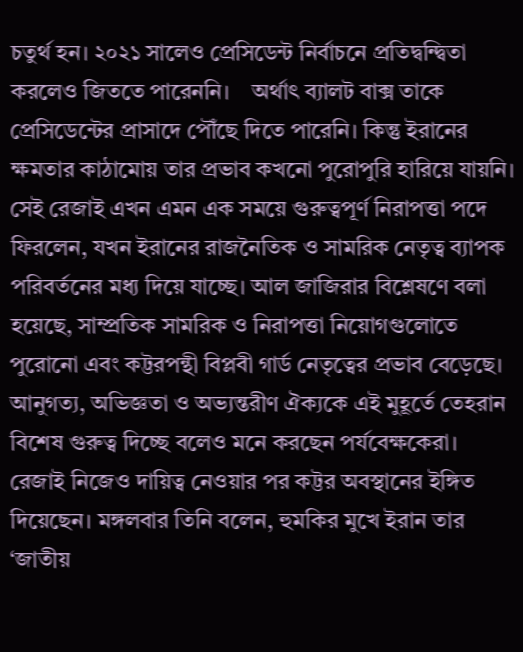চতুর্থ হন। ২০২১ সালেও প্রেসিডেন্ট নির্বাচনে প্রতিদ্বন্দ্বিতা করলেও জিততে পারেননি।    অর্থাৎ ব্যালট বাক্স তাকে প্রেসিডেন্টের প্রাসাদে পৌঁছে দিতে পারেনি। কিন্তু ইরানের ক্ষমতার কাঠামোয় তার প্রভাব কখনো পুরোপুরি হারিয়ে যায়নি।   সেই রেজাই এখন এমন এক সময়ে গুরুত্বপূর্ণ নিরাপত্তা পদে ফিরলেন, যখন ইরানের রাজনৈতিক ও সামরিক নেতৃত্ব ব্যাপক পরিবর্তনের মধ্য দিয়ে যাচ্ছে। আল জাজিরার বিশ্লেষণে বলা হয়েছে, সাম্প্রতিক সামরিক ও নিরাপত্তা নিয়োগগুলোতে পুরোনো এবং কট্টরপন্থী বিপ্লবী গার্ড নেতৃত্বের প্রভাব বেড়েছে। আনুগত্য, অভিজ্ঞতা ও অভ্যন্তরীণ ঐক্যকে এই মুহূর্তে তেহরান বিশেষ গুরুত্ব দিচ্ছে বলেও মনে করছেন পর্যবেক্ষকেরা।    রেজাই নিজেও দায়িত্ব নেওয়ার পর কট্টর অবস্থানের ইঙ্গিত দিয়েছেন। মঙ্গলবার তিনি বলেন, হুমকির মুখে ইরান তার ‘জাতীয়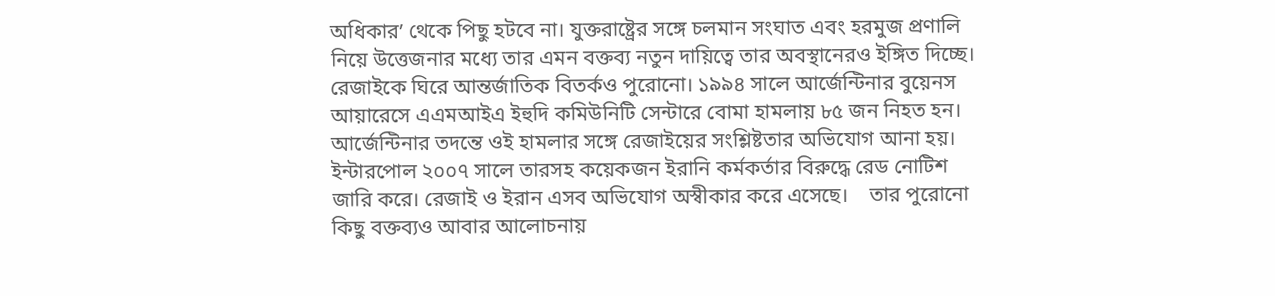অধিকার’ থেকে পিছু হটবে না। যুক্তরাষ্ট্রের সঙ্গে চলমান সংঘাত এবং হরমুজ প্রণালি নিয়ে উত্তেজনার মধ্যে তার এমন বক্তব্য নতুন দায়িত্বে তার অবস্থানেরও ইঙ্গিত দিচ্ছে।    রেজাইকে ঘিরে আন্তর্জাতিক বিতর্কও পুরোনো। ১৯৯৪ সালে আর্জেন্টিনার বুয়েনস আয়ারেসে এএমআইএ ইহুদি কমিউনিটি সেন্টারে বোমা হামলায় ৮৫ জন নিহত হন। আর্জেন্টিনার তদন্তে ওই হামলার সঙ্গে রেজাইয়ের সংশ্লিষ্টতার অভিযোগ আনা হয়। ইন্টারপোল ২০০৭ সালে তারসহ কয়েকজন ইরানি কর্মকর্তার বিরুদ্ধে রেড নোটিশ জারি করে। রেজাই ও ইরান এসব অভিযোগ অস্বীকার করে এসেছে।    তার পুরোনো কিছু বক্তব্যও আবার আলোচনায়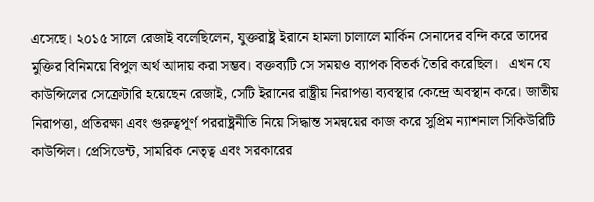এসেছে। ২০১৫ সালে রেজাই বলেছিলেন, যুক্তরাষ্ট্র ইরানে হামলা চালালে মার্কিন সেনাদের বন্দি করে তাদের মুক্তির বিনিময়ে বিপুল অর্থ আদায় করা সম্ভব। বক্তব্যটি সে সময়ও ব্যাপক বিতর্ক তৈরি করেছিল।   এখন যে কাউন্সিলের সেক্রেটারি হয়েছেন রেজাই, সেটি ইরানের রাষ্ট্রীয় নিরাপত্তা ব্যবস্থার কেন্দ্রে অবস্থান করে। জাতীয় নিরাপত্তা, প্রতিরক্ষা এবং গুরুত্বপূর্ণ পররাষ্ট্রনীতি নিয়ে সিদ্ধান্ত সমন্বয়ের কাজ করে সুপ্রিম ন্যাশনাল সিকিউরিটি কাউন্সিল। প্রেসিডেন্ট, সামরিক নেতৃত্ব এবং সরকারের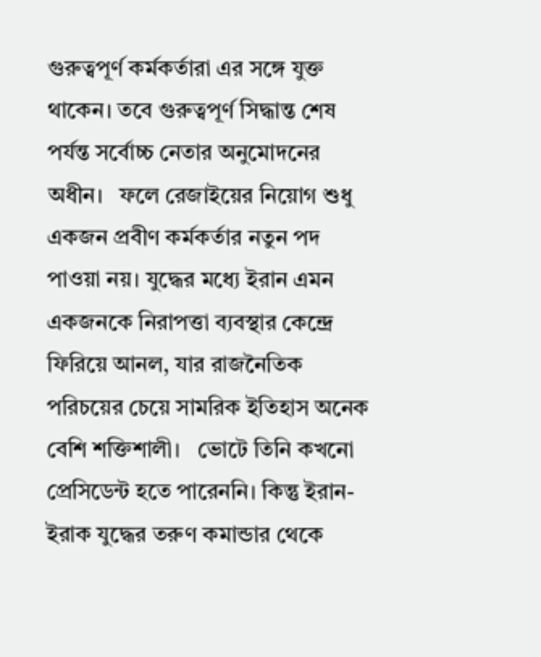গুরুত্বপূর্ণ কর্মকর্তারা এর সঙ্গে যুক্ত থাকেন। তবে গুরুত্বপূর্ণ সিদ্ধান্ত শেষ পর্যন্ত সর্বোচ্চ নেতার অনুমোদনের অধীন।   ফলে রেজাইয়ের নিয়োগ শুধু একজন প্রবীণ কর্মকর্তার নতুন পদ পাওয়া নয়। যুদ্ধের মধ্যে ইরান এমন একজনকে নিরাপত্তা ব্যবস্থার কেন্দ্রে ফিরিয়ে আনল, যার রাজনৈতিক পরিচয়ের চেয়ে সামরিক ইতিহাস অনেক বেশি শক্তিশালী।   ভোটে তিনি কখনো প্রেসিডেন্ট হতে পারেননি। কিন্তু ইরান-ইরাক যুদ্ধের তরুণ কমান্ডার থেকে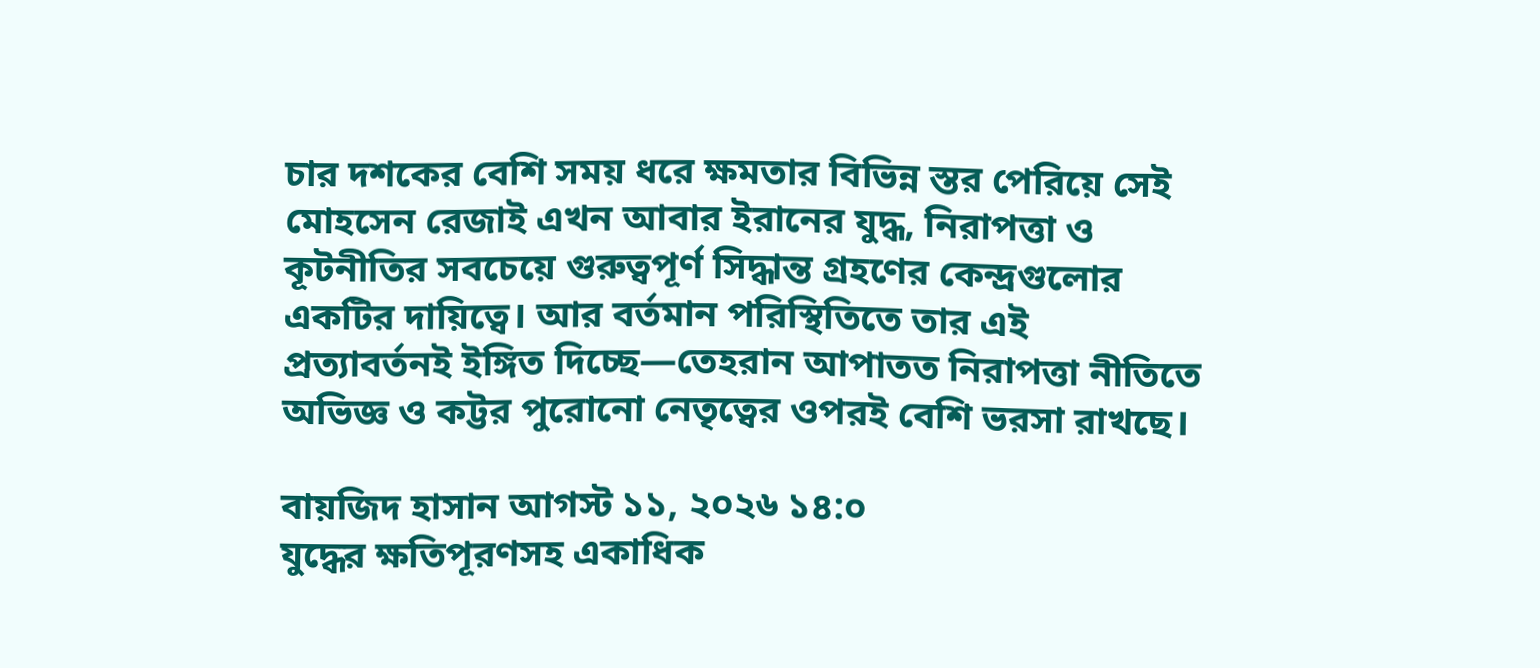চার দশকের বেশি সময় ধরে ক্ষমতার বিভিন্ন স্তর পেরিয়ে সেই মোহসেন রেজাই এখন আবার ইরানের যুদ্ধ, নিরাপত্তা ও কূটনীতির সবচেয়ে গুরুত্বপূর্ণ সিদ্ধান্ত গ্রহণের কেন্দ্রগুলোর একটির দায়িত্বে। আর বর্তমান পরিস্থিতিতে তার এই প্রত্যাবর্তনই ইঙ্গিত দিচ্ছে—তেহরান আপাতত নিরাপত্তা নীতিতে অভিজ্ঞ ও কট্টর পুরোনো নেতৃত্বের ওপরই বেশি ভরসা রাখছে।

বায়জিদ হাসান আগস্ট ১১, ২০২৬ ১৪:০
যুদ্ধের ক্ষতিপূরণসহ একাধিক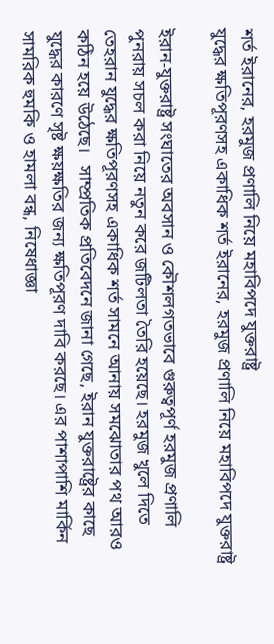শর্ত ইরানের, হরমুজ প্রণালি নিয়ে মহাবিপদে যুক্তরাষ্ট্র
যুদ্ধের ক্ষতিপূরণসহ একাধিক শর্ত ইরানের, হরমুজ প্রণালি নিয়ে মহাবিপদে যুক্তরাষ্ট্র

ইরান-যুক্তরাষ্ট্র সংঘাতের অবসান ও কৌশলগতভাবে গুরুত্বপূর্ণ হরমুজ প্রণালি পুনরায় সচল করা নিয়ে নতুন করে জটিলতা তৈরি হয়েছে। হরমুজ খুলে দিতে তেহরান যুদ্ধের ক্ষতিপূরণসহ একাধিক শর্ত সামনে আনায় সমঝোতার পথ আরও কঠিন হয়ে উঠেছে।   সাম্প্রতিক প্রতিবেদনে জানা গেছে, ইরান যুক্তরাষ্ট্রের কাছে যুদ্ধের কারণে সৃষ্ট ক্ষয়ক্ষতির জন্য ক্ষতিপূরণ দাবি করছে। এর পাশাপাশি মার্কিন সামরিক হুমকি ও হামলা বন্ধ, নিষেধাজ্ঞা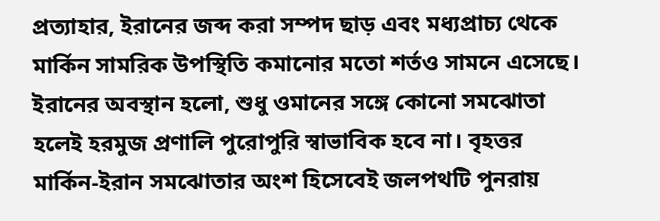প্রত্যাহার, ইরানের জব্দ করা সম্পদ ছাড় এবং মধ্যপ্রাচ্য থেকে মার্কিন সামরিক উপস্থিতি কমানোর মতো শর্তও সামনে এসেছে।    ইরানের অবস্থান হলো, শুধু ওমানের সঙ্গে কোনো সমঝোতা হলেই হরমুজ প্রণালি পুরোপুরি স্বাভাবিক হবে না। বৃহত্তর মার্কিন-ইরান সমঝোতার অংশ হিসেবেই জলপথটি পুনরায়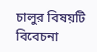চালুর বিষয়টি বিবেচনা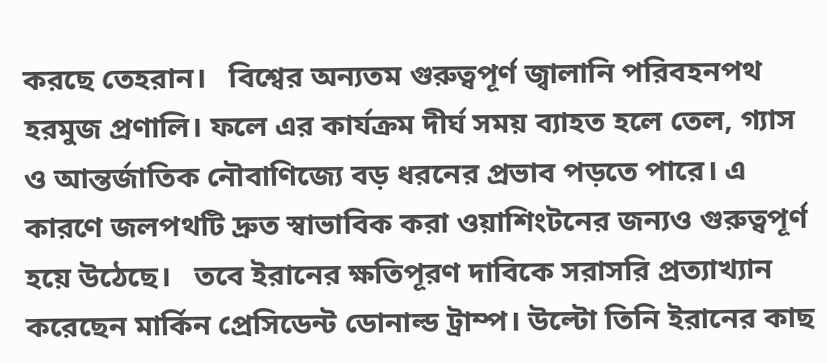করছে তেহরান।   বিশ্বের অন্যতম গুরুত্বপূর্ণ জ্বালানি পরিবহনপথ হরমুজ প্রণালি। ফলে এর কার্যক্রম দীর্ঘ সময় ব্যাহত হলে তেল, গ্যাস ও আন্তর্জাতিক নৌবাণিজ্যে বড় ধরনের প্রভাব পড়তে পারে। এ কারণে জলপথটি দ্রুত স্বাভাবিক করা ওয়াশিংটনের জন্যও গুরুত্বপূর্ণ হয়ে উঠেছে।   তবে ইরানের ক্ষতিপূরণ দাবিকে সরাসরি প্রত্যাখ্যান করেছেন মার্কিন প্রেসিডেন্ট ডোনাল্ড ট্রাম্প। উল্টো তিনি ইরানের কাছ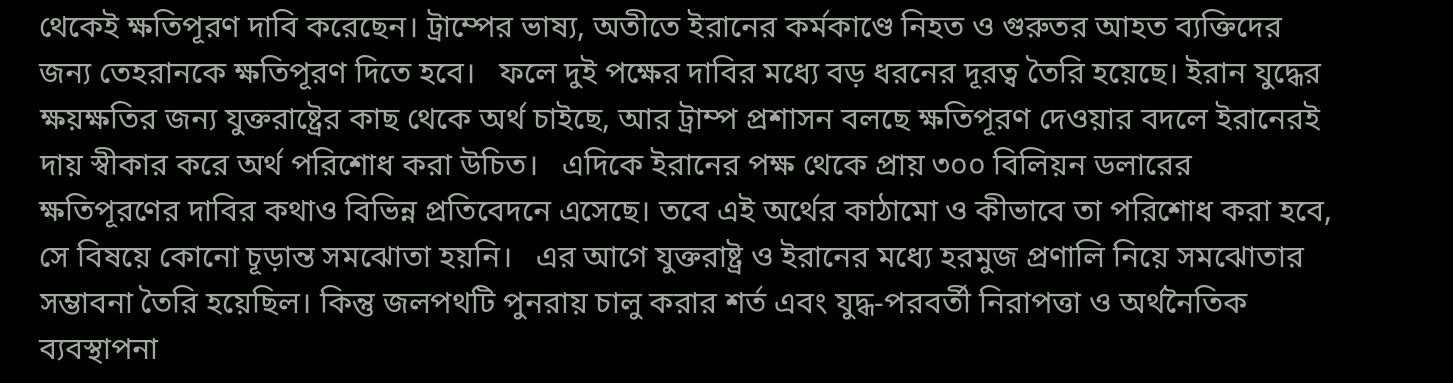থেকেই ক্ষতিপূরণ দাবি করেছেন। ট্রাম্পের ভাষ্য, অতীতে ইরানের কর্মকাণ্ডে নিহত ও গুরুতর আহত ব্যক্তিদের জন্য তেহরানকে ক্ষতিপূরণ দিতে হবে।   ফলে দুই পক্ষের দাবির মধ্যে বড় ধরনের দূরত্ব তৈরি হয়েছে। ইরান যুদ্ধের ক্ষয়ক্ষতির জন্য যুক্তরাষ্ট্রের কাছ থেকে অর্থ চাইছে, আর ট্রাম্প প্রশাসন বলছে ক্ষতিপূরণ দেওয়ার বদলে ইরানেরই দায় স্বীকার করে অর্থ পরিশোধ করা উচিত।   এদিকে ইরানের পক্ষ থেকে প্রায় ৩০০ বিলিয়ন ডলারের ক্ষতিপূরণের দাবির কথাও বিভিন্ন প্রতিবেদনে এসেছে। তবে এই অর্থের কাঠামো ও কীভাবে তা পরিশোধ করা হবে, সে বিষয়ে কোনো চূড়ান্ত সমঝোতা হয়নি।   এর আগে যুক্তরাষ্ট্র ও ইরানের মধ্যে হরমুজ প্রণালি নিয়ে সমঝোতার সম্ভাবনা তৈরি হয়েছিল। কিন্তু জলপথটি পুনরায় চালু করার শর্ত এবং যুদ্ধ-পরবর্তী নিরাপত্তা ও অর্থনৈতিক ব্যবস্থাপনা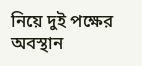নিয়ে দুই পক্ষের অবস্থান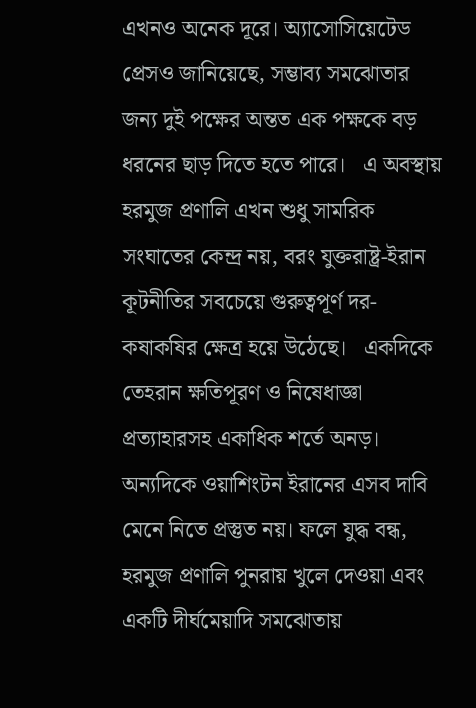এখনও অনেক দূরে। অ্যাসোসিয়েটেড প্রেসও জানিয়েছে, সম্ভাব্য সমঝোতার জন্য দুই পক্ষের অন্তত এক পক্ষকে বড় ধরনের ছাড় দিতে হতে পারে।   এ অবস্থায় হরমুজ প্রণালি এখন শুধু সামরিক সংঘাতের কেন্দ্র নয়, বরং যুক্তরাষ্ট্র-ইরান কূটনীতির সবচেয়ে গুরুত্বপূর্ণ দর-কষাকষির ক্ষেত্র হয়ে উঠেছে।   একদিকে তেহরান ক্ষতিপূরণ ও নিষেধাজ্ঞা প্রত্যাহারসহ একাধিক শর্তে অনড়। অন্যদিকে ওয়াশিংটন ইরানের এসব দাবি মেনে নিতে প্রস্তুত নয়। ফলে যুদ্ধ বন্ধ, হরমুজ প্রণালি পুনরায় খুলে দেওয়া এবং একটি দীর্ঘমেয়াদি সমঝোতায়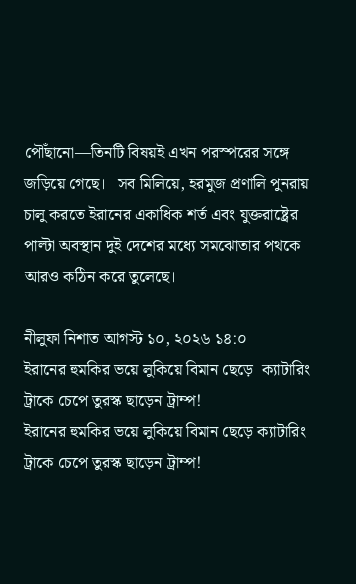পৌঁছানো—তিনটি বিষয়ই এখন পরস্পরের সঙ্গে জড়িয়ে গেছে।   সব মিলিয়ে, হরমুজ প্রণালি পুনরায় চালু করতে ইরানের একাধিক শর্ত এবং যুক্তরাষ্ট্রের পাল্টা অবস্থান দুই দেশের মধ্যে সমঝোতার পথকে আরও কঠিন করে তুলেছে।

নীলুফা নিশাত আগস্ট ১০, ২০২৬ ১৪:০
ইরানের হুমকির ভয়ে লুকিয়ে বিমান ছেড়ে  ক্যাটারিং ট্রাকে চেপে তুরস্ক ছাড়েন ট্রাম্প!
ইরানের হুমকির ভয়ে লুকিয়ে বিমান ছেড়ে ক্যাটারিং ট্রাকে চেপে তুরস্ক ছাড়েন ট্রাম্প!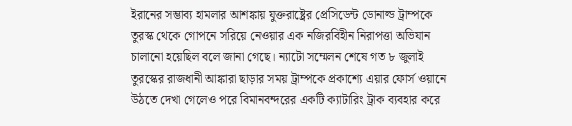ইরানের সম্ভাব্য হামলার আশঙ্কায় যুক্তরাষ্ট্রের প্রেসিডেন্ট ডোনাল্ড ট্রাম্পকে তুরস্ক থেকে গোপনে সরিয়ে নেওয়ার এক নজিরবিহীন নিরাপত্তা অভিযান চালানো হয়েছিল বলে জানা গেছে। ন্যাটো সম্মেলন শেষে গত ৮ জুলাই তুরস্কের রাজধানী আঙ্কারা ছাড়ার সময় ট্রাম্পকে প্রকাশ্যে এয়ার ফোর্স ওয়ানে উঠতে দেখা গেলেও পরে বিমানবন্দরের একটি ক্যাটারিং ট্রাক ব্যবহার করে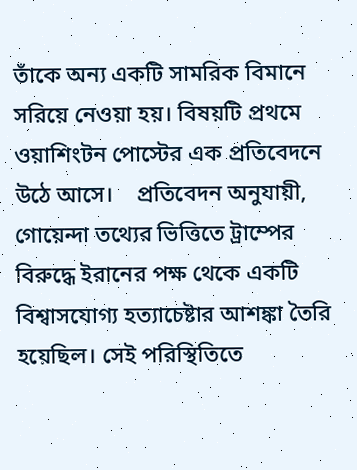তাঁকে অন্য একটি সামরিক বিমানে সরিয়ে নেওয়া হয়। বিষয়টি প্রথমে ওয়াশিংটন পোস্টের এক প্রতিবেদনে উঠে আসে।    প্রতিবেদন অনুযায়ী, গোয়েন্দা তথ্যের ভিত্তিতে ট্রাম্পের বিরুদ্ধে ইরানের পক্ষ থেকে একটি বিশ্বাসযোগ্য হত্যাচেষ্টার আশঙ্কা তৈরি হয়েছিল। সেই পরিস্থিতিতে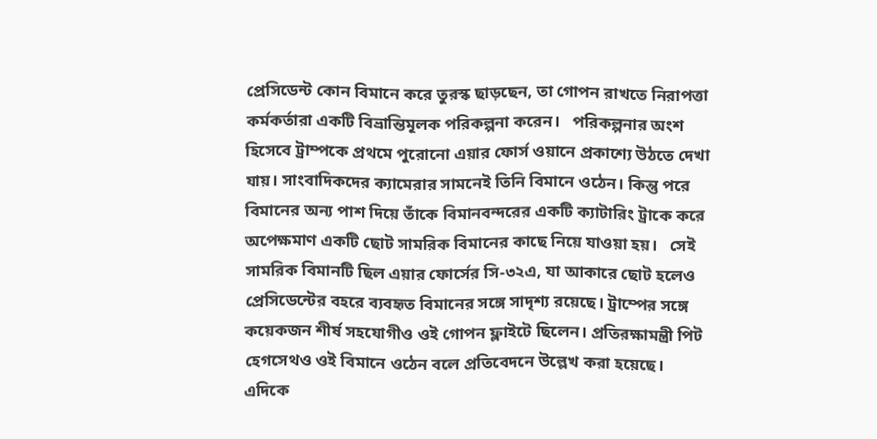প্রেসিডেন্ট কোন বিমানে করে তুরস্ক ছাড়ছেন, তা গোপন রাখতে নিরাপত্তা কর্মকর্তারা একটি বিভ্রান্তিমূলক পরিকল্পনা করেন।   পরিকল্পনার অংশ হিসেবে ট্রাম্পকে প্রথমে পুরোনো এয়ার ফোর্স ওয়ানে প্রকাশ্যে উঠতে দেখা যায়। সাংবাদিকদের ক্যামেরার সামনেই তিনি বিমানে ওঠেন। কিন্তু পরে বিমানের অন্য পাশ দিয়ে তাঁকে বিমানবন্দরের একটি ক্যাটারিং ট্রাকে করে অপেক্ষমাণ একটি ছোট সামরিক বিমানের কাছে নিয়ে যাওয়া হয়।   সেই সামরিক বিমানটি ছিল এয়ার ফোর্সের সি-৩২এ, যা আকারে ছোট হলেও প্রেসিডেন্টের বহরে ব্যবহৃত বিমানের সঙ্গে সাদৃশ্য রয়েছে। ট্রাম্পের সঙ্গে কয়েকজন শীর্ষ সহযোগীও ওই গোপন ফ্লাইটে ছিলেন। প্রতিরক্ষামন্ত্রী পিট হেগসেথও ওই বিমানে ওঠেন বলে প্রতিবেদনে উল্লেখ করা হয়েছে।    এদিকে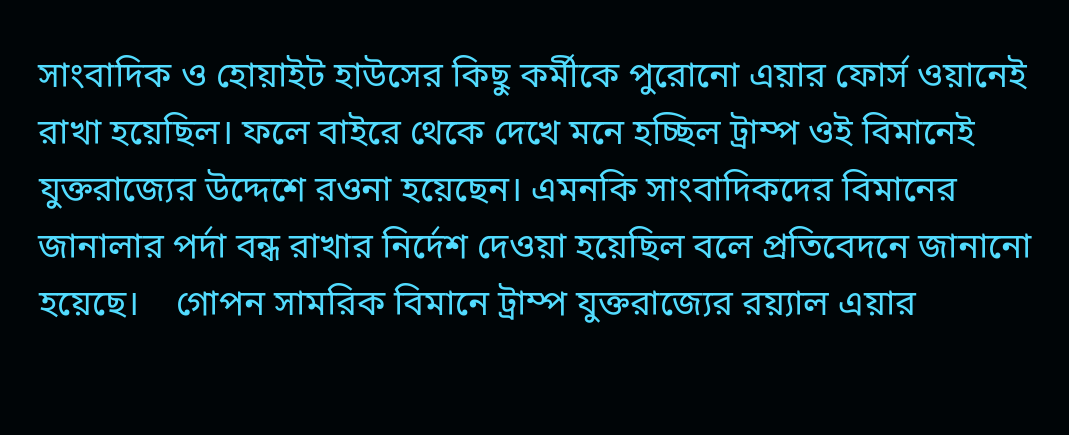সাংবাদিক ও হোয়াইট হাউসের কিছু কর্মীকে পুরোনো এয়ার ফোর্স ওয়ানেই রাখা হয়েছিল। ফলে বাইরে থেকে দেখে মনে হচ্ছিল ট্রাম্প ওই বিমানেই যুক্তরাজ্যের উদ্দেশে রওনা হয়েছেন। এমনকি সাংবাদিকদের বিমানের জানালার পর্দা বন্ধ রাখার নির্দেশ দেওয়া হয়েছিল বলে প্রতিবেদনে জানানো হয়েছে।    গোপন সামরিক বিমানে ট্রাম্প যুক্তরাজ্যের রয়্যাল এয়ার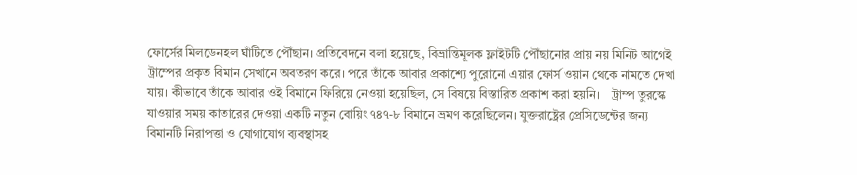ফোর্সের মিলডেনহল ঘাঁটিতে পৌঁছান। প্রতিবেদনে বলা হয়েছে, বিভ্রান্তিমূলক ফ্লাইটটি পৌঁছানোর প্রায় নয় মিনিট আগেই ট্রাম্পের প্রকৃত বিমান সেখানে অবতরণ করে। পরে তাঁকে আবার প্রকাশ্যে পুরোনো এয়ার ফোর্স ওয়ান থেকে নামতে দেখা যায়। কীভাবে তাঁকে আবার ওই বিমানে ফিরিয়ে নেওয়া হয়েছিল, সে বিষয়ে বিস্তারিত প্রকাশ করা হয়নি।    ট্রাম্প তুরস্কে যাওয়ার সময় কাতারের দেওয়া একটি নতুন বোয়িং ৭৪৭-৮ বিমানে ভ্রমণ করেছিলেন। যুক্তরাষ্ট্রের প্রেসিডেন্টের জন্য বিমানটি নিরাপত্তা ও যোগাযোগ ব্যবস্থাসহ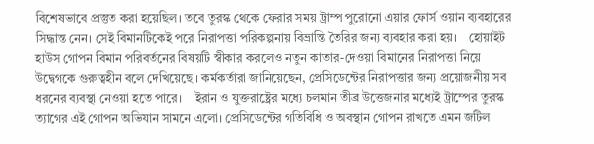বিশেষভাবে প্রস্তুত করা হয়েছিল। তবে তুরস্ক থেকে ফেরার সময় ট্রাম্প পুরোনো এয়ার ফোর্স ওয়ান ব্যবহারের সিদ্ধান্ত নেন। সেই বিমানটিকেই পরে নিরাপত্তা পরিকল্পনায় বিভ্রান্তি তৈরির জন্য ব্যবহার করা হয়।    হোয়াইট হাউস গোপন বিমান পরিবর্তনের বিষয়টি স্বীকার করলেও নতুন কাতার-দেওয়া বিমানের নিরাপত্তা নিয়ে উদ্বেগকে গুরুত্বহীন বলে দেখিয়েছে। কর্মকর্তারা জানিয়েছেন, প্রেসিডেন্টের নিরাপত্তার জন্য প্রয়োজনীয় সব ধরনের ব্যবস্থা নেওয়া হতে পারে।    ইরান ও যুক্তরাষ্ট্রের মধ্যে চলমান তীব্র উত্তেজনার মধ্যেই ট্রাম্পের তুরস্ক ত্যাগের এই গোপন অভিযান সামনে এলো। প্রেসিডেন্টের গতিবিধি ও অবস্থান গোপন রাখতে এমন জটিল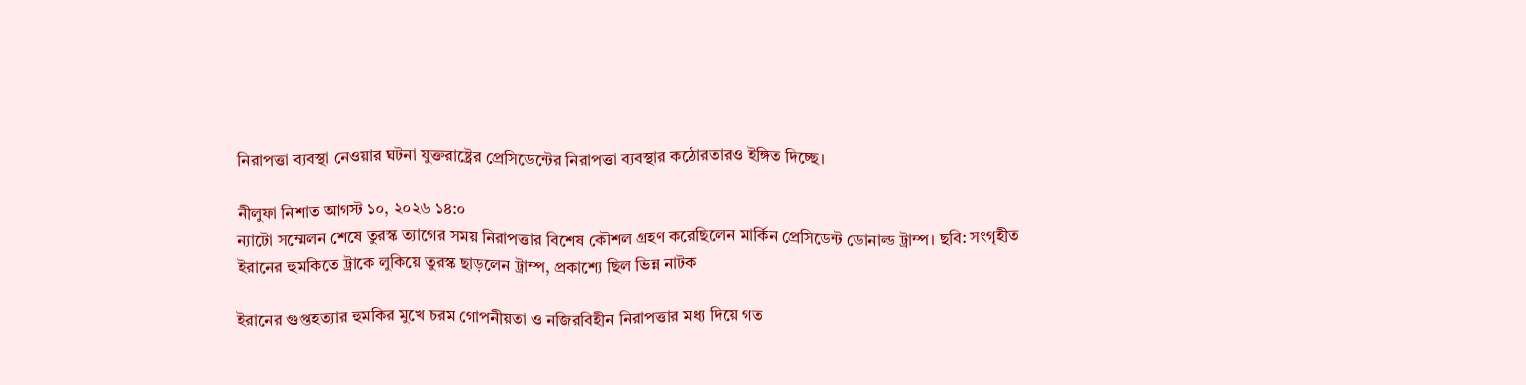নিরাপত্তা ব্যবস্থা নেওয়ার ঘটনা যুক্তরাষ্ট্রের প্রেসিডেন্টের নিরাপত্তা ব্যবস্থার কঠোরতারও ইঙ্গিত দিচ্ছে।

নীলুফা নিশাত আগস্ট ১০, ২০২৬ ১৪:০
ন্যাটো সম্মেলন শেষে তুরস্ক ত্যাগের সময় নিরাপত্তার বিশেষ কৌশল গ্রহণ করেছিলেন মার্কিন প্রেসিডেন্ট ডোনাল্ড ট্রাম্প। ছবি: সংগৃহীত
ইরানের হুমকিতে ট্রাকে লুকিয়ে তুরস্ক ছাড়লেন ট্রাম্প, প্রকাশ্যে ছিল ভিন্ন নাটক

ইরানের গুপ্তহত্যার হুমকির মুখে চরম গোপনীয়তা ও নজিরবিহীন নিরাপত্তার মধ্য দিয়ে গত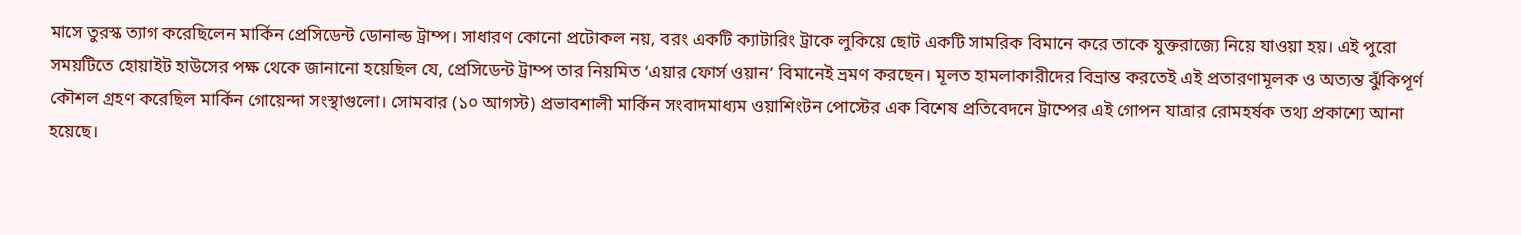মাসে তুরস্ক ত্যাগ করেছিলেন মার্কিন প্রেসিডেন্ট ডোনাল্ড ট্রাম্প। সাধারণ কোনো প্রটোকল নয়, বরং একটি ক্যাটারিং ট্রাকে লুকিয়ে ছোট একটি সামরিক বিমানে করে তাকে যুক্তরাজ্যে নিয়ে যাওয়া হয়। এই পুরো সময়টিতে হোয়াইট হাউসের পক্ষ থেকে জানানো হয়েছিল যে, প্রেসিডেন্ট ট্রাম্প তার নিয়মিত ‘এয়ার ফোর্স ওয়ান’ বিমানেই ভ্রমণ করছেন। মূলত হামলাকারীদের বিভ্রান্ত করতেই এই প্রতারণামূলক ও অত্যন্ত ঝুঁকিপূর্ণ কৌশল গ্রহণ করেছিল মার্কিন গোয়েন্দা সংস্থাগুলো। সোমবার (১০ আগস্ট) প্রভাবশালী মার্কিন সংবাদমাধ্যম ওয়াশিংটন পোস্টের এক বিশেষ প্রতিবেদনে ট্রাম্পের এই গোপন যাত্রার রোমহর্ষক তথ্য প্রকাশ্যে আনা হয়েছে।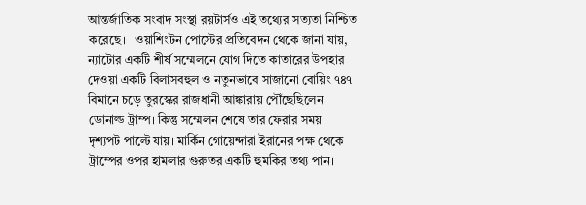আন্তর্জাতিক সংবাদ সংস্থা রয়টার্সও এই তথ্যের সত্যতা নিশ্চিত করেছে।   ওয়াশিংটন পোস্টের প্রতিবেদন থেকে জানা যায়, ন্যাটোর একটি শীর্ষ সম্মেলনে যোগ দিতে কাতারের উপহার দেওয়া একটি বিলাসবহুল ও নতুনভাবে সাজানো বোয়িং ৭৪৭ বিমানে চড়ে তুরস্কের রাজধানী আঙ্কারায় পৌঁছেছিলেন ডোনাল্ড ট্রাম্প। কিন্তু সম্মেলন শেষে তার ফেরার সময় দৃশ্যপট পাল্টে যায়। মার্কিন গোয়েন্দারা ইরানের পক্ষ থেকে ট্রাম্পের ওপর হামলার গুরুতর একটি হুমকির তথ্য পান।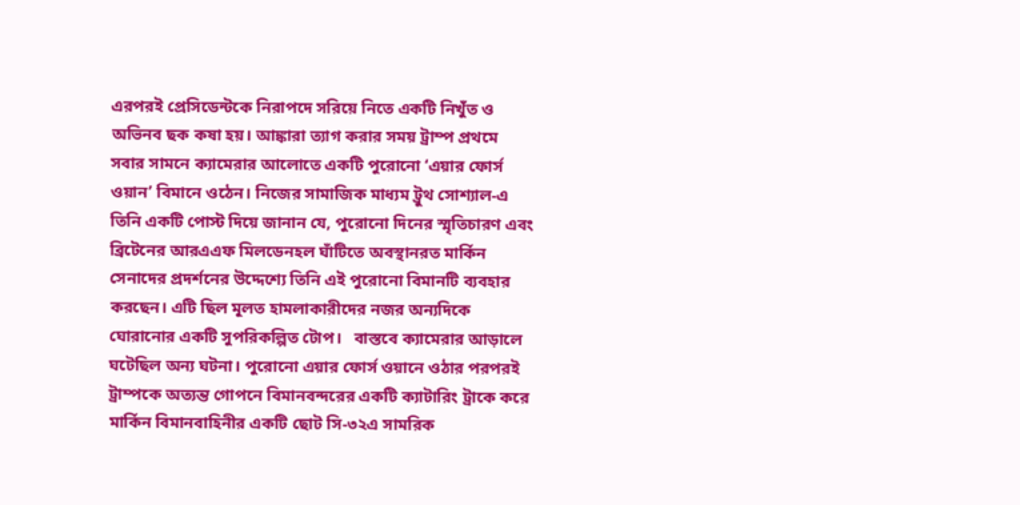এরপরই প্রেসিডেন্টকে নিরাপদে সরিয়ে নিতে একটি নিখুঁত ও অভিনব ছক কষা হয়। আঙ্কারা ত্যাগ করার সময় ট্রাম্প প্রথমে সবার সামনে ক্যামেরার আলোতে একটি পুরোনো ‘এয়ার ফোর্স ওয়ান’ বিমানে ওঠেন। নিজের সামাজিক মাধ্যম ট্রুথ সোশ্যাল-এ তিনি একটি পোস্ট দিয়ে জানান যে, পুরোনো দিনের স্মৃতিচারণ এবং ব্রিটেনের আরএএফ মিলডেনহল ঘাঁটিতে অবস্থানরত মার্কিন সেনাদের প্রদর্শনের উদ্দেশ্যে তিনি এই পুরোনো বিমানটি ব্যবহার করছেন। এটি ছিল মূলত হামলাকারীদের নজর অন্যদিকে ঘোরানোর একটি সুপরিকল্পিত টোপ।   বাস্তবে ক্যামেরার আড়ালে ঘটেছিল অন্য ঘটনা। পুরোনো এয়ার ফোর্স ওয়ানে ওঠার পরপরই ট্রাম্পকে অত্যন্ত গোপনে বিমানবন্দরের একটি ক্যাটারিং ট্রাকে করে মার্কিন বিমানবাহিনীর একটি ছোট সি-৩২এ সামরিক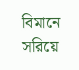বিমানে সরিয়ে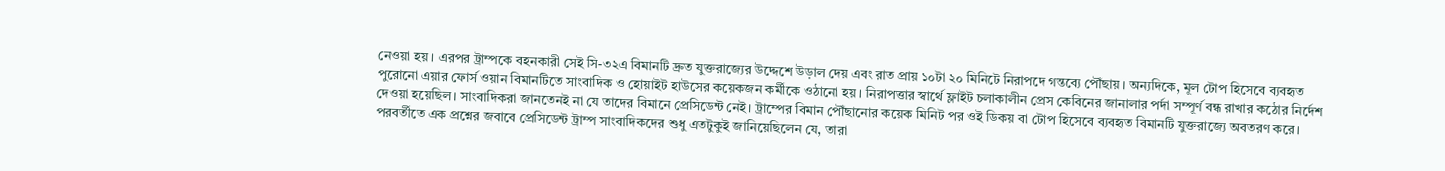নেওয়া হয়। এরপর ট্রাম্পকে বহনকারী সেই সি-৩২এ বিমানটি দ্রুত যুক্তরাজ্যের উদ্দেশে উড়াল দেয় এবং রাত প্রায় ১০টা ২০ মিনিটে নিরাপদে গন্তব্যে পৌঁছায়। অন্যদিকে, মূল টোপ হিসেবে ব্যবহৃত পুরোনো এয়ার ফোর্স ওয়ান বিমানটিতে সাংবাদিক ও হোয়াইট হাউসের কয়েকজন কর্মীকে ওঠানো হয়। নিরাপত্তার স্বার্থে ফ্লাইট চলাকালীন প্রেস কেবিনের জানালার পর্দা সম্পূর্ণ বন্ধ রাখার কঠোর নির্দেশ দেওয়া হয়েছিল। সাংবাদিকরা জানতেনই না যে তাদের বিমানে প্রেসিডেন্ট নেই। ট্রাম্পের বিমান পৌঁছানোর কয়েক মিনিট পর ওই ডিকয় বা টোপ হিসেবে ব্যবহৃত বিমানটি যুক্তরাজ্যে অবতরণ করে। পরবর্তীতে এক প্রশ্নের জবাবে প্রেসিডেন্ট ট্রাম্প সাংবাদিকদের শুধু এতটুকুই জানিয়েছিলেন যে, তারা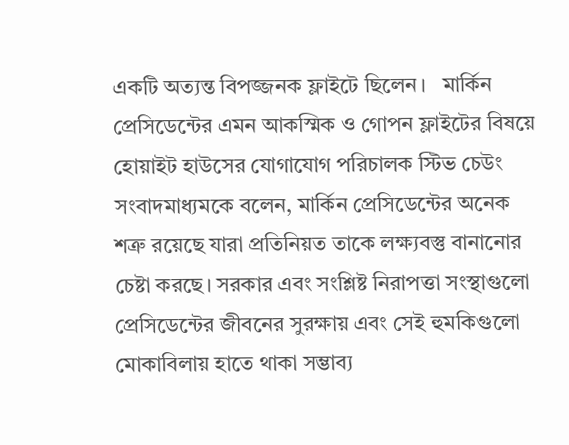একটি অত্যন্ত বিপজ্জনক ফ্লাইটে ছিলেন।   মার্কিন প্রেসিডেন্টের এমন আকস্মিক ও গোপন ফ্লাইটের বিষয়ে হোয়াইট হাউসের যোগাযোগ পরিচালক স্টিভ চেউং সংবাদমাধ্যমকে বলেন, মার্কিন প্রেসিডেন্টের অনেক শত্রু রয়েছে যারা প্রতিনিয়ত তাকে লক্ষ্যবস্তু বানানোর চেষ্টা করছে। সরকার এবং সংশ্লিষ্ট নিরাপত্তা সংস্থাগুলো প্রেসিডেন্টের জীবনের সুরক্ষায় এবং সেই হুমকিগুলো মোকাবিলায় হাতে থাকা সম্ভাব্য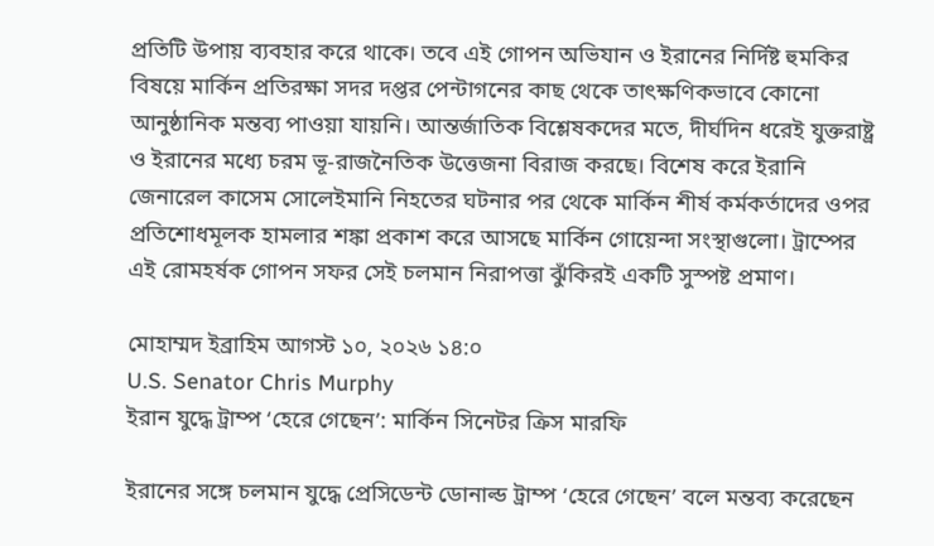প্রতিটি উপায় ব্যবহার করে থাকে। তবে এই গোপন অভিযান ও ইরানের নির্দিষ্ট হুমকির বিষয়ে মার্কিন প্রতিরক্ষা সদর দপ্তর পেন্টাগনের কাছ থেকে তাৎক্ষণিকভাবে কোনো আনুষ্ঠানিক মন্তব্য পাওয়া যায়নি। আন্তর্জাতিক বিশ্লেষকদের মতে, দীর্ঘদিন ধরেই যুক্তরাষ্ট্র ও ইরানের মধ্যে চরম ভূ-রাজনৈতিক উত্তেজনা বিরাজ করছে। বিশেষ করে ইরানি জেনারেল কাসেম সোলেইমানি নিহতের ঘটনার পর থেকে মার্কিন শীর্ষ কর্মকর্তাদের ওপর প্রতিশোধমূলক হামলার শঙ্কা প্রকাশ করে আসছে মার্কিন গোয়েন্দা সংস্থাগুলো। ট্রাম্পের এই রোমহর্ষক গোপন সফর সেই চলমান নিরাপত্তা ঝুঁকিরই একটি সুস্পষ্ট প্রমাণ।

মোহাম্মদ ইব্রাহিম আগস্ট ১০, ২০২৬ ১৪:০
U.S. Senator Chris Murphy
ইরান যুদ্ধে ট্রাম্প ‘হেরে গেছেন’: মার্কিন সিনেটর ক্রিস মারফি

ইরানের সঙ্গে চলমান যুদ্ধে প্রেসিডেন্ট ডোনাল্ড ট্রাম্প ‘হেরে গেছেন’ বলে মন্তব্য করেছেন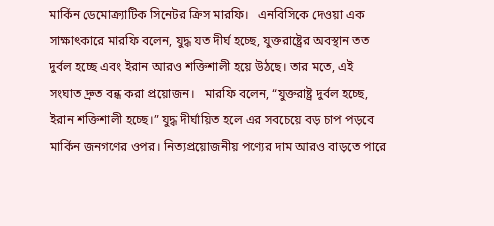মার্কিন ডেমোক্র্যাটিক সিনেটর ক্রিস মারফি।   এনবিসিকে দেওয়া এক সাক্ষাৎকারে মারফি বলেন, যুদ্ধ যত দীর্ঘ হচ্ছে, যুক্তরাষ্ট্রের অবস্থান তত দুর্বল হচ্ছে এবং ইরান আরও শক্তিশালী হয়ে উঠছে। তার মতে, এই সংঘাত দ্রুত বন্ধ করা প্রয়োজন।   মারফি বলেন, “যুক্তরাষ্ট্র দুর্বল হচ্ছে, ইরান শক্তিশালী হচ্ছে।” যুদ্ধ দীর্ঘায়িত হলে এর সবচেয়ে বড় চাপ পড়বে মার্কিন জনগণের ওপর। নিত্যপ্রয়োজনীয় পণ্যের দাম আরও বাড়তে পারে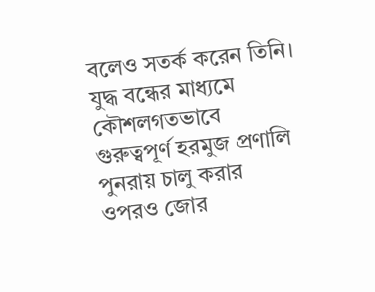বলেও সতর্ক করেন তিনি।   যুদ্ধ বন্ধের মাধ্যমে কৌশলগতভাবে গুরুত্বপূর্ণ হরমুজ প্রণালি পুনরায় চালু করার ওপরও জোর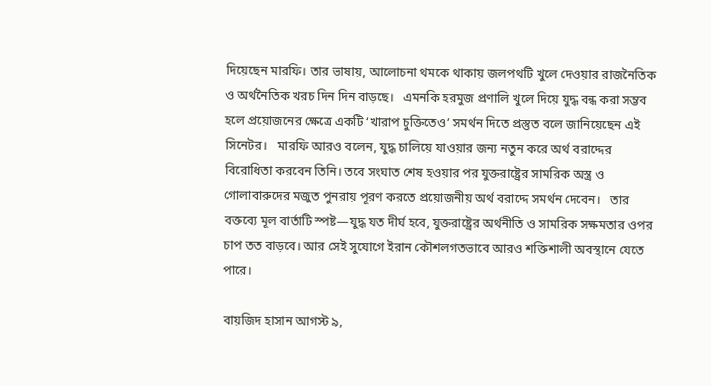দিয়েছেন মারফি। তার ভাষায়, আলোচনা থমকে থাকায় জলপথটি খুলে দেওয়ার রাজনৈতিক ও অর্থনৈতিক খরচ দিন দিন বাড়ছে।   এমনকি হরমুজ প্রণালি খুলে দিয়ে যুদ্ধ বন্ধ করা সম্ভব হলে প্রয়োজনের ক্ষেত্রে একটি ‘খারাপ চুক্তিতেও’ সমর্থন দিতে প্রস্তুত বলে জানিয়েছেন এই সিনেটর।   মারফি আরও বলেন, যুদ্ধ চালিয়ে যাওয়ার জন্য নতুন করে অর্থ বরাদ্দের বিরোধিতা করবেন তিনি। তবে সংঘাত শেষ হওয়ার পর যুক্তরাষ্ট্রের সামরিক অস্ত্র ও গোলাবারুদের মজুত পুনরায় পূরণ করতে প্রয়োজনীয় অর্থ বরাদ্দে সমর্থন দেবেন।   তার বক্তব্যে মূল বার্তাটি স্পষ্ট—যুদ্ধ যত দীর্ঘ হবে, যুক্তরাষ্ট্রের অর্থনীতি ও সামরিক সক্ষমতার ওপর চাপ তত বাড়বে। আর সেই সুযোগে ইরান কৌশলগতভাবে আরও শক্তিশালী অবস্থানে যেতে পারে।

বায়জিদ হাসান আগস্ট ৯,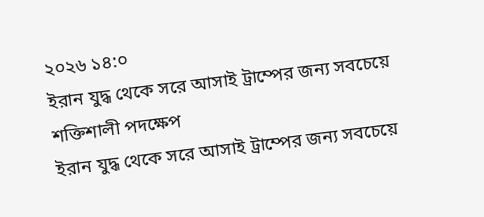২০২৬ ১৪:০
ইরান যুদ্ধ থেকে সরে আসাই ট্রাম্পের জন্য সবচেয়ে শক্তিশালী পদক্ষেপ
ইরান যুদ্ধ থেকে সরে আসাই ট্রাম্পের জন্য সবচেয়ে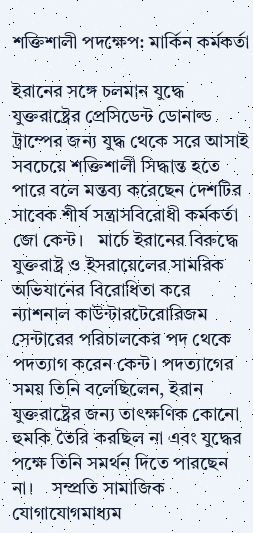শক্তিশালী পদক্ষেপ: মার্কিন কর্মকর্তা

ইরানের সঙ্গে চলমান যুদ্ধে যুক্তরাষ্ট্রের প্রেসিডেন্ট ডোনাল্ড ট্রাম্পের জন্য যুদ্ধ থেকে সরে আসাই সবচেয়ে শক্তিশালী সিদ্ধান্ত হতে পারে বলে মন্তব্য করেছেন দেশটির সাবেক শীর্ষ সন্ত্রাসবিরোধী কর্মকর্তা জো কেন্ট।   মার্চে ইরানের বিরুদ্ধে যুক্তরাষ্ট্র ও ইসরায়েলের সামরিক অভিযানের বিরোধিতা করে ন্যাশনাল কাউন্টারটেরোরিজম সেন্টারের পরিচালকের পদ থেকে পদত্যাগ করেন কেন্ট। পদত্যাগের সময় তিনি বলেছিলেন, ইরান যুক্তরাষ্ট্রের জন্য তাৎক্ষণিক কোনো হুমকি তৈরি করছিল না এবং যুদ্ধের পক্ষে তিনি সমর্থন দিতে পারছেন না।    সম্প্রতি সামাজিক যোগাযোগমাধ্যম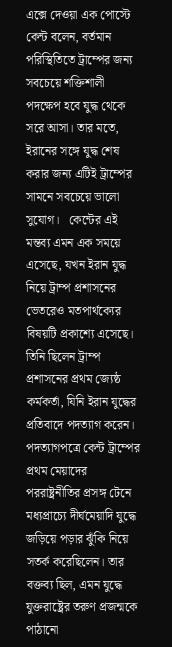এক্সে দেওয়া এক পোস্টে কেন্ট বলেন, বর্তমান পরিস্থিতিতে ট্রাম্পের জন্য সবচেয়ে শক্তিশালী পদক্ষেপ হবে যুদ্ধ থেকে সরে আসা। তার মতে, ইরানের সঙ্গে যুদ্ধ শেষ করার জন্য এটিই ট্রাম্পের সামনে সবচেয়ে ভালো সুযোগ।   কেন্টের এই মন্তব্য এমন এক সময়ে এসেছে, যখন ইরান যুদ্ধ নিয়ে ট্রাম্প প্রশাসনের ভেতরেও মতপার্থক্যের বিষয়টি প্রকাশ্যে এসেছে। তিনি ছিলেন ট্রাম্প প্রশাসনের প্রথম জ্যেষ্ঠ কর্মকর্তা, যিনি ইরান যুদ্ধের প্রতিবাদে পদত্যাগ করেন।    পদত্যাগপত্রে কেন্ট ট্রাম্পের প্রথম মেয়াদের পররাষ্ট্রনীতির প্রসঙ্গ টেনে মধ্যপ্রাচ্যে দীর্ঘমেয়াদি যুদ্ধে জড়িয়ে পড়ার ঝুঁকি নিয়ে সতর্ক করেছিলেন। তার বক্তব্য ছিল, এমন যুদ্ধে যুক্তরাষ্ট্রের তরুণ প্রজন্মকে পাঠানো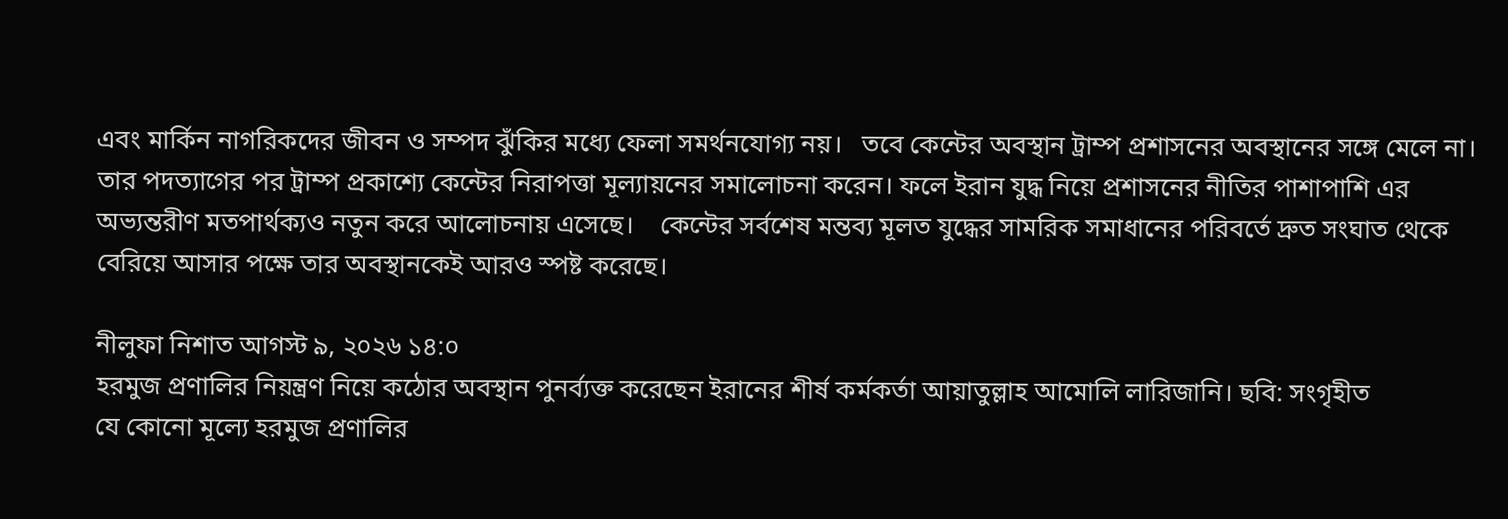এবং মার্কিন নাগরিকদের জীবন ও সম্পদ ঝুঁকির মধ্যে ফেলা সমর্থনযোগ্য নয়।   তবে কেন্টের অবস্থান ট্রাম্প প্রশাসনের অবস্থানের সঙ্গে মেলে না। তার পদত্যাগের পর ট্রাম্প প্রকাশ্যে কেন্টের নিরাপত্তা মূল্যায়নের সমালোচনা করেন। ফলে ইরান যুদ্ধ নিয়ে প্রশাসনের নীতির পাশাপাশি এর অভ্যন্তরীণ মতপার্থক্যও নতুন করে আলোচনায় এসেছে।    কেন্টের সর্বশেষ মন্তব্য মূলত যুদ্ধের সামরিক সমাধানের পরিবর্তে দ্রুত সংঘাত থেকে বেরিয়ে আসার পক্ষে তার অবস্থানকেই আরও স্পষ্ট করেছে।

নীলুফা নিশাত আগস্ট ৯, ২০২৬ ১৪:০
হরমুজ প্রণালির নিয়ন্ত্রণ নিয়ে কঠোর অবস্থান পুনর্ব্যক্ত করেছেন ইরানের শীর্ষ কর্মকর্তা আয়াতুল্লাহ আমোলি লারিজানি। ছবি: সংগৃহীত
যে কোনো মূল্যে হরমুজ প্রণালির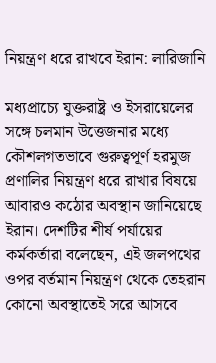নিয়ন্ত্রণ ধরে রাখবে ইরান: লারিজানি

মধ্যপ্রাচ্যে যুক্তরাষ্ট্র ও ইসরায়েলের সঙ্গে চলমান উত্তেজনার মধ্যে কৌশলগতভাবে গুরুত্বপূর্ণ হরমুজ প্রণালির নিয়ন্ত্রণ ধরে রাখার বিষয়ে আবারও কঠোর অবস্থান জানিয়েছে ইরান। দেশটির শীর্ষ পর্যায়ের কর্মকর্তারা বলেছেন, এই জলপথের ওপর বর্তমান নিয়ন্ত্রণ থেকে তেহরান কোনো অবস্থাতেই সরে আসবে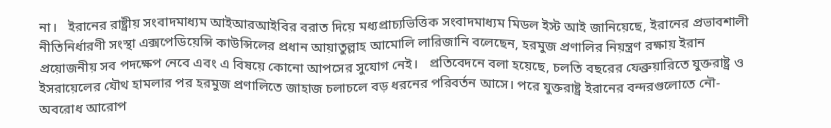না।   ইরানের রাষ্ট্রীয় সংবাদমাধ্যম আইআরআইবির বরাত দিয়ে মধ্যপ্রাচ্যভিত্তিক সংবাদমাধ্যম মিডল ইস্ট আই জানিয়েছে, ইরানের প্রভাবশালী নীতিনির্ধারণী সংস্থা এক্সপেডিয়েন্সি কাউন্সিলের প্রধান আয়াতুল্লাহ আমোলি লারিজানি বলেছেন, হরমুজ প্রণালির নিয়ন্ত্রণ রক্ষায় ইরান প্রয়োজনীয় সব পদক্ষেপ নেবে এবং এ বিষয়ে কোনো আপসের সুযোগ নেই।   প্রতিবেদনে বলা হয়েছে, চলতি বছরের ফেব্রুয়ারিতে যুক্তরাষ্ট্র ও ইসরায়েলের যৌথ হামলার পর হরমুজ প্রণালিতে জাহাজ চলাচলে বড় ধরনের পরিবর্তন আসে। পরে যুক্তরাষ্ট্র ইরানের বন্দরগুলোতে নৌ-অবরোধ আরোপ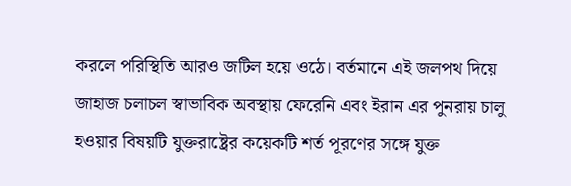করলে পরিস্থিতি আরও জটিল হয়ে ওঠে। বর্তমানে এই জলপথ দিয়ে জাহাজ চলাচল স্বাভাবিক অবস্থায় ফেরেনি এবং ইরান এর পুনরায় চালু হওয়ার বিষয়টি যুক্তরাষ্ট্রের কয়েকটি শর্ত পূরণের সঙ্গে যুক্ত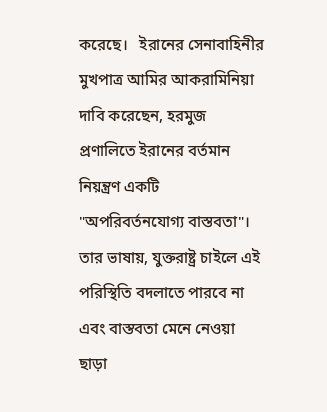করেছে।   ইরানের সেনাবাহিনীর মুখপাত্র আমির আকরামিনিয়া দাবি করেছেন, হরমুজ প্রণালিতে ইরানের বর্তমান নিয়ন্ত্রণ একটি "অপরিবর্তনযোগ্য বাস্তবতা"। তার ভাষায়, যুক্তরাষ্ট্র চাইলে এই পরিস্থিতি বদলাতে পারবে না এবং বাস্তবতা মেনে নেওয়া ছাড়া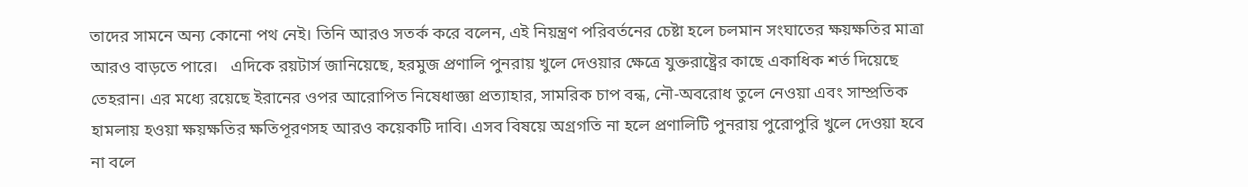তাদের সামনে অন্য কোনো পথ নেই। তিনি আরও সতর্ক করে বলেন, এই নিয়ন্ত্রণ পরিবর্তনের চেষ্টা হলে চলমান সংঘাতের ক্ষয়ক্ষতির মাত্রা আরও বাড়তে পারে।   এদিকে রয়টার্স জানিয়েছে, হরমুজ প্রণালি পুনরায় খুলে দেওয়ার ক্ষেত্রে যুক্তরাষ্ট্রের কাছে একাধিক শর্ত দিয়েছে তেহরান। এর মধ্যে রয়েছে ইরানের ওপর আরোপিত নিষেধাজ্ঞা প্রত্যাহার, সামরিক চাপ বন্ধ, নৌ-অবরোধ তুলে নেওয়া এবং সাম্প্রতিক হামলায় হওয়া ক্ষয়ক্ষতির ক্ষতিপূরণসহ আরও কয়েকটি দাবি। এসব বিষয়ে অগ্রগতি না হলে প্রণালিটি পুনরায় পুরোপুরি খুলে দেওয়া হবে না বলে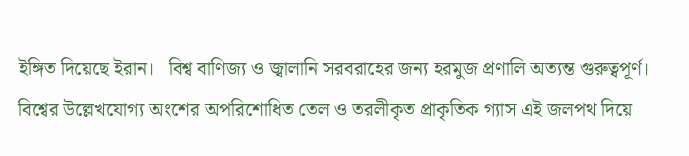ইঙ্গিত দিয়েছে ইরান।   বিশ্ব বাণিজ্য ও জ্বালানি সরবরাহের জন্য হরমুজ প্রণালি অত্যন্ত গুরুত্বপূর্ণ। বিশ্বের উল্লেখযোগ্য অংশের অপরিশোধিত তেল ও তরলীকৃত প্রাকৃতিক গ্যাস এই জলপথ দিয়ে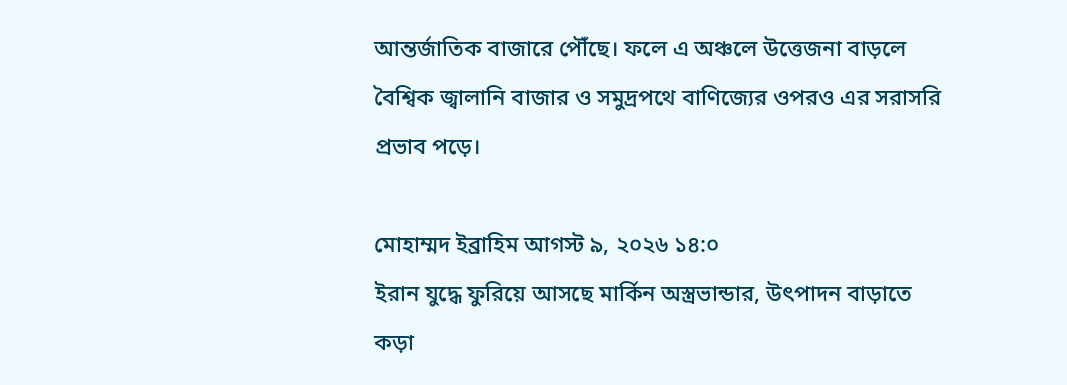আন্তর্জাতিক বাজারে পৌঁছে। ফলে এ অঞ্চলে উত্তেজনা বাড়লে বৈশ্বিক জ্বালানি বাজার ও সমুদ্রপথে বাণিজ্যের ওপরও এর সরাসরি প্রভাব পড়ে।

মোহাম্মদ ইব্রাহিম আগস্ট ৯, ২০২৬ ১৪:০
ইরান যুদ্ধে ফুরিয়ে আসছে মার্কিন অস্ত্রভান্ডার, উৎপাদন বাড়াতে কড়া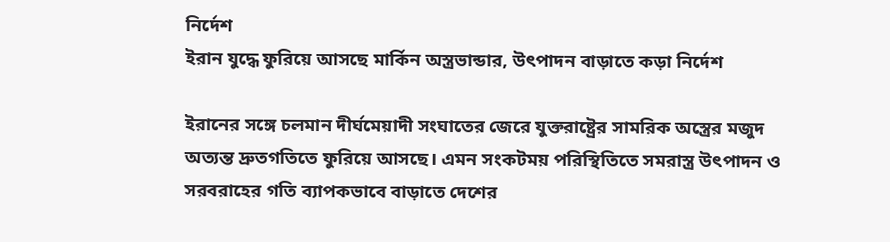নির্দেশ
ইরান যুদ্ধে ফুরিয়ে আসছে মার্কিন অস্ত্রভান্ডার, উৎপাদন বাড়াতে কড়া নির্দেশ

ইরানের সঙ্গে চলমান দীর্ঘমেয়াদী সংঘাতের জেরে যুক্তরাষ্ট্রের সামরিক অস্ত্রের মজুদ অত্যন্ত দ্রুতগতিতে ফুরিয়ে আসছে। এমন সংকটময় পরিস্থিতিতে সমরাস্ত্র উৎপাদন ও সরবরাহের গতি ব্যাপকভাবে বাড়াতে দেশের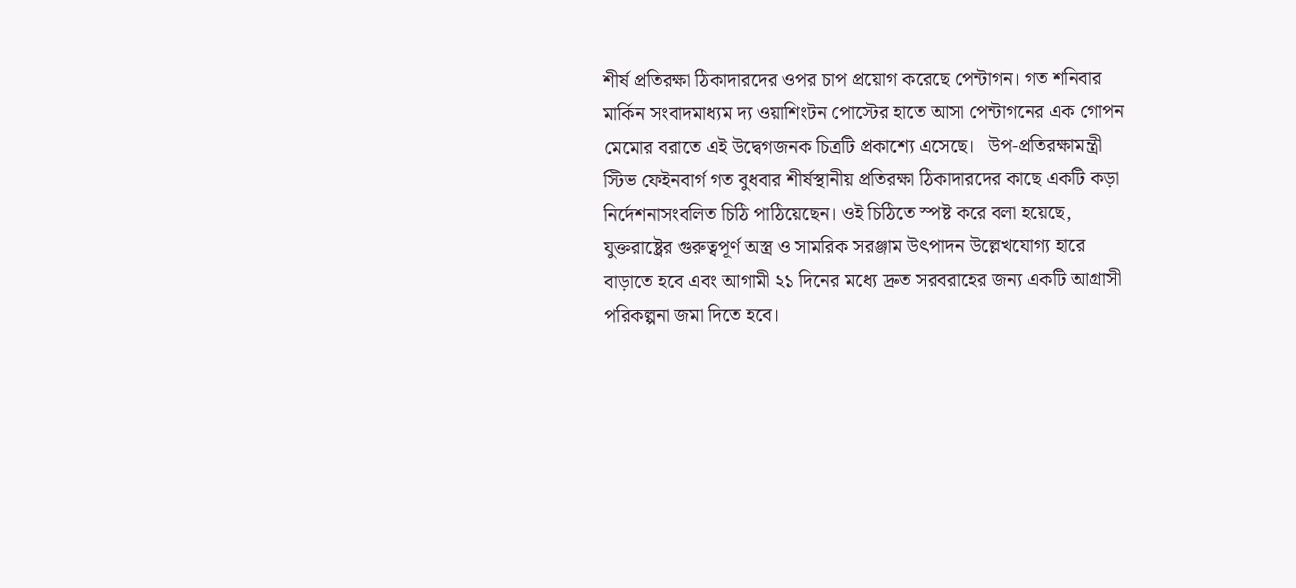শীর্ষ প্রতিরক্ষা ঠিকাদারদের ওপর চাপ প্রয়োগ করেছে পেন্টাগন। গত শনিবার মার্কিন সংবাদমাধ্যম দ্য ওয়াশিংটন পোস্টের হাতে আসা পেন্টাগনের এক গোপন মেমোর বরাতে এই উদ্বেগজনক চিত্রটি প্রকাশ্যে এসেছে।   উপ-প্রতিরক্ষামন্ত্রী স্টিভ ফেইনবার্গ গত বুধবার শীর্ষস্থানীয় প্রতিরক্ষা ঠিকাদারদের কাছে একটি কড়া নির্দেশনাসংবলিত চিঠি পাঠিয়েছেন। ওই চিঠিতে স্পষ্ট করে বলা হয়েছে, যুক্তরাষ্ট্রের গুরুত্বপূর্ণ অস্ত্র ও সামরিক সরঞ্জাম উৎপাদন উল্লেখযোগ্য হারে বাড়াতে হবে এবং আগামী ২১ দিনের মধ্যে দ্রুত সরবরাহের জন্য একটি আগ্রাসী পরিকল্পনা জমা দিতে হবে।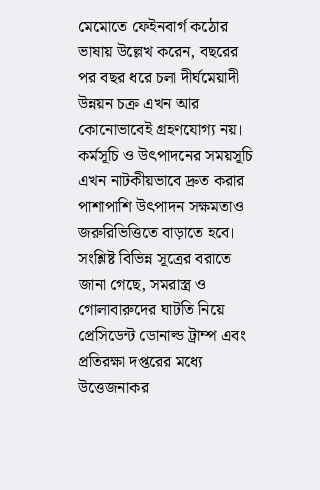মেমোতে ফেইনবার্গ কঠোর ভাষায় উল্লেখ করেন, বছরের পর বছর ধরে চলা দীর্ঘমেয়াদী উন্নয়ন চক্র এখন আর কোনোভাবেই গ্রহণযোগ্য নয়। কর্মসূচি ও উৎপাদনের সময়সূচি এখন নাটকীয়ভাবে দ্রুত করার পাশাপাশি উৎপাদন সক্ষমতাও জরুরিভিত্তিতে বাড়াতে হবে।   সংশ্লিষ্ট বিভিন্ন সূত্রের বরাতে জানা গেছে, সমরাস্ত্র ও গোলাবারুদের ঘাটতি নিয়ে প্রেসিডেন্ট ডোনাল্ড ট্রাম্প এবং প্রতিরক্ষা দপ্তরের মধ্যে উত্তেজনাকর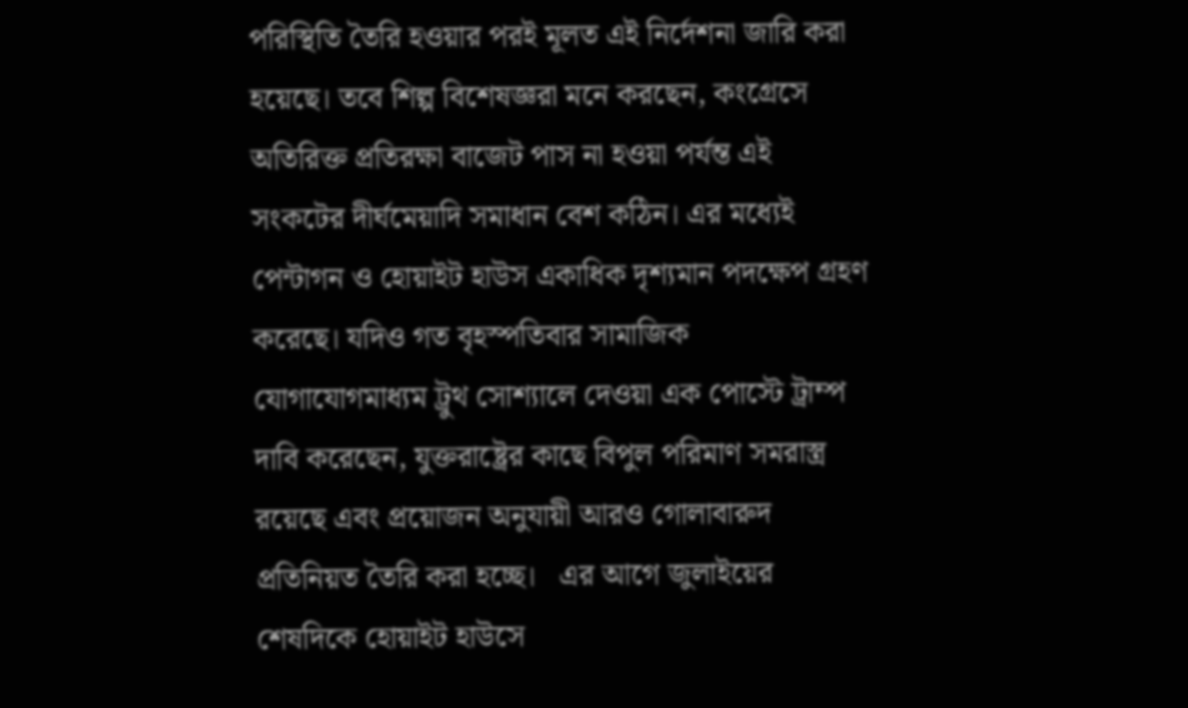পরিস্থিতি তৈরি হওয়ার পরই মূলত এই নির্দেশনা জারি করা হয়েছে। তবে শিল্প বিশেষজ্ঞরা মনে করছেন, কংগ্রেসে অতিরিক্ত প্রতিরক্ষা বাজেট পাস না হওয়া পর্যন্ত এই সংকটের দীর্ঘমেয়াদি সমাধান বেশ কঠিন। এর মধ্যেই পেন্টাগন ও হোয়াইট হাউস একাধিক দৃশ্যমান পদক্ষেপ গ্রহণ করেছে। যদিও গত বৃহস্পতিবার সামাজিক যোগাযোগমাধ্যম ট্রুথ সোশ্যালে দেওয়া এক পোস্টে ট্রাম্প দাবি করেছেন, যুক্তরাষ্ট্রের কাছে বিপুল পরিমাণ সমরাস্ত্র রয়েছে এবং প্রয়োজন অনুযায়ী আরও গোলাবারুদ প্রতিনিয়ত তৈরি করা হচ্ছে।   এর আগে জুলাইয়ের শেষদিকে হোয়াইট হাউসে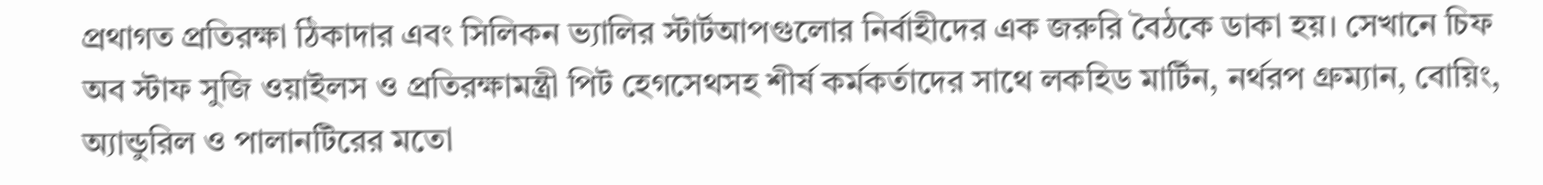প্রথাগত প্রতিরক্ষা ঠিকাদার এবং সিলিকন ভ্যালির স্টার্টআপগুলোর নির্বাহীদের এক জরুরি বৈঠকে ডাকা হয়। সেখানে চিফ অব স্টাফ সুজি ওয়াইলস ও প্রতিরক্ষামন্ত্রী পিট হেগসেথসহ শীর্ষ কর্মকর্তাদের সাথে লকহিড মার্টিন, নর্থরপ গ্রুম্যান, বোয়িং, অ্যান্ডুরিল ও পালানটিরের মতো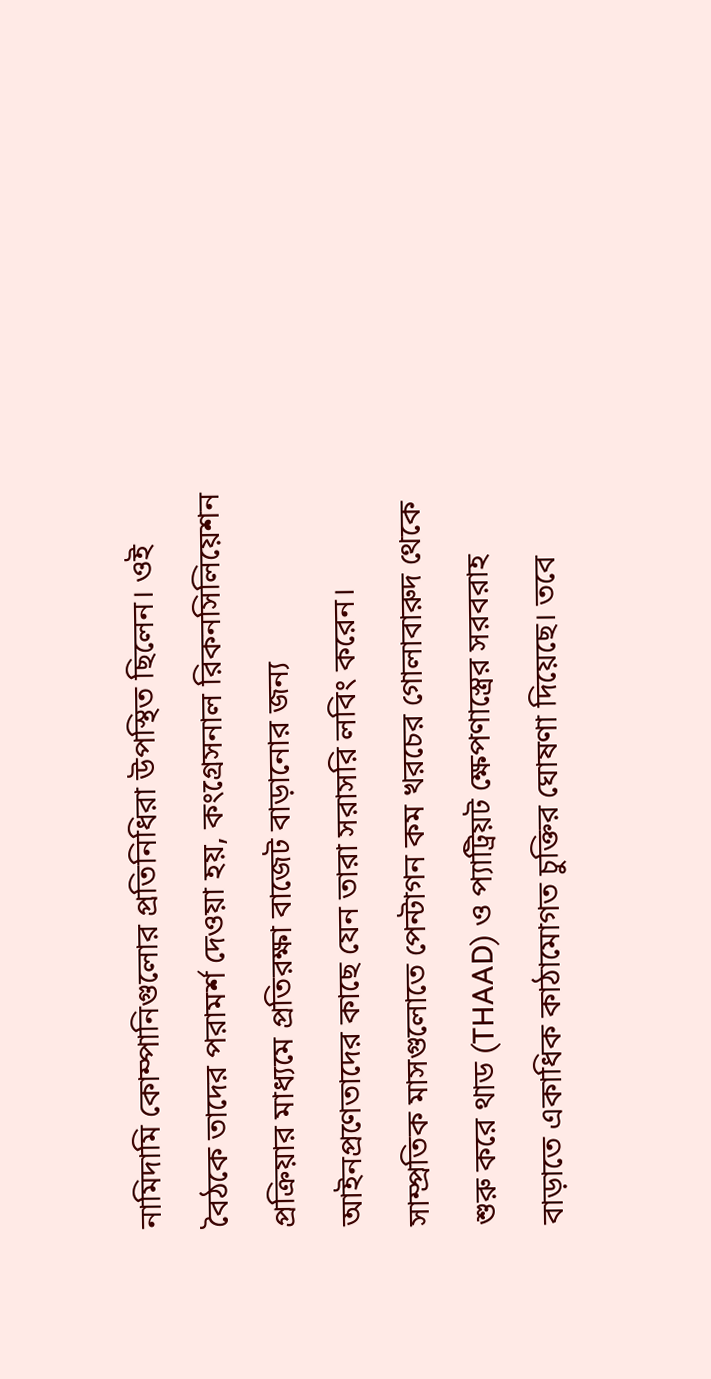নামিদামি কোম্পানিগুলোর প্রতিনিধিরা উপস্থিত ছিলেন। ওই বৈঠকে তাদের পরামর্শ দেওয়া হয়, কংগ্রেসনাল রিকনসিলিয়েশন প্রক্রিয়ার মাধ্যমে প্রতিরক্ষা বাজেট বাড়ানোর জন্য আইনপ্রণেতাদের কাছে যেন তারা সরাসরি লবিং করেন।   সাম্প্রতিক মাসগুলোতে পেন্টাগন কম খরচের গোলাবারুদ থেকে শুরু করে থাড (THAAD) ও প্যাট্রিয়ট ক্ষেপণাস্ত্রের সরবরাহ বাড়াতে একাধিক কাঠামোগত চুক্তির ঘোষণা দিয়েছে। তবে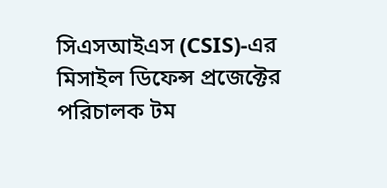সিএসআইএস (CSIS)-এর মিসাইল ডিফেন্স প্রজেক্টের পরিচালক টম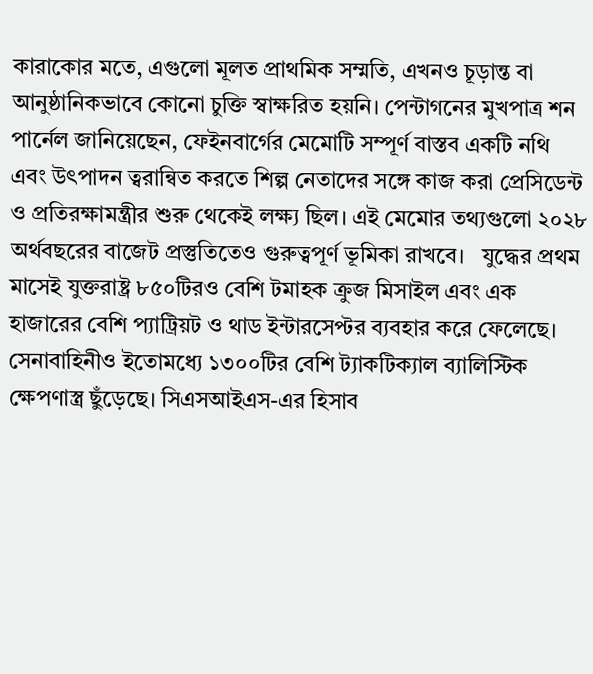কারাকোর মতে, এগুলো মূলত প্রাথমিক সম্মতি, এখনও চূড়ান্ত বা আনুষ্ঠানিকভাবে কোনো চুক্তি স্বাক্ষরিত হয়নি। পেন্টাগনের মুখপাত্র শন পার্নেল জানিয়েছেন, ফেইনবার্গের মেমোটি সম্পূর্ণ বাস্তব একটি নথি এবং উৎপাদন ত্বরান্বিত করতে শিল্প নেতাদের সঙ্গে কাজ করা প্রেসিডেন্ট ও প্রতিরক্ষামন্ত্রীর শুরু থেকেই লক্ষ্য ছিল। এই মেমোর তথ্যগুলো ২০২৮ অর্থবছরের বাজেট প্রস্তুতিতেও গুরুত্বপূর্ণ ভূমিকা রাখবে।   যুদ্ধের প্রথম মাসেই যুক্তরাষ্ট্র ৮৫০টিরও বেশি টমাহক ক্রুজ মিসাইল এবং এক হাজারের বেশি প্যাট্রিয়ট ও থাড ইন্টারসেপ্টর ব্যবহার করে ফেলেছে। সেনাবাহিনীও ইতোমধ্যে ১৩০০টির বেশি ট্যাকটিক্যাল ব্যালিস্টিক ক্ষেপণাস্ত্র ছুঁড়েছে। সিএসআইএস-এর হিসাব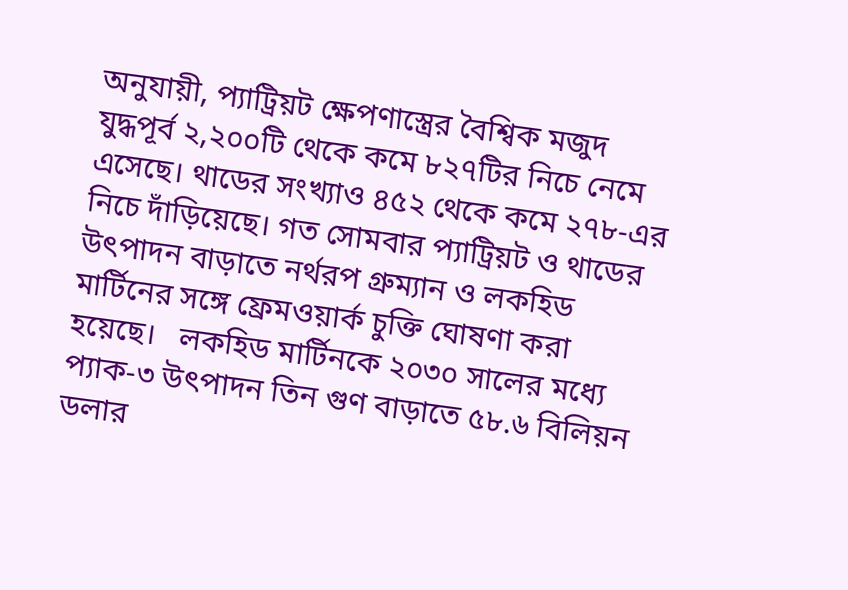অনুযায়ী, প্যাট্রিয়ট ক্ষেপণাস্ত্রের বৈশ্বিক মজুদ যুদ্ধপূর্ব ২,২০০টি থেকে কমে ৮২৭টির নিচে নেমে এসেছে। থাডের সংখ্যাও ৪৫২ থেকে কমে ২৭৮-এর নিচে দাঁড়িয়েছে। গত সোমবার প্যাট্রিয়ট ও থাডের উৎপাদন বাড়াতে নর্থরপ গ্রুম্যান ও লকহিড মার্টিনের সঙ্গে ফ্রেমওয়ার্ক চুক্তি ঘোষণা করা হয়েছে।   লকহিড মার্টিনকে ২০৩০ সালের মধ্যে প্যাক-৩ উৎপাদন তিন গুণ বাড়াতে ৫৮.৬ বিলিয়ন ডলার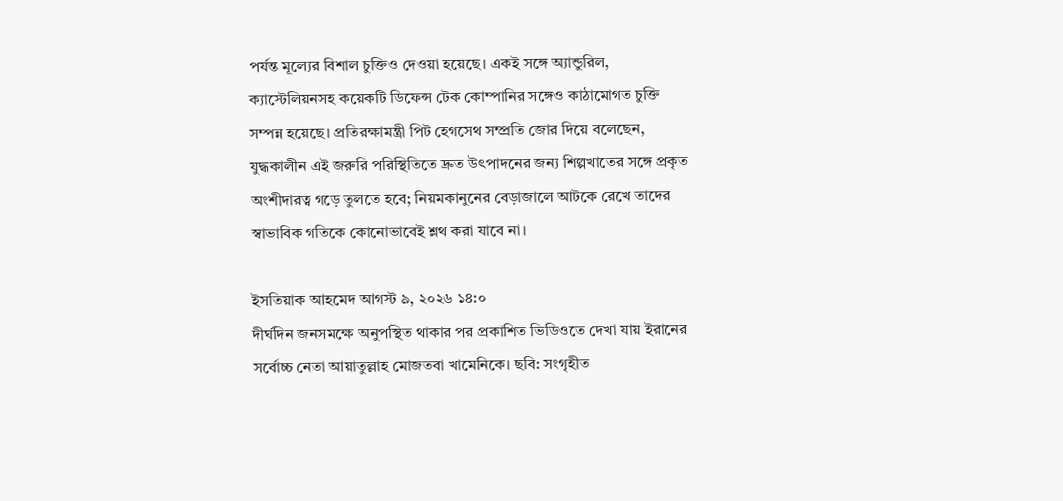পর্যন্ত মূল্যের বিশাল চুক্তিও দেওয়া হয়েছে। একই সঙ্গে অ্যান্ডুরিল, ক্যাস্টেলিয়নসহ কয়েকটি ডিফেন্স টেক কোম্পানির সঙ্গেও কাঠামোগত চুক্তি সম্পন্ন হয়েছে। প্রতিরক্ষামন্ত্রী পিট হেগসেথ সম্প্রতি জোর দিয়ে বলেছেন, যুদ্ধকালীন এই জরুরি পরিস্থিতিতে দ্রুত উৎপাদনের জন্য শিল্পখাতের সঙ্গে প্রকৃত অংশীদারত্ব গড়ে তুলতে হবে; নিয়মকানুনের বেড়াজালে আটকে রেখে তাদের স্বাভাবিক গতিকে কোনোভাবেই শ্লথ করা যাবে না।

ইসতিয়াক আহমেদ আগস্ট ৯, ২০২৬ ১৪:০
দীর্ঘদিন জনসমক্ষে অনুপস্থিত থাকার পর প্রকাশিত ভিডিওতে দেখা যায় ইরানের সর্বোচ্চ নেতা আয়াতুল্লাহ মোজতবা খামেনিকে। ছবি: সংগৃহীত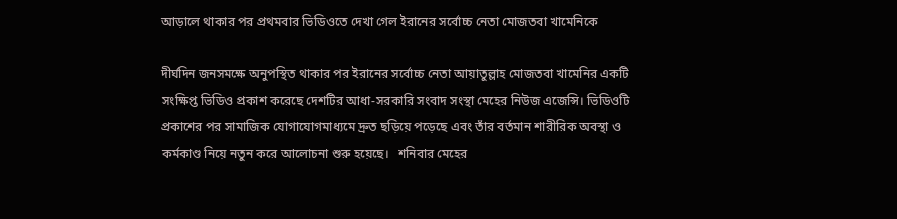আড়ালে থাকার পর প্রথমবার ভিডিওতে দেখা গেল ইরানের সর্বোচ্চ নেতা মোজতবা খামেনিকে

দীর্ঘদিন জনসমক্ষে অনুপস্থিত থাকার পর ইরানের সর্বোচ্চ নেতা আয়াতুল্লাহ মোজতবা খামেনির একটি সংক্ষিপ্ত ভিডিও প্রকাশ করেছে দেশটির আধা-সরকারি সংবাদ সংস্থা মেহের নিউজ এজেন্সি। ভিডিওটি প্রকাশের পর সামাজিক যোগাযোগমাধ্যমে দ্রুত ছড়িয়ে পড়েছে এবং তাঁর বর্তমান শারীরিক অবস্থা ও কর্মকাণ্ড নিয়ে নতুন করে আলোচনা শুরু হয়েছে।   শনিবার মেহের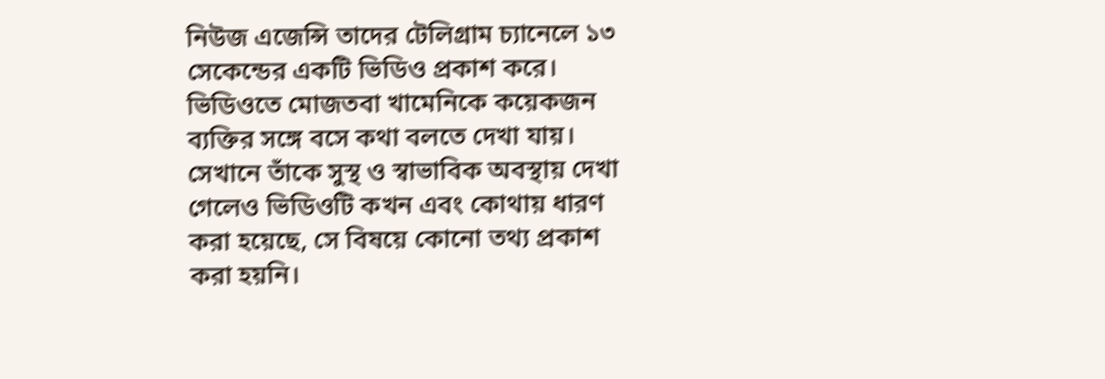নিউজ এজেন্সি তাদের টেলিগ্রাম চ্যানেলে ১৩ সেকেন্ডের একটি ভিডিও প্রকাশ করে। ভিডিওতে মোজতবা খামেনিকে কয়েকজন ব্যক্তির সঙ্গে বসে কথা বলতে দেখা যায়। সেখানে তাঁকে সুস্থ ও স্বাভাবিক অবস্থায় দেখা গেলেও ভিডিওটি কখন এবং কোথায় ধারণ করা হয়েছে, সে বিষয়ে কোনো তথ্য প্রকাশ করা হয়নি।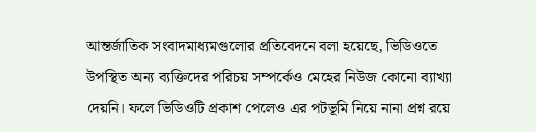আন্তর্জাতিক সংবাদমাধ্যমগুলোর প্রতিবেদনে বলা হয়েছে, ভিডিওতে উপস্থিত অন্য ব্যক্তিদের পরিচয় সম্পর্কেও মেহের নিউজ কোনো ব্যাখ্যা দেয়নি। ফলে ভিডিওটি প্রকাশ পেলেও এর পটভূমি নিয়ে নানা প্রশ্ন রয়ে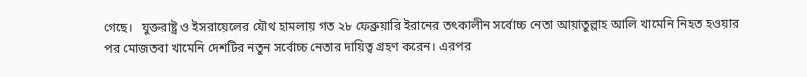গেছে।   যুক্তরাষ্ট্র ও ইসরায়েলের যৌথ হামলায় গত ২৮ ফেব্রুয়ারি ইরানের তৎকালীন সর্বোচ্চ নেতা আয়াতুল্লাহ আলি খামেনি নিহত হওয়ার পর মোজতবা খামেনি দেশটির নতুন সর্বোচ্চ নেতার দায়িত্ব গ্রহণ করেন। এরপর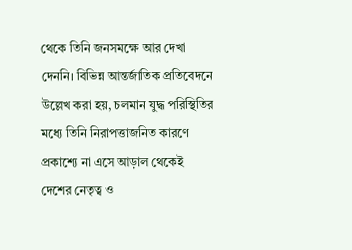থেকে তিনি জনসমক্ষে আর দেখা দেননি। বিভিন্ন আন্তর্জাতিক প্রতিবেদনে উল্লেখ করা হয়, চলমান যুদ্ধ পরিস্থিতির মধ্যে তিনি নিরাপত্তাজনিত কারণে প্রকাশ্যে না এসে আড়াল থেকেই দেশের নেতৃত্ব ও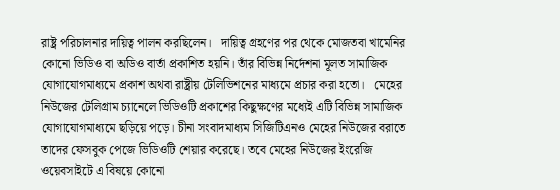রাষ্ট্র পরিচালনার দায়িত্ব পালন করছিলেন।   দায়িত্ব গ্রহণের পর থেকে মোজতবা খামেনির কোনো ভিডিও বা অডিও বার্তা প্রকাশিত হয়নি। তাঁর বিভিন্ন নির্দেশনা মূলত সামাজিক যোগাযোগমাধ্যমে প্রকাশ অথবা রাষ্ট্রীয় টেলিভিশনের মাধ্যমে প্রচার করা হতো।   মেহের নিউজের টেলিগ্রাম চ্যানেলে ভিডিওটি প্রকাশের কিছুক্ষণের মধ্যেই এটি বিভিন্ন সামাজিক যোগাযোগমাধ্যমে ছড়িয়ে পড়ে। চীনা সংবাদমাধ্যম সিজিটিএনও মেহের নিউজের বরাতে তাদের ফেসবুক পেজে ভিডিওটি শেয়ার করেছে। তবে মেহের নিউজের ইংরেজি ওয়েবসাইটে এ বিষয়ে কোনো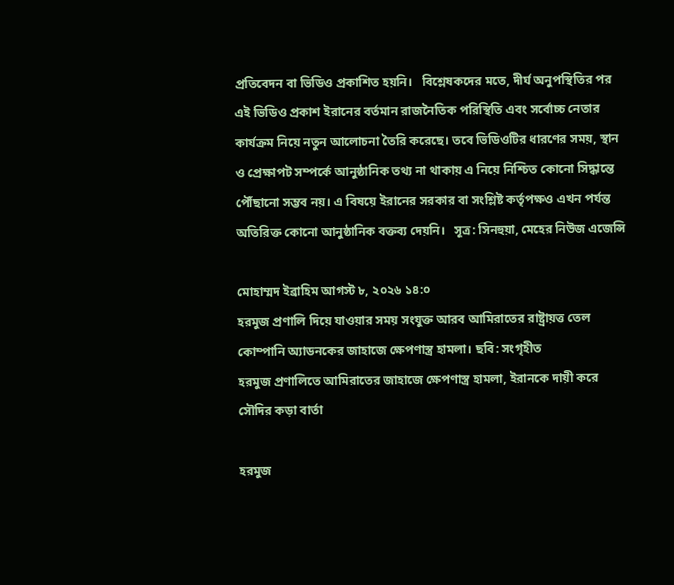প্রতিবেদন বা ভিডিও প্রকাশিত হয়নি।   বিশ্লেষকদের মতে, দীর্ঘ অনুপস্থিতির পর এই ভিডিও প্রকাশ ইরানের বর্তমান রাজনৈতিক পরিস্থিতি এবং সর্বোচ্চ নেতার কার্যক্রম নিয়ে নতুন আলোচনা তৈরি করেছে। তবে ভিডিওটির ধারণের সময়, স্থান ও প্রেক্ষাপট সম্পর্কে আনুষ্ঠানিক তথ্য না থাকায় এ নিয়ে নিশ্চিত কোনো সিদ্ধান্তে পৌঁছানো সম্ভব নয়। এ বিষয়ে ইরানের সরকার বা সংশ্লিষ্ট কর্তৃপক্ষও এখন পর্যন্ত অতিরিক্ত কোনো আনুষ্ঠানিক বক্তব্য দেয়নি।   সূত্র: সিনহুয়া, মেহের নিউজ এজেন্সি

মোহাম্মদ ইব্রাহিম আগস্ট ৮, ২০২৬ ১৪:০
হরমুজ প্রণালি দিয়ে যাওয়ার সময় সংযুক্ত আরব আমিরাতের রাষ্ট্রায়ত্ত তেল কোম্পানি অ্যাডনকের জাহাজে ক্ষেপণাস্ত্র হামলা। ছবি: সংগৃহীত
হরমুজ প্রণালিতে আমিরাতের জাহাজে ক্ষেপণাস্ত্র হামলা, ইরানকে দায়ী করে সৌদির কড়া বার্তা

হরমুজ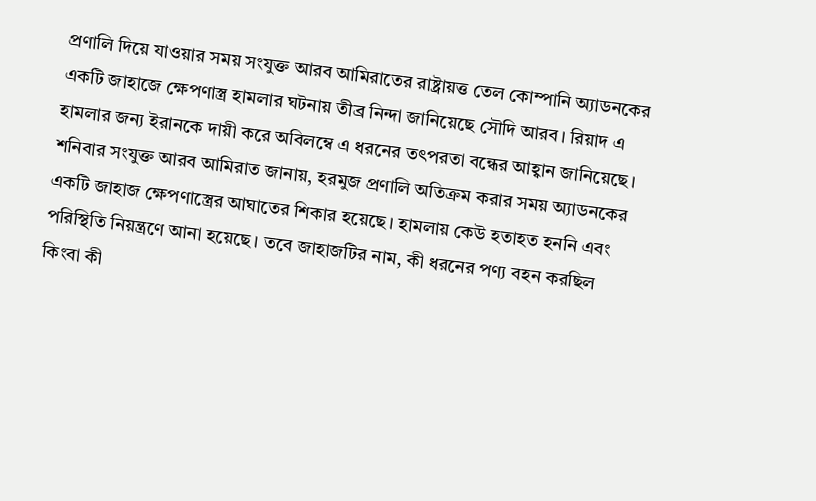প্রণালি দিয়ে যাওয়ার সময় সংযুক্ত আরব আমিরাতের রাষ্ট্রায়ত্ত তেল কোম্পানি অ্যাডনকের একটি জাহাজে ক্ষেপণাস্ত্র হামলার ঘটনায় তীব্র নিন্দা জানিয়েছে সৌদি আরব। রিয়াদ এ হামলার জন্য ইরানকে দায়ী করে অবিলম্বে এ ধরনের তৎপরতা বন্ধের আহ্বান জানিয়েছে।   শনিবার সংযুক্ত আরব আমিরাত জানায়, হরমুজ প্রণালি অতিক্রম করার সময় অ্যাডনকের একটি জাহাজ ক্ষেপণাস্ত্রের আঘাতের শিকার হয়েছে। হামলায় কেউ হতাহত হননি এবং পরিস্থিতি নিয়ন্ত্রণে আনা হয়েছে। তবে জাহাজটির নাম, কী ধরনের পণ্য বহন করছিল কিংবা কী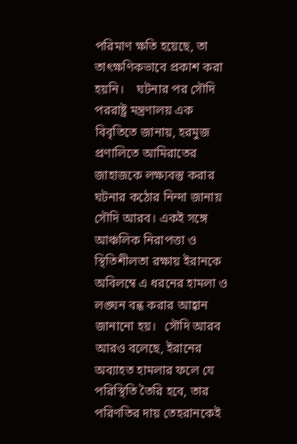পরিমাণ ক্ষতি হয়েছে, তা তাৎক্ষণিকভাবে প্রকাশ করা হয়নি।    ঘটনার পর সৌদি পররাষ্ট্র মন্ত্রণালয় এক বিবৃতিতে জানায়, হরমুজ প্রণালিতে আমিরাতের জাহাজকে লক্ষ্যবস্তু করার ঘটনার কঠোর নিন্দা জানায় সৌদি আরব। একই সঙ্গে আঞ্চলিক নিরাপত্তা ও স্থিতিশীলতা রক্ষায় ইরানকে অবিলম্বে এ ধরনের হামলা ও লঙ্ঘন বন্ধ করার আহ্বান জানানো হয়।   সৌদি আরব আরও বলেছে, ইরানের অব্যাহত হামলার ফলে যে পরিস্থিতি তৈরি হবে, তার পরিণতির দায় তেহরানকেই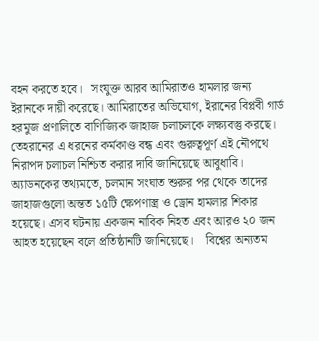বহন করতে হবে।   সংযুক্ত আরব আমিরাতও হামলার জন্য ইরানকে দায়ী করেছে। আমিরাতের অভিযোগ, ইরানের বিপ্লবী গার্ড হরমুজ প্রণালিতে বাণিজ্যিক জাহাজ চলাচলকে লক্ষ্যবস্তু করছে। তেহরানের এ ধরনের কর্মকাণ্ড বন্ধ এবং গুরুত্বপূর্ণ এই নৌপথে নিরাপদ চলাচল নিশ্চিত করার দাবি জানিয়েছে আবুধাবি।    অ্যাডনকের তথ্যমতে, চলমান সংঘাত শুরুর পর থেকে তাদের জাহাজগুলো অন্তত ১৫টি ক্ষেপণাস্ত্র ও ড্রোন হামলার শিকার হয়েছে। এসব ঘটনায় একজন নাবিক নিহত এবং আরও ২০ জন আহত হয়েছেন বলে প্রতিষ্ঠানটি জানিয়েছে।    বিশ্বের অন্যতম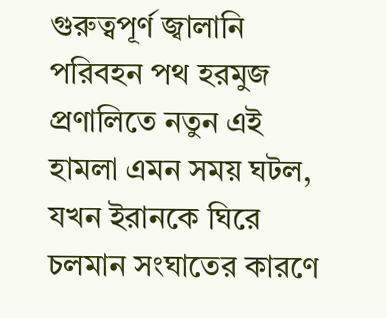গুরুত্বপূর্ণ জ্বালানি পরিবহন পথ হরমুজ প্রণালিতে নতুন এই হামলা এমন সময় ঘটল, যখন ইরানকে ঘিরে চলমান সংঘাতের কারণে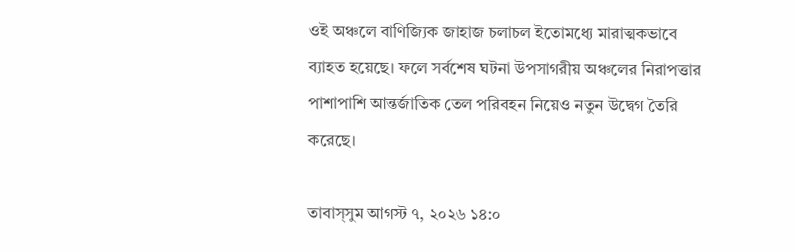ওই অঞ্চলে বাণিজ্যিক জাহাজ চলাচল ইতোমধ্যে মারাত্মকভাবে ব্যাহত হয়েছে। ফলে সর্বশেষ ঘটনা উপসাগরীয় অঞ্চলের নিরাপত্তার পাশাপাশি আন্তর্জাতিক তেল পরিবহন নিয়েও নতুন উদ্বেগ তৈরি করেছে।

তাবাস্সুম আগস্ট ৭, ২০২৬ ১৪:০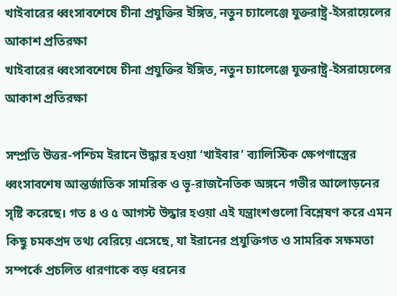খাইবারের ধ্বংসাবশেষে চীনা প্রযুক্তির ইঙ্গিত, নতুন চ্যালেঞ্জে যুক্তরাষ্ট্র-ইসরায়েলের আকাশ প্রতিরক্ষা
খাইবারের ধ্বংসাবশেষে চীনা প্রযুক্তির ইঙ্গিত, নতুন চ্যালেঞ্জে যুক্তরাষ্ট্র-ইসরায়েলের আকাশ প্রতিরক্ষা

সম্প্রতি উত্তর-পশ্চিম ইরানে উদ্ধার হওয়া ‘খাইবার’ ব্যালিস্টিক ক্ষেপণাস্ত্রের ধ্বংসাবশেষ আন্তর্জাতিক সামরিক ও ভূ-রাজনৈতিক অঙ্গনে গভীর আলোড়নের সৃষ্টি করেছে। গত ৪ ও ৫ আগস্ট উদ্ধার হওয়া এই যন্ত্রাংশগুলো বিশ্লেষণ করে এমন কিছু চমকপ্রদ তথ্য বেরিয়ে এসেছে, যা ইরানের প্রযুক্তিগত ও সামরিক সক্ষমতা সম্পর্কে প্রচলিত ধারণাকে বড় ধরনের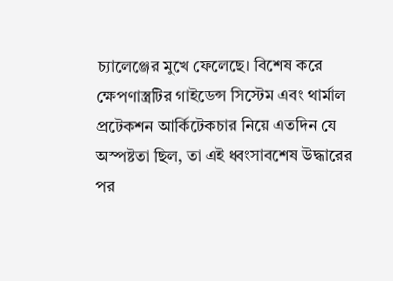চ্যালেঞ্জের মুখে ফেলেছে। বিশেষ করে ক্ষেপণাস্ত্রটির গাইডেন্স সিস্টেম এবং থার্মাল প্রটেকশন আর্কিটেকচার নিয়ে এতদিন যে অস্পষ্টতা ছিল, তা এই ধ্বংসাবশেষ উদ্ধারের পর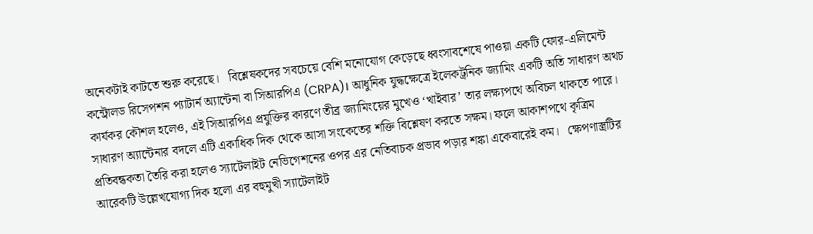অনেকটাই কাটতে শুরু করেছে।   বিশ্লেষকদের সবচেয়ে বেশি মনোযোগ কেড়েছে ধ্বংসাবশেষে পাওয়া একটি ফোর-এলিমেন্ট কন্ট্রোলড রিসেপশন প্যাটার্ন অ্যান্টেনা বা সিআরপিএ (CRPA)। আধুনিক যুদ্ধক্ষেত্রে ইলেকট্রনিক জ্যামিং একটি অতি সাধারণ অথচ কার্যকর কৌশল হলেও, এই সিআরপিএ প্রযুক্তির কারণে তীব্র জ্যামিংয়ের মুখেও ‘খাইবার’ তার লক্ষ্যপথে অবিচল থাকতে পারে। সাধারণ অ্যান্টেনার বদলে এটি একাধিক দিক থেকে আসা সংকেতের শক্তি বিশ্লেষণ করতে সক্ষম। ফলে আকাশপথে কৃত্রিম প্রতিবন্ধকতা তৈরি করা হলেও স্যাটেলাইট নেভিগেশনের ওপর এর নেতিবাচক প্রভাব পড়ার শঙ্কা একেবারেই কম।   ক্ষেপণাস্ত্রটির আরেকটি উল্লেখযোগ্য দিক হলো এর বহুমুখী স্যাটেলাইট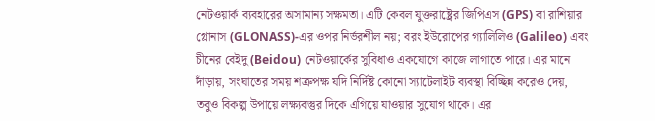নেটওয়ার্ক ব্যবহারের অসামান্য সক্ষমতা। এটি কেবল যুক্তরাষ্ট্রের জিপিএস (GPS) বা রাশিয়ার গ্লোনাস (GLONASS)-এর ওপর নির্ভরশীল নয়; বরং ইউরোপের গ্যালিলিও (Galileo) এবং চীনের বেইদু (Beidou) নেটওয়ার্কের সুবিধাও একযোগে কাজে লাগাতে পারে। এর মানে দাঁড়ায়, সংঘাতের সময় শত্রুপক্ষ যদি নির্দিষ্ট কোনো স্যাটেলাইট ব্যবস্থা বিচ্ছিন্ন করেও দেয়, তবুও বিকল্প উপায়ে লক্ষ্যবস্তুর দিকে এগিয়ে যাওয়ার সুযোগ থাকে। এর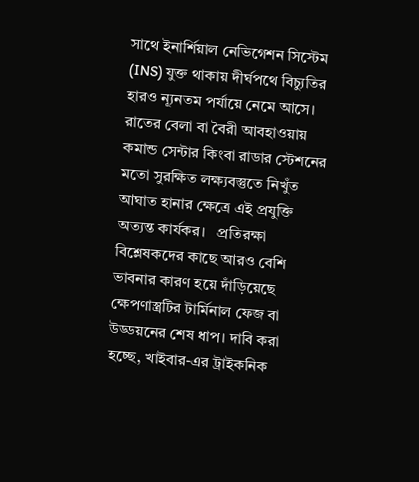সাথে ইনার্শিয়াল নেভিগেশন সিস্টেম (INS) যুক্ত থাকায় দীর্ঘপথে বিচ্যুতির হারও ন্যূনতম পর্যায়ে নেমে আসে। রাতের বেলা বা বৈরী আবহাওয়ায় কমান্ড সেন্টার কিংবা রাডার স্টেশনের মতো সুরক্ষিত লক্ষ্যবস্তুতে নিখুঁত আঘাত হানার ক্ষেত্রে এই প্রযুক্তি অত্যন্ত কার্যকর।   প্রতিরক্ষা বিশ্লেষকদের কাছে আরও বেশি ভাবনার কারণ হয়ে দাঁড়িয়েছে ক্ষেপণাস্ত্রটির টার্মিনাল ফেজ বা উড্ডয়নের শেষ ধাপ। দাবি করা হচ্ছে, খাইবার-এর ট্রাইকনিক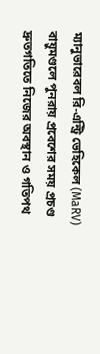ম্যানুভারেবল রি-এন্ট্রি ভেহিকেল (MaRV) বায়ুমণ্ডলে পুনরায় প্রবেশের সময় প্রচণ্ড দ্রুতগতিতে নিজের অবস্থান ও গতিপথ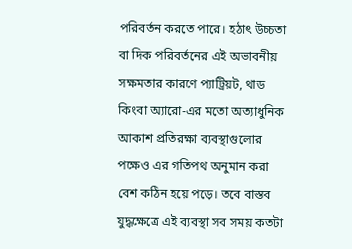পরিবর্তন করতে পারে। হঠাৎ উচ্চতা বা দিক পরিবর্তনের এই অভাবনীয় সক্ষমতার কারণে প্যাট্রিয়ট, থাড কিংবা অ্যারো-এর মতো অত্যাধুনিক আকাশ প্রতিরক্ষা ব্যবস্থাগুলোর পক্ষেও এর গতিপথ অনুমান করা বেশ কঠিন হয়ে পড়ে। তবে বাস্তব যুদ্ধক্ষেত্রে এই ব্যবস্থা সব সময় কতটা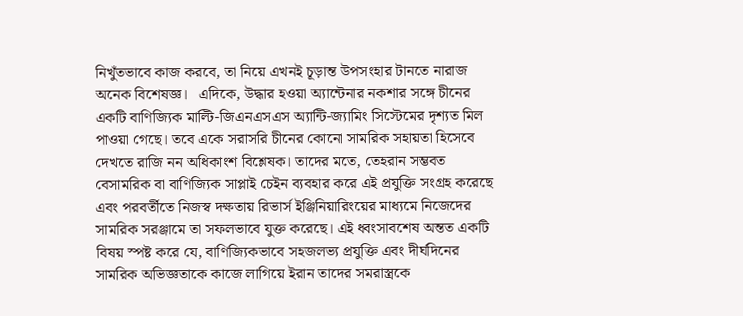নিখুঁতভাবে কাজ করবে, তা নিয়ে এখনই চূড়ান্ত উপসংহার টানতে নারাজ অনেক বিশেষজ্ঞ।   এদিকে, উদ্ধার হওয়া অ্যান্টেনার নকশার সঙ্গে চীনের একটি বাণিজ্যিক মাল্টি-জিএনএসএস অ্যান্টি-জ্যামিং সিস্টেমের দৃশ্যত মিল পাওয়া গেছে। তবে একে সরাসরি চীনের কোনো সামরিক সহায়তা হিসেবে দেখতে রাজি নন অধিকাংশ বিশ্লেষক। তাদের মতে, তেহরান সম্ভবত বেসামরিক বা বাণিজ্যিক সাপ্লাই চেইন ব্যবহার করে এই প্রযুক্তি সংগ্রহ করেছে এবং পরবর্তীতে নিজস্ব দক্ষতায় রিভার্স ইঞ্জিনিয়ারিংয়ের মাধ্যমে নিজেদের সামরিক সরঞ্জামে তা সফলভাবে যুক্ত করেছে। এই ধ্বংসাবশেষ অন্তত একটি বিষয় স্পষ্ট করে যে, বাণিজ্যিকভাবে সহজলভ্য প্রযুক্তি এবং দীর্ঘদিনের সামরিক অভিজ্ঞতাকে কাজে লাগিয়ে ইরান তাদের সমরাস্ত্রকে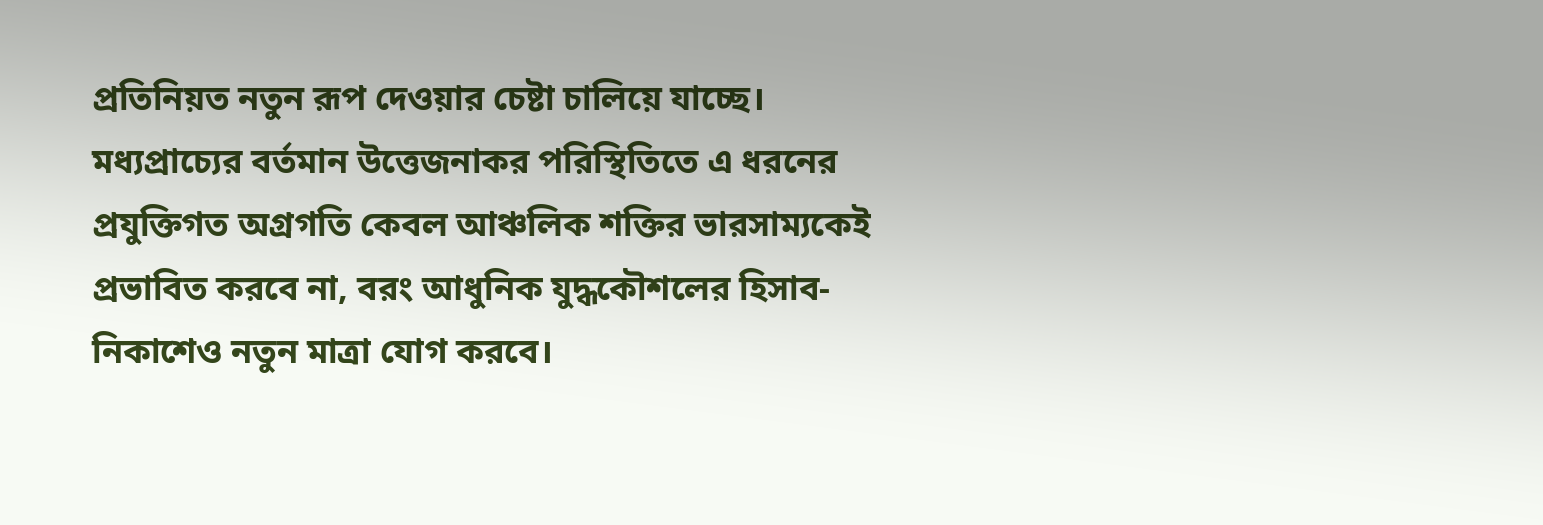প্রতিনিয়ত নতুন রূপ দেওয়ার চেষ্টা চালিয়ে যাচ্ছে। মধ্যপ্রাচ্যের বর্তমান উত্তেজনাকর পরিস্থিতিতে এ ধরনের প্রযুক্তিগত অগ্রগতি কেবল আঞ্চলিক শক্তির ভারসাম্যকেই প্রভাবিত করবে না, বরং আধুনিক যুদ্ধকৌশলের হিসাব-নিকাশেও নতুন মাত্রা যোগ করবে।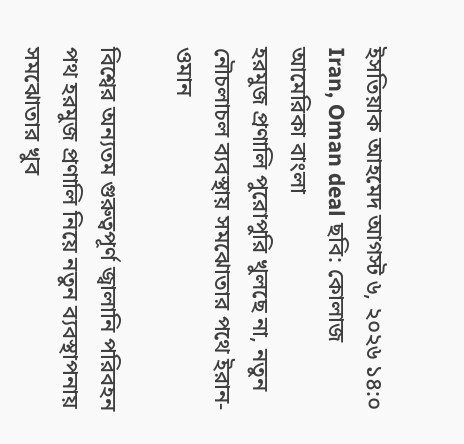ইসতিয়াক আহমেদ আগস্ট ৬, ২০২৬ ১৪:০
Iran, Oman deal ছবি: কোলাজ আমেরিকা বাংলা
হরমুজ প্রণালি পুরোপুরি খুলছে না, নতুন নৌচলাচল ব্যবস্থায় সমঝোতার পথে ইরান-ওমান

বিশ্বের অন্যতম গুরুত্বপূর্ণ জ্বালানি পরিবহন পথ হরমুজ প্রণালি নিয়ে নতুন ব্যবস্থাপনায় সমঝোতার খুব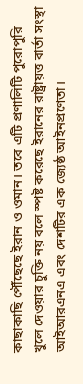কাছাকাছি পৌঁছেছে ইরান ও ওমান। তবে এটি প্রণালিটি পুরোপুরি খুলে দেওয়ার চুক্তি নয় বলে স্পষ্ট করেছে ইরানের রাষ্ট্রায়ত্ত বার্তা সংস্থা আইআরএনএ এবং দেশটির এক জ্যেষ্ঠ আইনপ্রণেতা।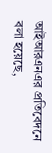আইআরএনএর প্রতিবেদনে বলা হয়েছে,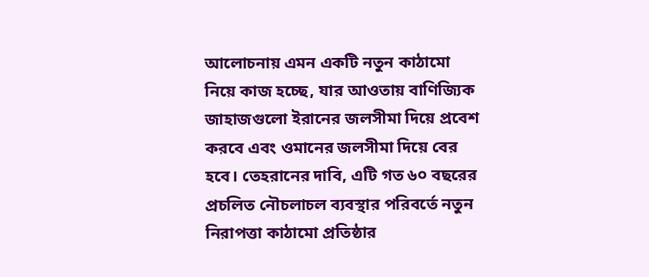আলোচনায় এমন একটি নতুন কাঠামো নিয়ে কাজ হচ্ছে, যার আওতায় বাণিজ্যিক জাহাজগুলো ইরানের জলসীমা দিয়ে প্রবেশ করবে এবং ওমানের জলসীমা দিয়ে বের হবে। তেহরানের দাবি, এটি গত ৬০ বছরের প্রচলিত নৌচলাচল ব্যবস্থার পরিবর্তে নতুন নিরাপত্তা কাঠামো প্রতিষ্ঠার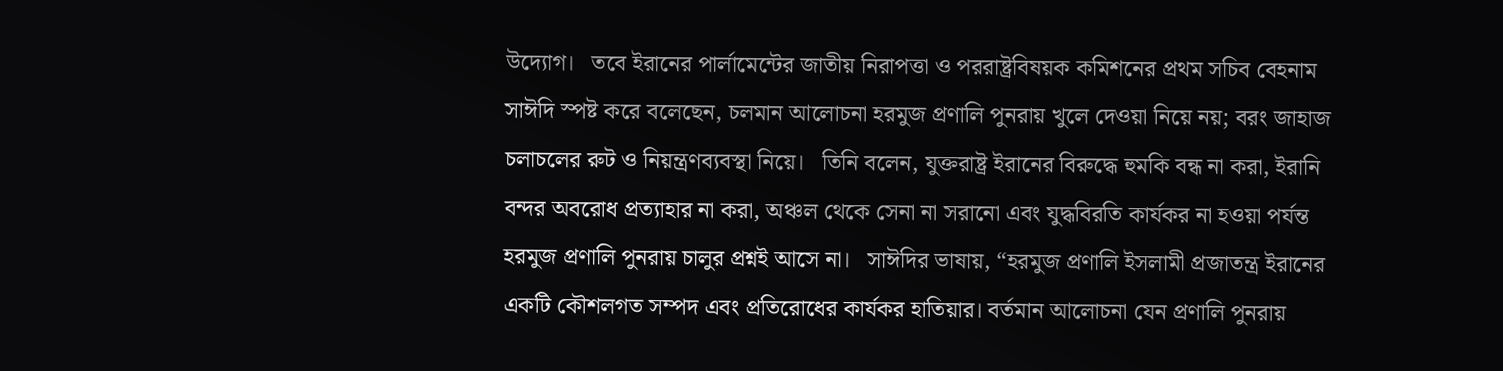উদ্যোগ।   তবে ইরানের পার্লামেন্টের জাতীয় নিরাপত্তা ও পররাষ্ট্রবিষয়ক কমিশনের প্রথম সচিব বেহনাম সাঈদি স্পষ্ট করে বলেছেন, চলমান আলোচনা হরমুজ প্রণালি পুনরায় খুলে দেওয়া নিয়ে নয়; বরং জাহাজ চলাচলের রুট ও নিয়ন্ত্রণব্যবস্থা নিয়ে।   তিনি বলেন, যুক্তরাষ্ট্র ইরানের বিরুদ্ধে হুমকি বন্ধ না করা, ইরানি বন্দর অবরোধ প্রত্যাহার না করা, অঞ্চল থেকে সেনা না সরানো এবং যুদ্ধবিরতি কার্যকর না হওয়া পর্যন্ত হরমুজ প্রণালি পুনরায় চালুর প্রশ্নই আসে না।   সাঈদির ভাষায়, “হরমুজ প্রণালি ইসলামী প্রজাতন্ত্র ইরানের একটি কৌশলগত সম্পদ এবং প্রতিরোধের কার্যকর হাতিয়ার। বর্তমান আলোচনা যেন প্রণালি পুনরায়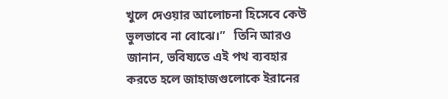খুলে দেওয়ার আলোচনা হিসেবে কেউ ভুলভাবে না বোঝে।”   তিনি আরও জানান, ভবিষ্যতে এই পথ ব্যবহার করতে হলে জাহাজগুলোকে ইরানের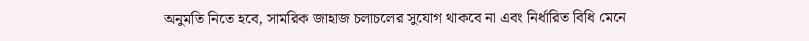অনুমতি নিতে হবে, সামরিক জাহাজ চলাচলের সুযোগ থাকবে না এবং নির্ধারিত বিধি মেনে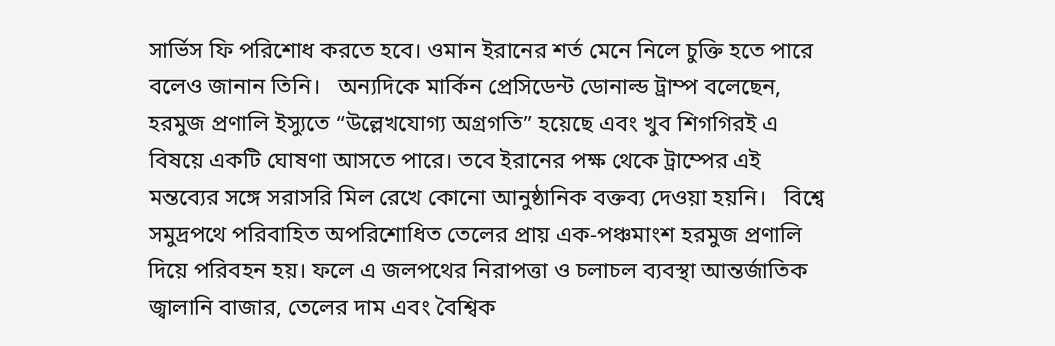সার্ভিস ফি পরিশোধ করতে হবে। ওমান ইরানের শর্ত মেনে নিলে চুক্তি হতে পারে বলেও জানান তিনি।   অন্যদিকে মার্কিন প্রেসিডেন্ট ডোনাল্ড ট্রাম্প বলেছেন, হরমুজ প্রণালি ইস্যুতে “উল্লেখযোগ্য অগ্রগতি” হয়েছে এবং খুব শিগগিরই এ বিষয়ে একটি ঘোষণা আসতে পারে। তবে ইরানের পক্ষ থেকে ট্রাম্পের এই মন্তব্যের সঙ্গে সরাসরি মিল রেখে কোনো আনুষ্ঠানিক বক্তব্য দেওয়া হয়নি।   বিশ্বে সমুদ্রপথে পরিবাহিত অপরিশোধিত তেলের প্রায় এক-পঞ্চমাংশ হরমুজ প্রণালি দিয়ে পরিবহন হয়। ফলে এ জলপথের নিরাপত্তা ও চলাচল ব্যবস্থা আন্তর্জাতিক জ্বালানি বাজার, তেলের দাম এবং বৈশ্বিক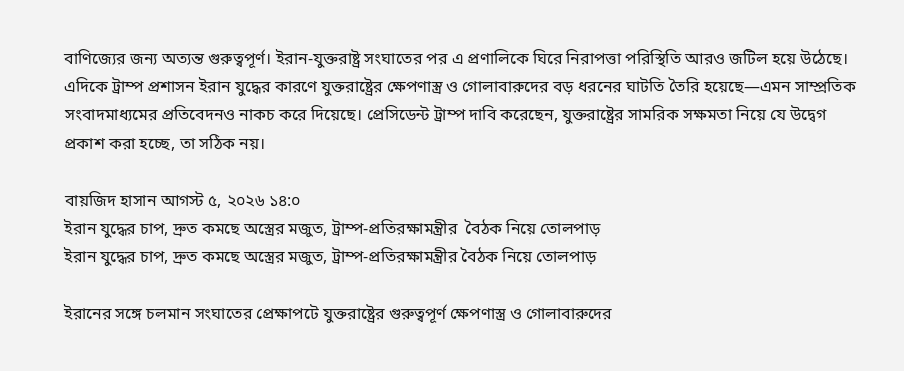বাণিজ্যের জন্য অত্যন্ত গুরুত্বপূর্ণ। ইরান-যুক্তরাষ্ট্র সংঘাতের পর এ প্রণালিকে ঘিরে নিরাপত্তা পরিস্থিতি আরও জটিল হয়ে উঠেছে।   এদিকে ট্রাম্প প্রশাসন ইরান যুদ্ধের কারণে যুক্তরাষ্ট্রের ক্ষেপণাস্ত্র ও গোলাবারুদের বড় ধরনের ঘাটতি তৈরি হয়েছে—এমন সাম্প্রতিক সংবাদমাধ্যমের প্রতিবেদনও নাকচ করে দিয়েছে। প্রেসিডেন্ট ট্রাম্প দাবি করেছেন, যুক্তরাষ্ট্রের সামরিক সক্ষমতা নিয়ে যে উদ্বেগ প্রকাশ করা হচ্ছে, তা সঠিক নয়।

বায়জিদ হাসান আগস্ট ৫, ২০২৬ ১৪:০
ইরান যুদ্ধের চাপ, দ্রুত কমছে অস্ত্রের মজুত, ট্রাম্প-প্রতিরক্ষামন্ত্রীর  বৈঠক নিয়ে তোলপাড়
ইরান যুদ্ধের চাপ, দ্রুত কমছে অস্ত্রের মজুত, ট্রাম্প-প্রতিরক্ষামন্ত্রীর বৈঠক নিয়ে তোলপাড়

ইরানের সঙ্গে চলমান সংঘাতের প্রেক্ষাপটে যুক্তরাষ্ট্রের গুরুত্বপূর্ণ ক্ষেপণাস্ত্র ও গোলাবারুদের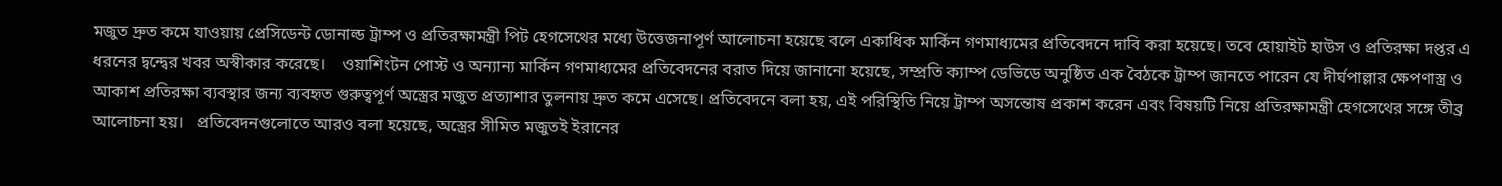মজুত দ্রুত কমে যাওয়ায় প্রেসিডেন্ট ডোনাল্ড ট্রাম্প ও প্রতিরক্ষামন্ত্রী পিট হেগসেথের মধ্যে উত্তেজনাপূর্ণ আলোচনা হয়েছে বলে একাধিক মার্কিন গণমাধ্যমের প্রতিবেদনে দাবি করা হয়েছে। তবে হোয়াইট হাউস ও প্রতিরক্ষা দপ্তর এ ধরনের দ্বন্দ্বের খবর অস্বীকার করেছে।    ওয়াশিংটন পোস্ট ও অন্যান্য মার্কিন গণমাধ্যমের প্রতিবেদনের বরাত দিয়ে জানানো হয়েছে, সম্প্রতি ক্যাম্প ডেভিডে অনুষ্ঠিত এক বৈঠকে ট্রাম্প জানতে পারেন যে দীর্ঘপাল্লার ক্ষেপণাস্ত্র ও আকাশ প্রতিরক্ষা ব্যবস্থার জন্য ব্যবহৃত গুরুত্বপূর্ণ অস্ত্রের মজুত প্রত্যাশার তুলনায় দ্রুত কমে এসেছে। প্রতিবেদনে বলা হয়, এই পরিস্থিতি নিয়ে ট্রাম্প অসন্তোষ প্রকাশ করেন এবং বিষয়টি নিয়ে প্রতিরক্ষামন্ত্রী হেগসেথের সঙ্গে তীব্র আলোচনা হয়।   প্রতিবেদনগুলোতে আরও বলা হয়েছে, অস্ত্রের সীমিত মজুতই ইরানের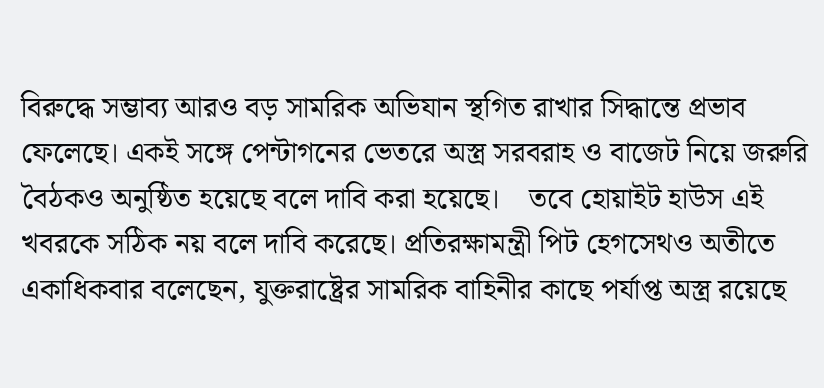বিরুদ্ধে সম্ভাব্য আরও বড় সামরিক অভিযান স্থগিত রাখার সিদ্ধান্তে প্রভাব ফেলেছে। একই সঙ্গে পেন্টাগনের ভেতরে অস্ত্র সরবরাহ ও বাজেট নিয়ে জরুরি বৈঠকও অনুষ্ঠিত হয়েছে বলে দাবি করা হয়েছে।    তবে হোয়াইট হাউস এই খবরকে সঠিক নয় বলে দাবি করেছে। প্রতিরক্ষামন্ত্রী পিট হেগসেথও অতীতে একাধিকবার বলেছেন, যুক্তরাষ্ট্রের সামরিক বাহিনীর কাছে পর্যাপ্ত অস্ত্র রয়েছে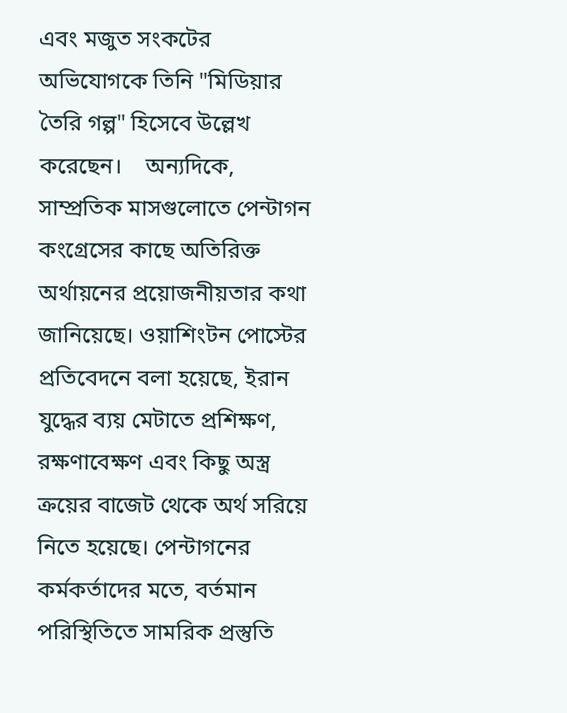এবং মজুত সংকটের অভিযোগকে তিনি "মিডিয়ার তৈরি গল্প" হিসেবে উল্লেখ করেছেন।    অন্যদিকে, সাম্প্রতিক মাসগুলোতে পেন্টাগন কংগ্রেসের কাছে অতিরিক্ত অর্থায়নের প্রয়োজনীয়তার কথা জানিয়েছে। ওয়াশিংটন পোস্টের প্রতিবেদনে বলা হয়েছে, ইরান যুদ্ধের ব্যয় মেটাতে প্রশিক্ষণ, রক্ষণাবেক্ষণ এবং কিছু অস্ত্র ক্রয়ের বাজেট থেকে অর্থ সরিয়ে নিতে হয়েছে। পেন্টাগনের কর্মকর্তাদের মতে, বর্তমান পরিস্থিতিতে সামরিক প্রস্তুতি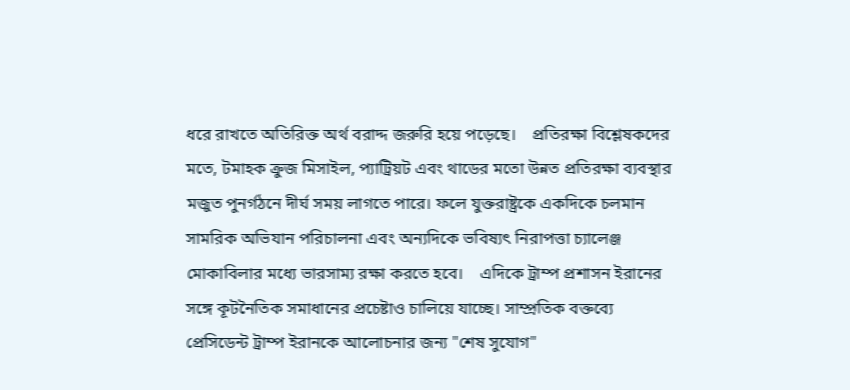ধরে রাখতে অতিরিক্ত অর্থ বরাদ্দ জরুরি হয়ে পড়েছে।    প্রতিরক্ষা বিশ্লেষকদের মতে, টমাহক ক্রুজ মিসাইল, প্যাট্রিয়ট এবং থাডের মতো উন্নত প্রতিরক্ষা ব্যবস্থার মজুত পুনর্গঠনে দীর্ঘ সময় লাগতে পারে। ফলে যুক্তরাষ্ট্রকে একদিকে চলমান সামরিক অভিযান পরিচালনা এবং অন্যদিকে ভবিষ্যৎ নিরাপত্তা চ্যালেঞ্জ মোকাবিলার মধ্যে ভারসাম্য রক্ষা করতে হবে।    এদিকে ট্রাম্প প্রশাসন ইরানের সঙ্গে কূটনৈতিক সমাধানের প্রচেষ্টাও চালিয়ে যাচ্ছে। সাম্প্রতিক বক্তব্যে প্রেসিডেন্ট ট্রাম্প ইরানকে আলোচনার জন্য "শেষ সুযোগ"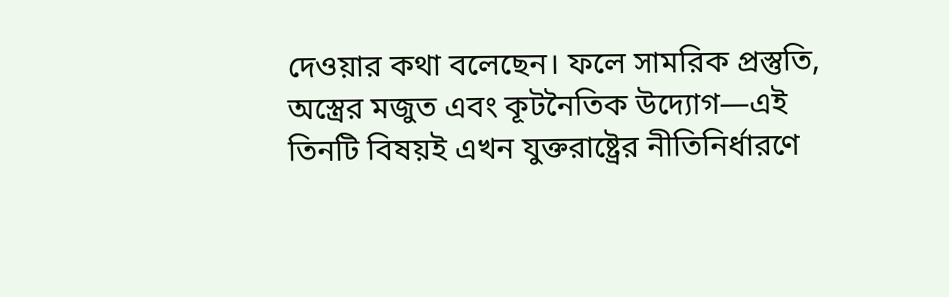দেওয়ার কথা বলেছেন। ফলে সামরিক প্রস্তুতি, অস্ত্রের মজুত এবং কূটনৈতিক উদ্যোগ—এই তিনটি বিষয়ই এখন যুক্তরাষ্ট্রের নীতিনির্ধারণে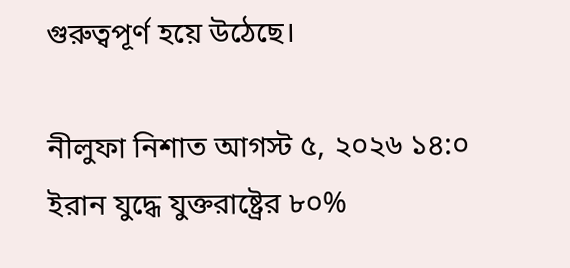গুরুত্বপূর্ণ হয়ে উঠেছে।

নীলুফা নিশাত আগস্ট ৫, ২০২৬ ১৪:০
ইরান যুদ্ধে যুক্তরাষ্ট্রের ৮০%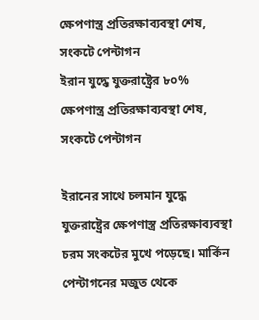ক্ষেপণাস্ত্র প্রতিরক্ষাব্যবস্থা শেষ, সংকটে পেন্টাগন
ইরান যুদ্ধে যুক্তরাষ্ট্রের ৮০% ক্ষেপণাস্ত্র প্রতিরক্ষাব্যবস্থা শেষ, সংকটে পেন্টাগন

ইরানের সাথে চলমান যুদ্ধে যুক্তরাষ্ট্রের ক্ষেপণাস্ত্র প্রতিরক্ষাব্যবস্থা চরম সংকটের মুখে পড়েছে। মার্কিন পেন্টাগনের মজুত থেকে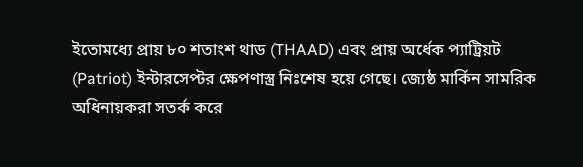ইতোমধ্যে প্রায় ৮০ শতাংশ থাড (THAAD) এবং প্রায় অর্ধেক প্যাট্রিয়ট (Patriot) ইন্টারসেপ্টর ক্ষেপণাস্ত্র নিঃশেষ হয়ে গেছে। জ্যেষ্ঠ মার্কিন সামরিক অধিনায়করা সতর্ক করে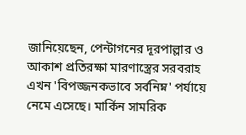জানিয়েছেন, পেন্টাগনের দূরপাল্লার ও আকাশ প্রতিরক্ষা মারণাস্ত্রের সরবরাহ এখন 'বিপজ্জনকভাবে সর্বনিম্ন' পর্যায়ে নেমে এসেছে। মার্কিন সামরিক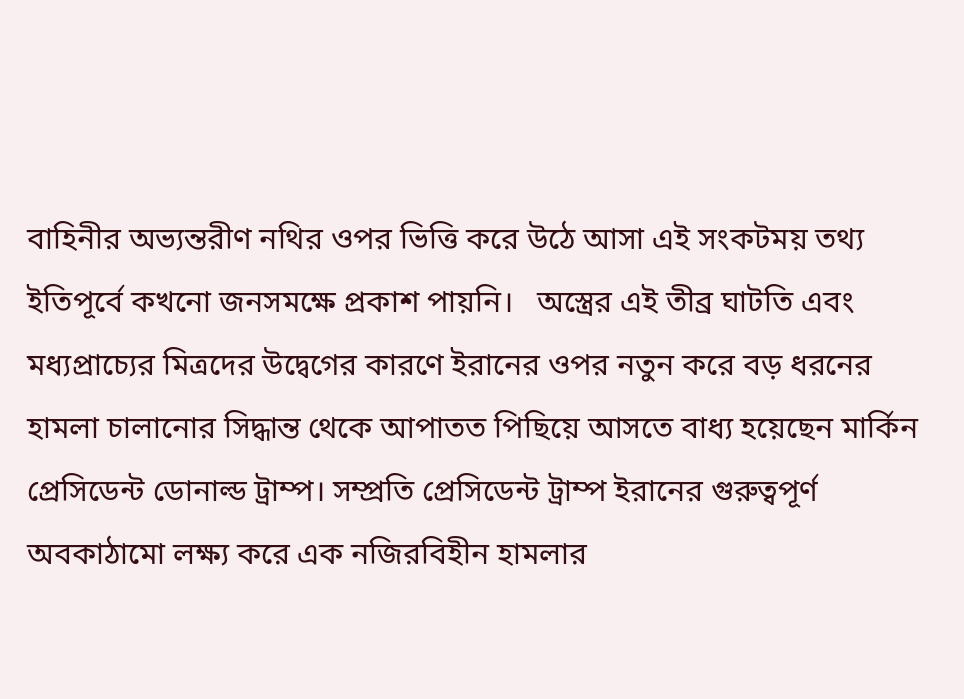বাহিনীর অভ্যন্তরীণ নথির ওপর ভিত্তি করে উঠে আসা এই সংকটময় তথ্য ইতিপূর্বে কখনো জনসমক্ষে প্রকাশ পায়নি।   অস্ত্রের এই তীব্র ঘাটতি এবং মধ্যপ্রাচ্যের মিত্রদের উদ্বেগের কারণে ইরানের ওপর নতুন করে বড় ধরনের হামলা চালানোর সিদ্ধান্ত থেকে আপাতত পিছিয়ে আসতে বাধ্য হয়েছেন মার্কিন প্রেসিডেন্ট ডোনাল্ড ট্রাম্প। সম্প্রতি প্রেসিডেন্ট ট্রাম্প ইরানের গুরুত্বপূর্ণ অবকাঠামো লক্ষ্য করে এক নজিরবিহীন হামলার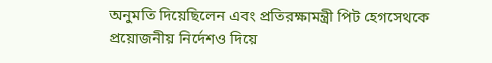অনুমতি দিয়েছিলেন এবং প্রতিরক্ষামন্ত্রী পিট হেগসেথকে প্রয়োজনীয় নির্দেশও দিয়ে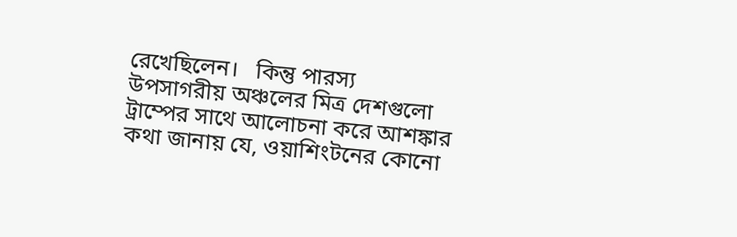রেখেছিলেন।   কিন্তু পারস্য উপসাগরীয় অঞ্চলের মিত্র দেশগুলো ট্রাম্পের সাথে আলোচনা করে আশঙ্কার কথা জানায় যে, ওয়াশিংটনের কোনো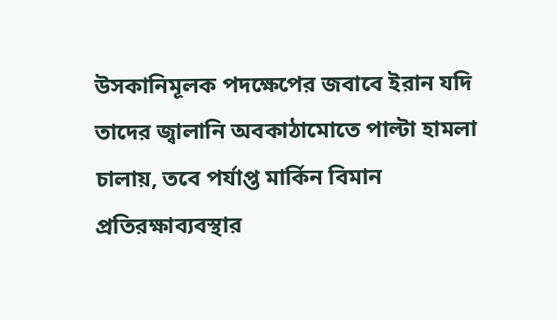উসকানিমূলক পদক্ষেপের জবাবে ইরান যদি তাদের জ্বালানি অবকাঠামোতে পাল্টা হামলা চালায়, তবে পর্যাপ্ত মার্কিন বিমান প্রতিরক্ষাব্যবস্থার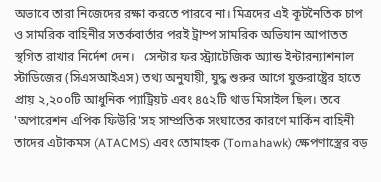অভাবে তারা নিজেদের রক্ষা করতে পারবে না। মিত্রদের এই কূটনৈতিক চাপ ও সামরিক বাহিনীর সতর্কবার্তার পরই ট্রাম্প সামরিক অভিযান আপাতত স্থগিত রাখার নির্দেশ দেন।   সেন্টার ফর স্ট্র্যাটেজিক অ্যান্ড ইন্টারন্যাশনাল স্টাডিজের (সিএসআইএস) তথ্য অনুযায়ী, যুদ্ধ শুরুর আগে যুক্তরাষ্ট্রের হাতে প্রায় ২,২০০টি আধুনিক প্যাট্রিয়ট এবং ৪৫২টি থাড মিসাইল ছিল। তবে 'অপারেশন এপিক ফিউরি'সহ সাম্প্রতিক সংঘাতের কারণে মার্কিন বাহিনী তাদের এটাকমস (ATACMS) এবং তোমাহক (Tomahawk) ক্ষেপণাস্ত্রের বড়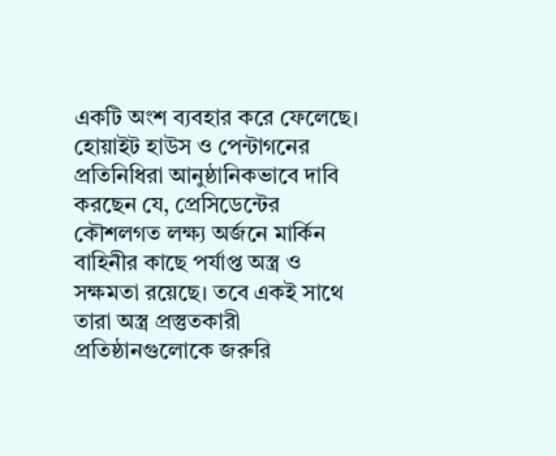একটি অংশ ব্যবহার করে ফেলেছে। হোয়াইট হাউস ও পেন্টাগনের প্রতিনিধিরা আনুষ্ঠানিকভাবে দাবি করছেন যে, প্রেসিডেন্টের কৌশলগত লক্ষ্য অর্জনে মার্কিন বাহিনীর কাছে পর্যাপ্ত অস্ত্র ও সক্ষমতা রয়েছে। তবে একই সাথে তারা অস্ত্র প্রস্তুতকারী প্রতিষ্ঠানগুলোকে জরুরি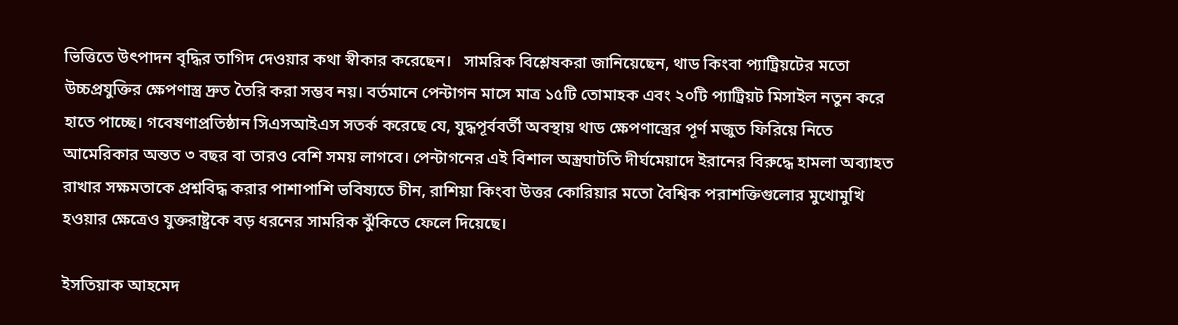ভিত্তিতে উৎপাদন বৃদ্ধির তাগিদ দেওয়ার কথা স্বীকার করেছেন।   সামরিক বিশ্লেষকরা জানিয়েছেন, থাড কিংবা প্যাট্রিয়টের মতো উচ্চপ্রযুক্তির ক্ষেপণাস্ত্র দ্রুত তৈরি করা সম্ভব নয়। বর্তমানে পেন্টাগন মাসে মাত্র ১৫টি তোমাহক এবং ২০টি প্যাট্রিয়ট মিসাইল নতুন করে হাতে পাচ্ছে। গবেষণাপ্রতিষ্ঠান সিএসআইএস সতর্ক করেছে যে, যুদ্ধপূর্ববর্তী অবস্থায় থাড ক্ষেপণাস্ত্রের পূর্ণ মজুত ফিরিয়ে নিতে আমেরিকার অন্তত ৩ বছর বা তারও বেশি সময় লাগবে। পেন্টাগনের এই বিশাল অস্ত্রঘাটতি দীর্ঘমেয়াদে ইরানের বিরুদ্ধে হামলা অব্যাহত রাখার সক্ষমতাকে প্রশ্নবিদ্ধ করার পাশাপাশি ভবিষ্যতে চীন, রাশিয়া কিংবা উত্তর কোরিয়ার মতো বৈশ্বিক পরাশক্তিগুলোর মুখোমুখি হওয়ার ক্ষেত্রেও যুক্তরাষ্ট্রকে বড় ধরনের সামরিক ঝুঁকিতে ফেলে দিয়েছে।

ইসতিয়াক আহমেদ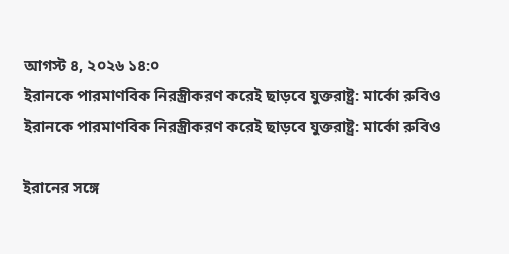আগস্ট ৪, ২০২৬ ১৪:০
ইরানকে পারমাণবিক নিরস্ত্রীকরণ করেই ছাড়বে যুক্তরাষ্ট্র: মার্কো রুবিও
ইরানকে পারমাণবিক নিরস্ত্রীকরণ করেই ছাড়বে যুক্তরাষ্ট্র: মার্কো রুবিও

ইরানের সঙ্গে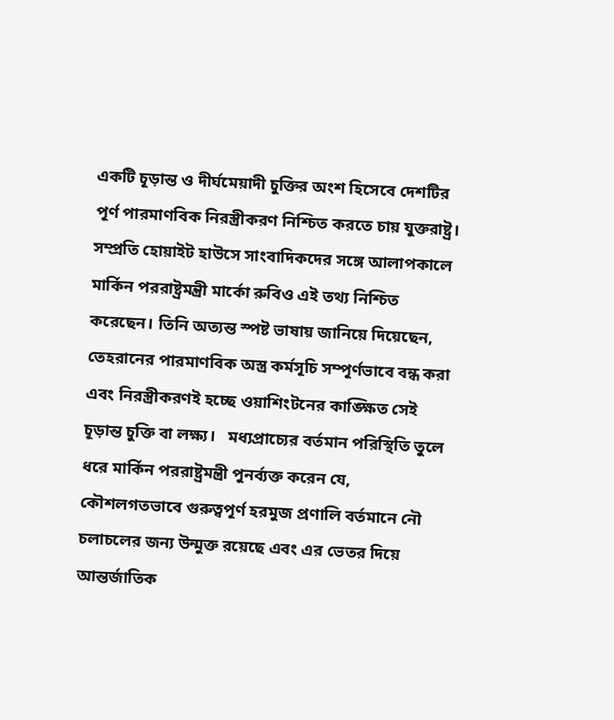একটি চূড়ান্ত ও দীর্ঘমেয়াদী চুক্তির অংশ হিসেবে দেশটির পূর্ণ পারমাণবিক নিরস্ত্রীকরণ নিশ্চিত করতে চায় যুক্তরাষ্ট্র। সম্প্রতি হোয়াইট হাউসে সাংবাদিকদের সঙ্গে আলাপকালে মার্কিন পররাষ্ট্রমন্ত্রী মার্কো রুবিও এই তথ্য নিশ্চিত করেছেন। তিনি অত্যন্ত স্পষ্ট ভাষায় জানিয়ে দিয়েছেন, তেহরানের পারমাণবিক অস্ত্র কর্মসূচি সম্পূর্ণভাবে বন্ধ করা এবং নিরস্ত্রীকরণই হচ্ছে ওয়াশিংটনের কাঙ্ক্ষিত সেই চূড়ান্ত চুক্তি বা লক্ষ্য।   মধ্যপ্রাচ্যের বর্তমান পরিস্থিতি তুলে ধরে মার্কিন পররাষ্ট্রমন্ত্রী পুনর্ব্যক্ত করেন যে, কৌশলগতভাবে গুরুত্বপূর্ণ হরমুজ প্রণালি বর্তমানে নৌ চলাচলের জন্য উন্মুক্ত রয়েছে এবং এর ভেতর দিয়ে আন্তর্জাতিক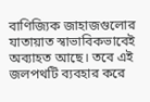বাণিজ্যিক জাহাজগুলোর যাতায়াত স্বাভাবিকভাবেই অব্যাহত আছে। তবে এই জলপথটি ব্যবহার করে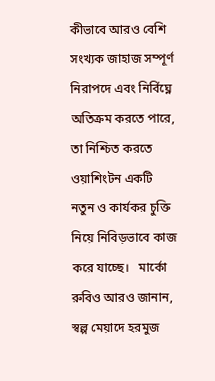কীভাবে আরও বেশি সংখ্যক জাহাজ সম্পূর্ণ নিরাপদে এবং নির্বিঘ্নে অতিক্রম করতে পারে, তা নিশ্চিত করতে ওয়াশিংটন একটি নতুন ও কার্যকর চুক্তি নিয়ে নিবিড়ভাবে কাজ করে যাচ্ছে।   মার্কো রুবিও আরও জানান, স্বল্প মেয়াদে হরমুজ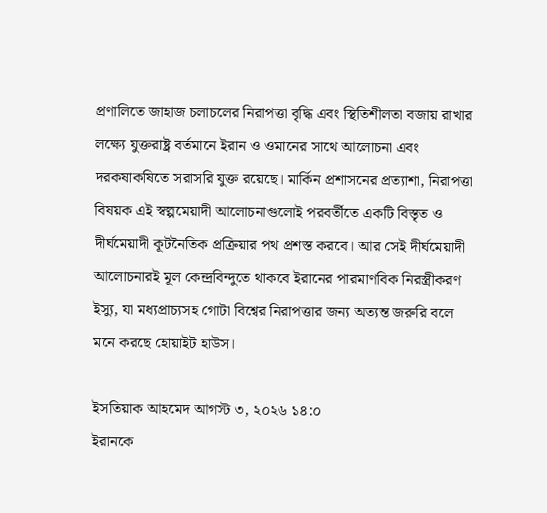প্রণালিতে জাহাজ চলাচলের নিরাপত্তা বৃদ্ধি এবং স্থিতিশীলতা বজায় রাখার লক্ষ্যে যুক্তরাষ্ট্র বর্তমানে ইরান ও ওমানের সাথে আলোচনা এবং দরকষাকষিতে সরাসরি যুক্ত রয়েছে। মার্কিন প্রশাসনের প্রত্যাশা, নিরাপত্তা বিষয়ক এই স্বল্পমেয়াদী আলোচনাগুলোই পরবর্তীতে একটি বিস্তৃত ও দীর্ঘমেয়াদী কূটনৈতিক প্রক্রিয়ার পথ প্রশস্ত করবে। আর সেই দীর্ঘমেয়াদী আলোচনারই মূল কেন্দ্রবিন্দুতে থাকবে ইরানের পারমাণবিক নিরস্ত্রীকরণ ইস্যু, যা মধ্যপ্রাচ্যসহ গোটা বিশ্বের নিরাপত্তার জন্য অত্যন্ত জরুরি বলে মনে করছে হোয়াইট হাউস।

ইসতিয়াক আহমেদ আগস্ট ৩, ২০২৬ ১৪:০
ইরানকে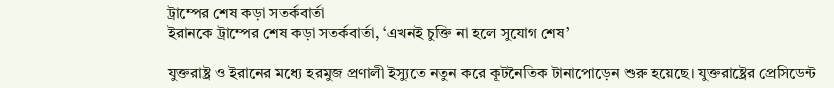ট্রাম্পের শেষ কড়া সতর্কবার্তা
ইরানকে ট্রাম্পের শেষ কড়া সতর্কবার্তা, ‘এখনই চুক্তি না হলে সুযোগ শেষ’

যুক্তরাষ্ট্র ও ইরানের মধ্যে হরমুজ প্রণালী ইস্যুতে নতুন করে কূটনৈতিক টানাপোড়েন শুরু হয়েছে। যুক্তরাষ্ট্রের প্রেসিডেন্ট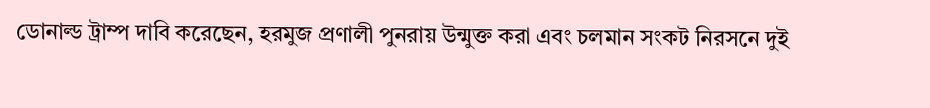ডোনাল্ড ট্রাম্প দাবি করেছেন, হরমুজ প্রণালী পুনরায় উন্মুক্ত করা এবং চলমান সংকট নিরসনে দুই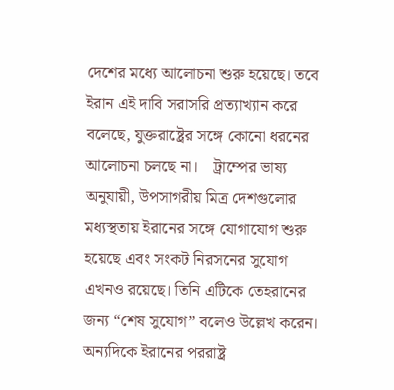দেশের মধ্যে আলোচনা শুরু হয়েছে। তবে ইরান এই দাবি সরাসরি প্রত্যাখ্যান করে বলেছে, যুক্তরাষ্ট্রের সঙ্গে কোনো ধরনের আলোচনা চলছে না।    ট্রাম্পের ভাষ্য অনুযায়ী, উপসাগরীয় মিত্র দেশগুলোর মধ্যস্থতায় ইরানের সঙ্গে যোগাযোগ শুরু হয়েছে এবং সংকট নিরসনের সুযোগ এখনও রয়েছে। তিনি এটিকে তেহরানের জন্য “শেষ সুযোগ” বলেও উল্লেখ করেন।   অন্যদিকে ইরানের পররাষ্ট্র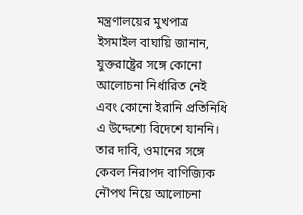মন্ত্রণালয়ের মুখপাত্র ইসমাইল বাঘায়ি জানান, যুক্তরাষ্ট্রের সঙ্গে কোনো আলোচনা নির্ধারিত নেই এবং কোনো ইরানি প্রতিনিধি এ উদ্দেশ্যে বিদেশে যাননি। তার দাবি, ওমানের সঙ্গে কেবল নিরাপদ বাণিজ্যিক নৌপথ নিয়ে আলোচনা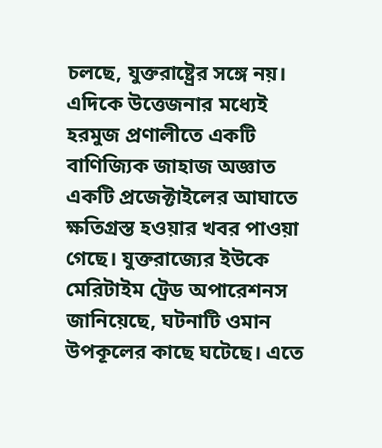চলছে, যুক্তরাষ্ট্রের সঙ্গে নয়।    এদিকে উত্তেজনার মধ্যেই হরমুজ প্রণালীতে একটি বাণিজ্যিক জাহাজ অজ্ঞাত একটি প্রজেক্টাইলের আঘাতে ক্ষতিগ্রস্ত হওয়ার খবর পাওয়া গেছে। যুক্তরাজ্যের ইউকে মেরিটাইম ট্রেড অপারেশনস জানিয়েছে, ঘটনাটি ওমান উপকূলের কাছে ঘটেছে। এতে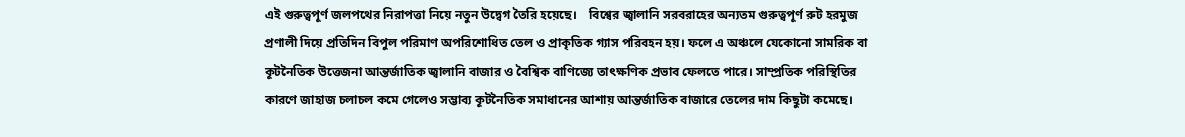এই গুরুত্বপূর্ণ জলপথের নিরাপত্তা নিয়ে নতুন উদ্বেগ তৈরি হয়েছে।    বিশ্বের জ্বালানি সরবরাহের অন্যতম গুরুত্বপূর্ণ রুট হরমুজ প্রণালী দিয়ে প্রতিদিন বিপুল পরিমাণ অপরিশোধিত তেল ও প্রাকৃতিক গ্যাস পরিবহন হয়। ফলে এ অঞ্চলে যেকোনো সামরিক বা কূটনৈতিক উত্তেজনা আন্তর্জাতিক জ্বালানি বাজার ও বৈশ্বিক বাণিজ্যে তাৎক্ষণিক প্রভাব ফেলতে পারে। সাম্প্রতিক পরিস্থিতির কারণে জাহাজ চলাচল কমে গেলেও সম্ভাব্য কূটনৈতিক সমাধানের আশায় আন্তর্জাতিক বাজারে তেলের দাম কিছুটা কমেছে।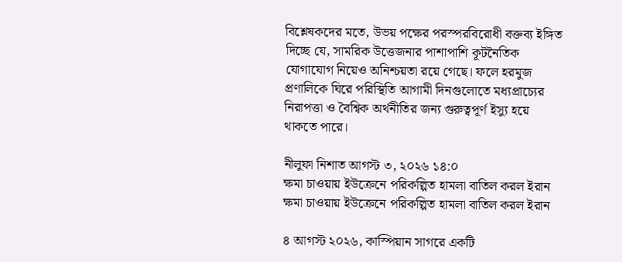বিশ্লেষকদের মতে, উভয় পক্ষের পরস্পরবিরোধী বক্তব্য ইঙ্গিত দিচ্ছে যে, সামরিক উত্তেজনার পাশাপাশি কূটনৈতিক যোগাযোগ নিয়েও অনিশ্চয়তা রয়ে গেছে। ফলে হরমুজ প্রণালিকে ঘিরে পরিস্থিতি আগামী দিনগুলোতে মধ্যপ্রাচ্যের নিরাপত্তা ও বৈশ্বিক অর্থনীতির জন্য গুরুত্বপূর্ণ ইস্যু হয়ে থাকতে পারে।

নীলুফা নিশাত আগস্ট ৩, ২০২৬ ১৪:০
ক্ষমা চাওয়ায় ইউক্রেনে পরিকল্পিত হামলা বাতিল করল ইরান
ক্ষমা চাওয়ায় ইউক্রেনে পরিকল্পিত হামলা বাতিল করল ইরান

৪ আগস্ট ২০২৬, কাস্পিয়ান সাগরে একটি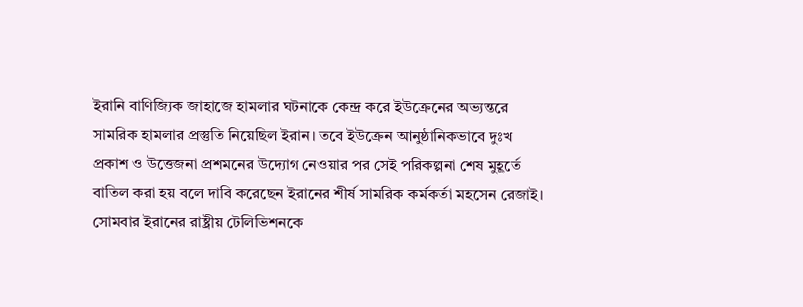ইরানি বাণিজ্যিক জাহাজে হামলার ঘটনাকে কেন্দ্র করে ইউক্রেনের অভ্যন্তরে সামরিক হামলার প্রস্তুতি নিয়েছিল ইরান। তবে ইউক্রেন আনুষ্ঠানিকভাবে দুঃখ প্রকাশ ও উত্তেজনা প্রশমনের উদ্যোগ নেওয়ার পর সেই পরিকল্পনা শেষ মুহূর্তে বাতিল করা হয় বলে দাবি করেছেন ইরানের শীর্ষ সামরিক কর্মকর্তা মহসেন রেজাই।    সোমবার ইরানের রাষ্ট্রীয় টেলিভিশনকে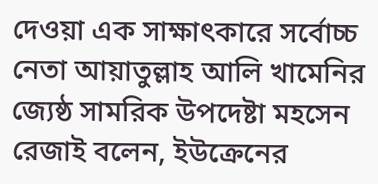দেওয়া এক সাক্ষাৎকারে সর্বোচ্চ নেতা আয়াতুল্লাহ আলি খামেনির জ্যেষ্ঠ সামরিক উপদেষ্টা মহসেন রেজাই বলেন, ইউক্রেনের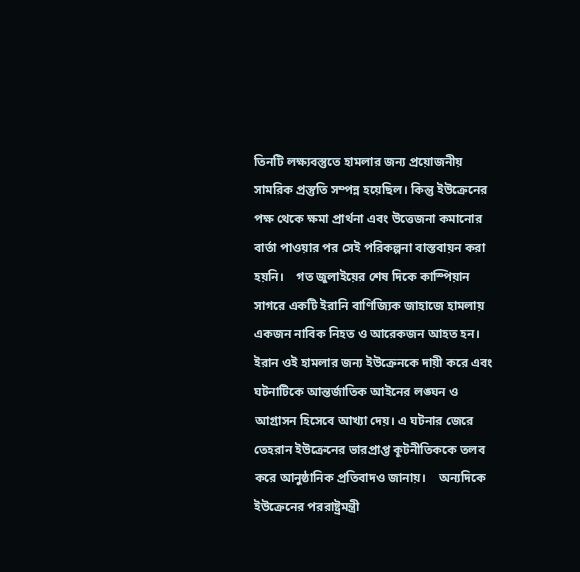তিনটি লক্ষ্যবস্তুতে হামলার জন্য প্রয়োজনীয় সামরিক প্রস্তুতি সম্পন্ন হয়েছিল। কিন্তু ইউক্রেনের পক্ষ থেকে ক্ষমা প্রার্থনা এবং উত্তেজনা কমানোর বার্তা পাওয়ার পর সেই পরিকল্পনা বাস্তবায়ন করা হয়নি।    গত জুলাইয়ের শেষ দিকে কাস্পিয়ান সাগরে একটি ইরানি বাণিজ্যিক জাহাজে হামলায় একজন নাবিক নিহত ও আরেকজন আহত হন। ইরান ওই হামলার জন্য ইউক্রেনকে দায়ী করে এবং ঘটনাটিকে আন্তর্জাতিক আইনের লঙ্ঘন ও আগ্রাসন হিসেবে আখ্যা দেয়। এ ঘটনার জেরে তেহরান ইউক্রেনের ভারপ্রাপ্ত কূটনীতিককে তলব করে আনুষ্ঠানিক প্রতিবাদও জানায়।    অন্যদিকে ইউক্রেনের পররাষ্ট্রমন্ত্রী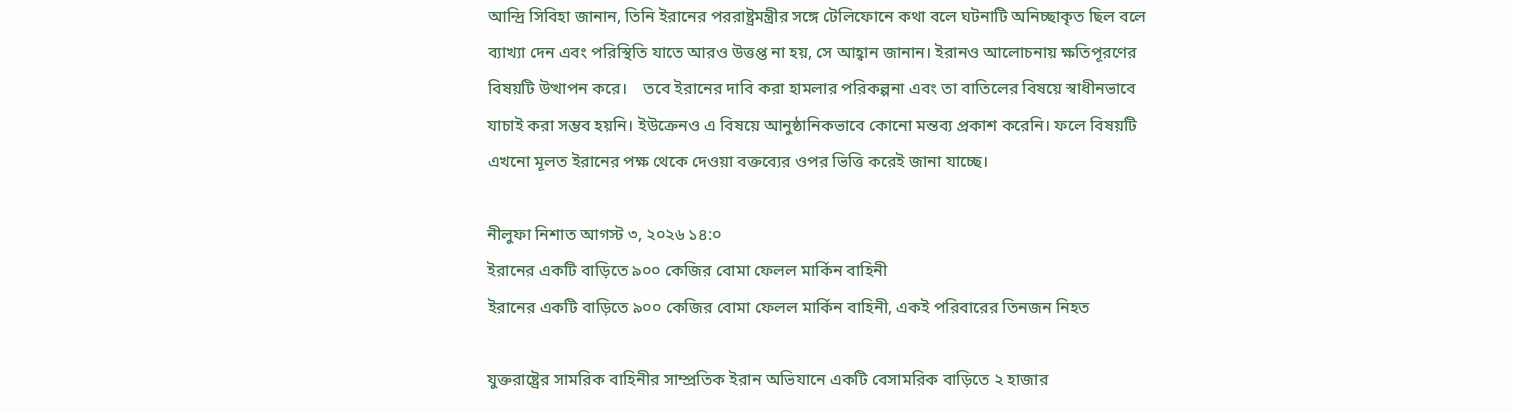আন্দ্রি সিবিহা জানান, তিনি ইরানের পররাষ্ট্রমন্ত্রীর সঙ্গে টেলিফোনে কথা বলে ঘটনাটি অনিচ্ছাকৃত ছিল বলে ব্যাখ্যা দেন এবং পরিস্থিতি যাতে আরও উত্তপ্ত না হয়, সে আহ্বান জানান। ইরানও আলোচনায় ক্ষতিপূরণের বিষয়টি উত্থাপন করে।    তবে ইরানের দাবি করা হামলার পরিকল্পনা এবং তা বাতিলের বিষয়ে স্বাধীনভাবে যাচাই করা সম্ভব হয়নি। ইউক্রেনও এ বিষয়ে আনুষ্ঠানিকভাবে কোনো মন্তব্য প্রকাশ করেনি। ফলে বিষয়টি এখনো মূলত ইরানের পক্ষ থেকে দেওয়া বক্তব্যের ওপর ভিত্তি করেই জানা যাচ্ছে।

নীলুফা নিশাত আগস্ট ৩, ২০২৬ ১৪:০
ইরানের একটি বাড়িতে ৯০০ কেজির বোমা ফেলল মার্কিন বাহিনী
ইরানের একটি বাড়িতে ৯০০ কেজির বোমা ফেলল মার্কিন বাহিনী, একই পরিবারের তিনজন নিহত

যুক্তরাষ্ট্রের সামরিক বাহিনীর সাম্প্রতিক ইরান অভিযানে একটি বেসামরিক বাড়িতে ২ হাজার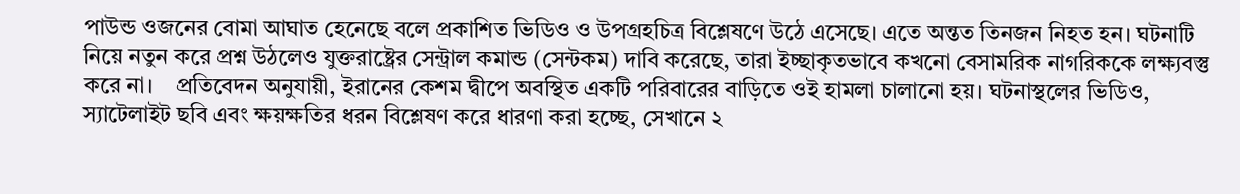পাউন্ড ওজনের বোমা আঘাত হেনেছে বলে প্রকাশিত ভিডিও ও উপগ্রহচিত্র বিশ্লেষণে উঠে এসেছে। এতে অন্তত তিনজন নিহত হন। ঘটনাটি নিয়ে নতুন করে প্রশ্ন উঠলেও যুক্তরাষ্ট্রের সেন্ট্রাল কমান্ড (সেন্টকম) দাবি করেছে, তারা ইচ্ছাকৃতভাবে কখনো বেসামরিক নাগরিককে লক্ষ্যবস্তু করে না।    প্রতিবেদন অনুযায়ী, ইরানের কেশম দ্বীপে অবস্থিত একটি পরিবারের বাড়িতে ওই হামলা চালানো হয়। ঘটনাস্থলের ভিডিও, স্যাটেলাইট ছবি এবং ক্ষয়ক্ষতির ধরন বিশ্লেষণ করে ধারণা করা হচ্ছে, সেখানে ২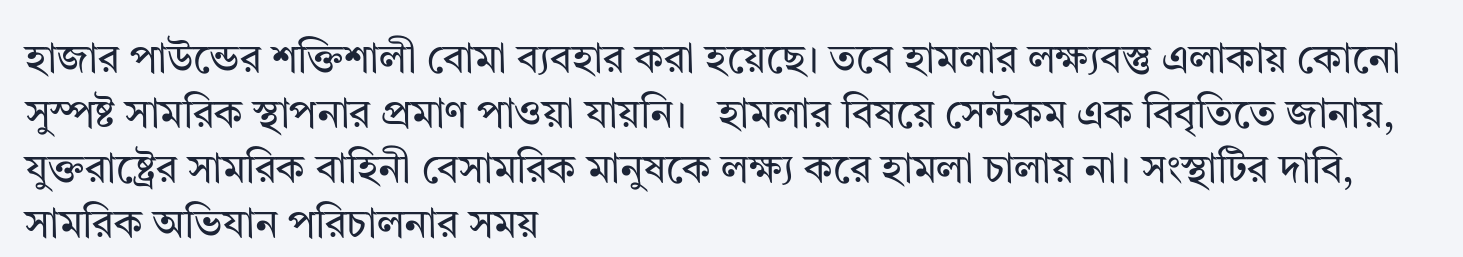হাজার পাউন্ডের শক্তিশালী বোমা ব্যবহার করা হয়েছে। তবে হামলার লক্ষ্যবস্তু এলাকায় কোনো সুস্পষ্ট সামরিক স্থাপনার প্রমাণ পাওয়া যায়নি।   হামলার বিষয়ে সেন্টকম এক বিবৃতিতে জানায়, যুক্তরাষ্ট্রের সামরিক বাহিনী বেসামরিক মানুষকে লক্ষ্য করে হামলা চালায় না। সংস্থাটির দাবি, সামরিক অভিযান পরিচালনার সময়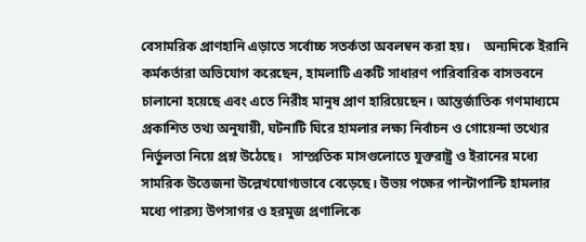বেসামরিক প্রাণহানি এড়াতে সর্বোচ্চ সতর্কতা অবলম্বন করা হয়।    অন্যদিকে ইরানি কর্মকর্তারা অভিযোগ করেছেন, হামলাটি একটি সাধারণ পারিবারিক বাসভবনে চালানো হয়েছে এবং এতে নিরীহ মানুষ প্রাণ হারিয়েছেন। আন্তর্জাতিক গণমাধ্যমে প্রকাশিত তথ্য অনুযায়ী, ঘটনাটি ঘিরে হামলার লক্ষ্য নির্বাচন ও গোয়েন্দা তথ্যের নির্ভুলতা নিয়ে প্রশ্ন উঠেছে।   সাম্প্রতিক মাসগুলোতে যুক্তরাষ্ট্র ও ইরানের মধ্যে সামরিক উত্তেজনা উল্লেখযোগ্যভাবে বেড়েছে। উভয় পক্ষের পাল্টাপাল্টি হামলার মধ্যে পারস্য উপসাগর ও হরমুজ প্রণালিকে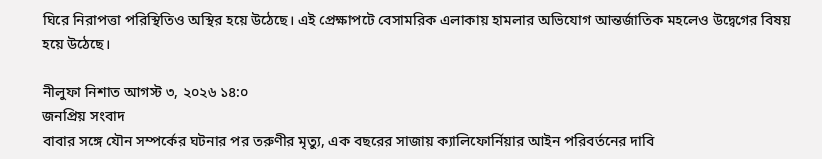ঘিরে নিরাপত্তা পরিস্থিতিও অস্থির হয়ে উঠেছে। এই প্রেক্ষাপটে বেসামরিক এলাকায় হামলার অভিযোগ আন্তর্জাতিক মহলেও উদ্বেগের বিষয় হয়ে উঠেছে।

নীলুফা নিশাত আগস্ট ৩, ২০২৬ ১৪:০
জনপ্রিয় সংবাদ
বাবার সঙ্গে যৌন সম্পর্কের ঘটনার পর তরুণীর মৃত্যু, এক বছরের সাজায় ক্যালিফোর্নিয়ার আইন পরিবর্তনের দাবি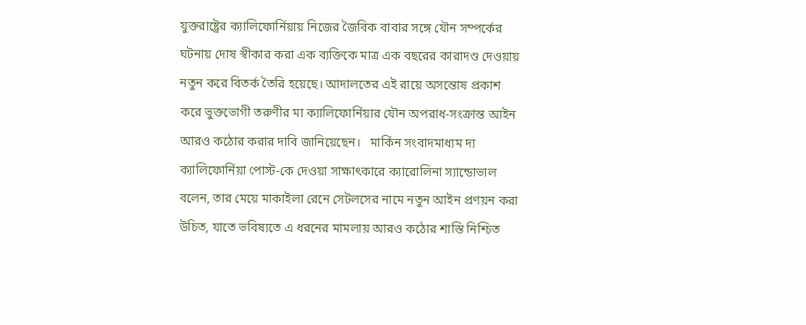যুক্তরাষ্ট্রের ক্যালিফোর্নিয়ায় নিজের জৈবিক বাবার সঙ্গে যৌন সম্পর্কের ঘটনায় দোষ স্বীকার করা এক ব্যক্তিকে মাত্র এক বছরের কারাদণ্ড দেওয়ায় নতুন করে বিতর্ক তৈরি হয়েছে। আদালতের এই রায়ে অসন্তোষ প্রকাশ করে ভুক্তভোগী তরুণীর মা ক্যালিফোর্নিয়ার যৌন অপরাধ-সংক্রান্ত আইন আরও কঠোর করার দাবি জানিয়েছেন।   মার্কিন সংবাদমাধ্যম দ্য ক্যালিফোর্নিয়া পোস্ট-কে দেওয়া সাক্ষাৎকারে ক্যারোলিনা স্যান্ডোভাল বলেন, তার মেয়ে মাকাইলা রেনে সেটলসের নামে নতুন আইন প্রণয়ন করা উচিত, যাতে ভবিষ্যতে এ ধরনের মামলায় আরও কঠোর শাস্তি নিশ্চিত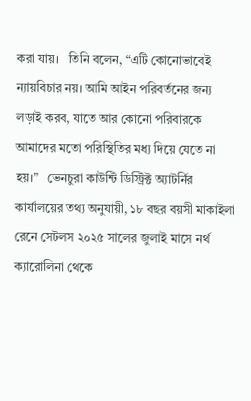করা যায়।   তিনি বলেন, “এটি কোনোভাবেই ন্যায়বিচার নয়। আমি আইন পরিবর্তনের জন্য লড়াই করব, যাতে আর কোনো পরিবারকে আমাদের মতো পরিস্থিতির মধ্য দিয়ে যেতে না হয়।”   ভেনচুরা কাউন্টি ডিস্ট্রিক্ট অ্যাটর্নির কার্যালয়ের তথ্য অনুযায়ী, ১৮ বছর বয়সী মাকাইলা রেনে সেটলস ২০২৫ সালের জুলাই মাসে নর্থ ক্যারোলিনা থেকে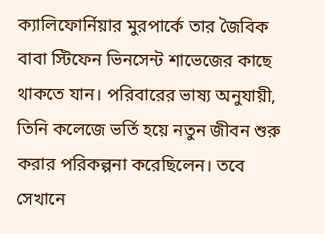ক্যালিফোর্নিয়ার মুরপার্কে তার জৈবিক বাবা স্টিফেন ভিনসেন্ট শাভেজের কাছে থাকতে যান। পরিবারের ভাষ্য অনুযায়ী, তিনি কলেজে ভর্তি হয়ে নতুন জীবন শুরু করার পরিকল্পনা করেছিলেন। তবে সেখানে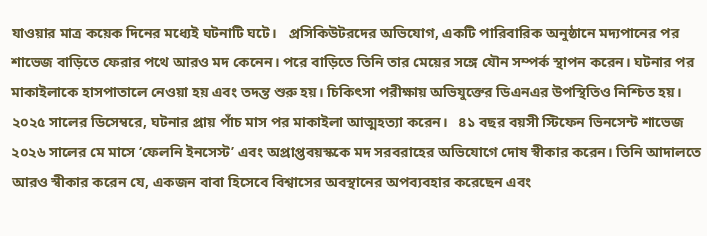যাওয়ার মাত্র কয়েক দিনের মধ্যেই ঘটনাটি ঘটে।   প্রসিকিউটরদের অভিযোগ, একটি পারিবারিক অনুষ্ঠানে মদ্যপানের পর শাভেজ বাড়িতে ফেরার পথে আরও মদ কেনেন। পরে বাড়িতে তিনি তার মেয়ের সঙ্গে যৌন সম্পর্ক স্থাপন করেন। ঘটনার পর মাকাইলাকে হাসপাতালে নেওয়া হয় এবং তদন্ত শুরু হয়। চিকিৎসা পরীক্ষায় অভিযুক্তের ডিএনএর উপস্থিতিও নিশ্চিত হয়। ২০২৫ সালের ডিসেম্বরে, ঘটনার প্রায় পাঁচ মাস পর মাকাইলা আত্মহত্যা করেন।   ৪১ বছর বয়সী স্টিফেন ভিনসেন্ট শাভেজ ২০২৬ সালের মে মাসে ‘ফেলনি ইনসেস্ট’ এবং অপ্রাপ্তবয়স্ককে মদ সরবরাহের অভিযোগে দোষ স্বীকার করেন। তিনি আদালতে আরও স্বীকার করেন যে, একজন বাবা হিসেবে বিশ্বাসের অবস্থানের অপব্যবহার করেছেন এবং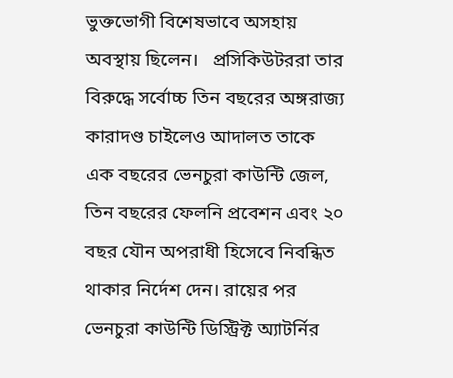ভুক্তভোগী বিশেষভাবে অসহায় অবস্থায় ছিলেন।   প্রসিকিউটররা তার বিরুদ্ধে সর্বোচ্চ তিন বছরের অঙ্গরাজ্য কারাদণ্ড চাইলেও আদালত তাকে এক বছরের ভেনচুরা কাউন্টি জেল, তিন বছরের ফেলনি প্রবেশন এবং ২০ বছর যৌন অপরাধী হিসেবে নিবন্ধিত থাকার নির্দেশ দেন। রায়ের পর ভেনচুরা কাউন্টি ডিস্ট্রিক্ট অ্যাটর্নির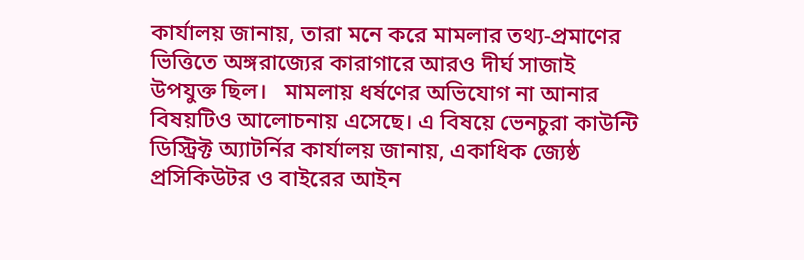কার্যালয় জানায়, তারা মনে করে মামলার তথ্য-প্রমাণের ভিত্তিতে অঙ্গরাজ্যের কারাগারে আরও দীর্ঘ সাজাই উপযুক্ত ছিল।   মামলায় ধর্ষণের অভিযোগ না আনার বিষয়টিও আলোচনায় এসেছে। এ বিষয়ে ভেনচুরা কাউন্টি ডিস্ট্রিক্ট অ্যাটর্নির কার্যালয় জানায়, একাধিক জ্যেষ্ঠ প্রসিকিউটর ও বাইরের আইন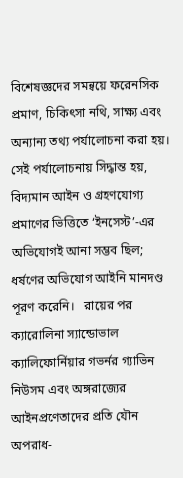বিশেষজ্ঞদের সমন্বয়ে ফরেনসিক প্রমাণ, চিকিৎসা নথি, সাক্ষ্য এবং অন্যান্য তথ্য পর্যালোচনা করা হয়। সেই পর্যালোচনায় সিদ্ধান্ত হয়, বিদ্যমান আইন ও গ্রহণযোগ্য প্রমাণের ভিত্তিতে ‘ইনসেস্ট’-এর অভিযোগই আনা সম্ভব ছিল; ধর্ষণের অভিযোগ আইনি মানদণ্ড পূরণ করেনি।   রায়ের পর ক্যারোলিনা স্যান্ডোভাল ক্যালিফোর্নিয়ার গভর্নর গ্যাভিন নিউসম এবং অঙ্গরাজ্যের আইনপ্রণেতাদের প্রতি যৌন অপরাধ-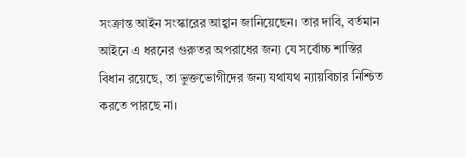সংক্রান্ত আইন সংস্কারের আহ্বান জানিয়েছেন। তার দাবি, বর্তমান আইনে এ ধরনের গুরুতর অপরাধের জন্য যে সর্বোচ্চ শাস্তির বিধান রয়েছে, তা ভুক্তভোগীদের জন্য যথাযথ ন্যায়বিচার নিশ্চিত করতে পারছে না।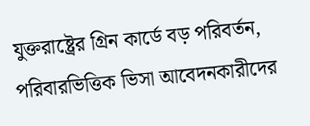যুক্তরাষ্ট্রের গ্রিন কার্ডে বড় পরিবর্তন, পরিবারভিত্তিক ভিসা আবেদনকারীদের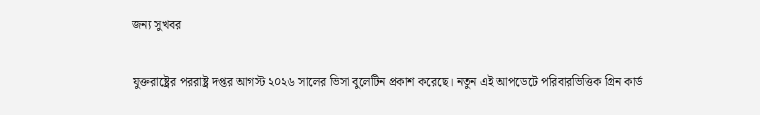জন্য সুখবর

যুক্তরাষ্ট্রের পররাষ্ট্র দপ্তর আগস্ট ২০২৬ সালের ভিসা বুলেটিন প্রকাশ করেছে। নতুন এই আপডেটে পরিবারভিত্তিক গ্রিন কার্ড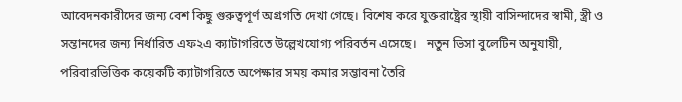আবেদনকারীদের জন্য বেশ কিছু গুরুত্বপূর্ণ অগ্রগতি দেখা গেছে। বিশেষ করে যুক্তরাষ্ট্রের স্থায়ী বাসিন্দাদের স্বামী, স্ত্রী ও সন্তানদের জন্য নির্ধারিত এফ২এ ক্যাটাগরিতে উল্লেখযোগ্য পরিবর্তন এসেছে।   নতুন ভিসা বুলেটিন অনুযায়ী, পরিবারভিত্তিক কয়েকটি ক্যাটাগরিতে অপেক্ষার সময় কমার সম্ভাবনা তৈরি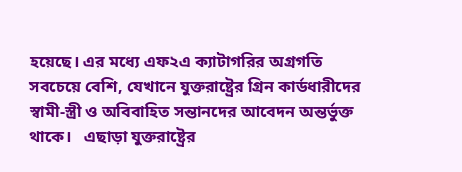হয়েছে। এর মধ্যে এফ২এ ক্যাটাগরির অগ্রগতি সবচেয়ে বেশি, যেখানে যুক্তরাষ্ট্রের গ্রিন কার্ডধারীদের স্বামী-স্ত্রী ও অবিবাহিত সন্তানদের আবেদন অন্তর্ভুক্ত থাকে।   এছাড়া যুক্তরাষ্ট্রের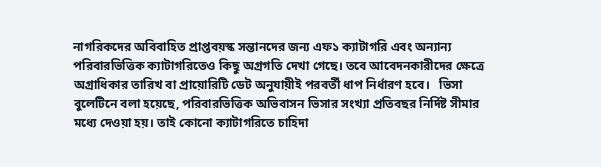নাগরিকদের অবিবাহিত প্রাপ্তবয়স্ক সন্তানদের জন্য এফ১ ক্যাটাগরি এবং অন্যান্য পরিবারভিত্তিক ক্যাটাগরিতেও কিছু অগ্রগতি দেখা গেছে। তবে আবেদনকারীদের ক্ষেত্রে অগ্রাধিকার তারিখ বা প্রায়োরিটি ডেট অনুযায়ীই পরবর্তী ধাপ নির্ধারণ হবে।   ভিসা বুলেটিনে বলা হয়েছে, পরিবারভিত্তিক অভিবাসন ভিসার সংখ্যা প্রতিবছর নির্দিষ্ট সীমার মধ্যে দেওয়া হয়। তাই কোনো ক্যাটাগরিতে চাহিদা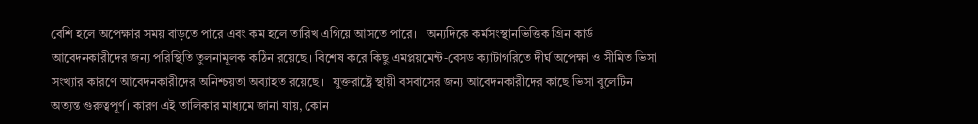বেশি হলে অপেক্ষার সময় বাড়তে পারে এবং কম হলে তারিখ এগিয়ে আসতে পারে।   অন্যদিকে কর্মসংস্থানভিত্তিক গ্রিন কার্ড আবেদনকারীদের জন্য পরিস্থিতি তুলনামূলক কঠিন রয়েছে। বিশেষ করে কিছু এমপ্লয়মেন্ট-বেসড ক্যাটাগরিতে দীর্ঘ অপেক্ষা ও সীমিত ভিসা সংখ্যার কারণে আবেদনকারীদের অনিশ্চয়তা অব্যাহত রয়েছে।   যুক্তরাষ্ট্রে স্থায়ী বসবাসের জন্য আবেদনকারীদের কাছে ভিসা বুলেটিন অত্যন্ত গুরুত্বপূর্ণ। কারণ এই তালিকার মাধ্যমে জানা যায়, কোন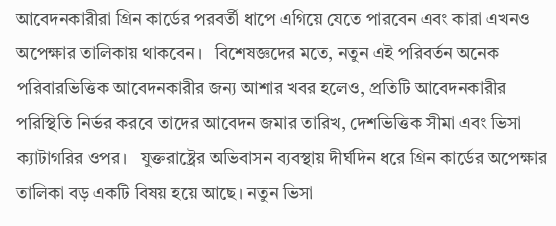আবেদনকারীরা গ্রিন কার্ডের পরবর্তী ধাপে এগিয়ে যেতে পারবেন এবং কারা এখনও অপেক্ষার তালিকায় থাকবেন।   বিশেষজ্ঞদের মতে, নতুন এই পরিবর্তন অনেক পরিবারভিত্তিক আবেদনকারীর জন্য আশার খবর হলেও, প্রতিটি আবেদনকারীর পরিস্থিতি নির্ভর করবে তাদের আবেদন জমার তারিখ, দেশভিত্তিক সীমা এবং ভিসা ক্যাটাগরির ওপর।   যুক্তরাষ্ট্রের অভিবাসন ব্যবস্থায় দীর্ঘদিন ধরে গ্রিন কার্ডের অপেক্ষার তালিকা বড় একটি বিষয় হয়ে আছে। নতুন ভিসা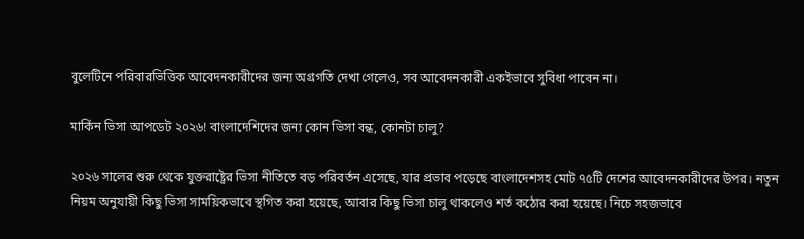বুলেটিনে পরিবারভিত্তিক আবেদনকারীদের জন্য অগ্রগতি দেখা গেলেও, সব আবেদনকারী একইভাবে সুবিধা পাবেন না।

মার্কিন ভিসা আপডেট ২০২৬! বাংলাদেশিদের জন্য কোন ভিসা বন্ধ, কোনটা চালু?

২০২৬ সালের শুরু থেকে যুক্তরাষ্ট্রের ভিসা নীতিতে বড় পরিবর্তন এসেছে, যার প্রভাব পড়েছে বাংলাদেশসহ মোট ৭৫টি দেশের আবেদনকারীদের উপর। নতুন নিয়ম অনুযায়ী কিছু ভিসা সাময়িকভাবে স্থগিত করা হয়েছে, আবার কিছু ভিসা চালু থাকলেও শর্ত কঠোর করা হয়েছে। নিচে সহজভাবে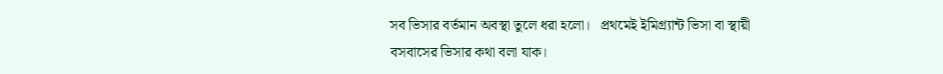সব ভিসার বর্তমান অবস্থা তুলে ধরা হলো।   প্রথমেই ইমিগ্র্যান্ট ভিসা বা স্থায়ী বসবাসের ভিসার কথা বলা যাক।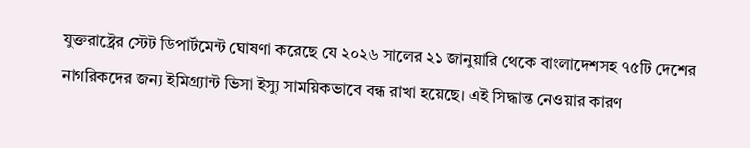যুক্তরাষ্ট্রের স্টেট ডিপার্টমেন্ট ঘোষণা করেছে যে ২০২৬ সালের ২১ জানুয়ারি থেকে বাংলাদেশসহ ৭৫টি দেশের নাগরিকদের জন্য ইমিগ্র্যান্ট ভিসা ইস্যু সাময়িকভাবে বন্ধ রাখা হয়েছে। এই সিদ্ধান্ত নেওয়ার কারণ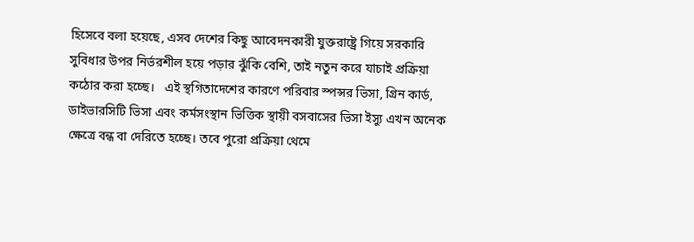হিসেবে বলা হয়েছে, এসব দেশের কিছু আবেদনকারী যুক্তরাষ্ট্রে গিয়ে সরকারি সুবিধার উপর নির্ভরশীল হয়ে পড়ার ঝুঁকি বেশি, তাই নতুন করে যাচাই প্রক্রিয়া কঠোর করা হচ্ছে।   এই স্থগিতাদেশের কারণে পরিবার স্পন্সর ভিসা, গ্রিন কার্ড, ডাইভারসিটি ভিসা এবং কর্মসংস্থান ভিত্তিক স্থায়ী বসবাসের ভিসা ইস্যু এখন অনেক ক্ষেত্রে বন্ধ বা দেরিতে হচ্ছে। তবে পুরো প্রক্রিয়া থেমে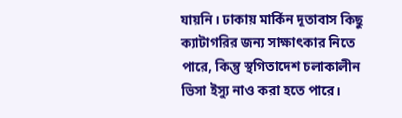যায়নি। ঢাকায় মার্কিন দূতাবাস কিছু ক্যাটাগরির জন্য সাক্ষাৎকার নিতে পারে, কিন্তু স্থগিতাদেশ চলাকালীন ভিসা ইস্যু নাও করা হতে পারে।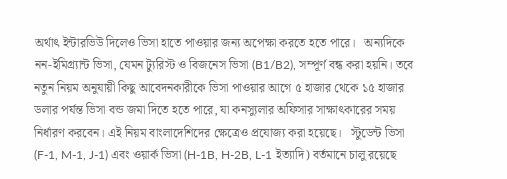অর্থাৎ ইন্টারভিউ দিলেও ভিসা হাতে পাওয়ার জন্য অপেক্ষা করতে হতে পারে।   অন্যদিকে নন-ইমিগ্র্যান্ট ভিসা, যেমন ট্যুরিস্ট ও বিজনেস ভিসা (B1/B2), সম্পূর্ণ বন্ধ করা হয়নি। তবে নতুন নিয়ম অনুযায়ী কিছু আবেদনকারীকে ভিসা পাওয়ার আগে ৫ হাজার থেকে ১৫ হাজার ডলার পর্যন্ত ভিসা বন্ড জমা দিতে হতে পারে, যা কনস্যুলার অফিসার সাক্ষাৎকারের সময় নির্ধারণ করবেন। এই নিয়ম বাংলাদেশিদের ক্ষেত্রেও প্রযোজ্য করা হয়েছে।   স্টুডেন্ট ভিসা (F-1, M-1, J-1) এবং ওয়ার্ক ভিসা (H-1B, H-2B, L-1 ইত্যাদি) বর্তমানে চালু রয়েছে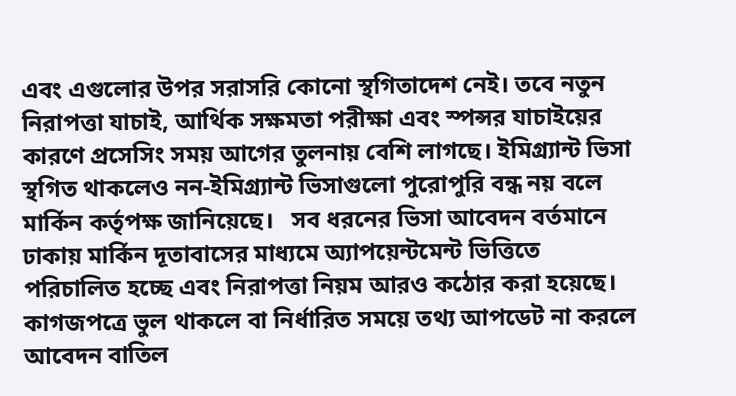এবং এগুলোর উপর সরাসরি কোনো স্থগিতাদেশ নেই। তবে নতুন নিরাপত্তা যাচাই, আর্থিক সক্ষমতা পরীক্ষা এবং স্পন্সর যাচাইয়ের কারণে প্রসেসিং সময় আগের তুলনায় বেশি লাগছে। ইমিগ্র্যান্ট ভিসা স্থগিত থাকলেও নন-ইমিগ্র্যান্ট ভিসাগুলো পুরোপুরি বন্ধ নয় বলে মার্কিন কর্তৃপক্ষ জানিয়েছে।   সব ধরনের ভিসা আবেদন বর্তমানে ঢাকায় মার্কিন দূতাবাসের মাধ্যমে অ্যাপয়েন্টমেন্ট ভিত্তিতে পরিচালিত হচ্ছে এবং নিরাপত্তা নিয়ম আরও কঠোর করা হয়েছে। কাগজপত্রে ভুল থাকলে বা নির্ধারিত সময়ে তথ্য আপডেট না করলে আবেদন বাতিল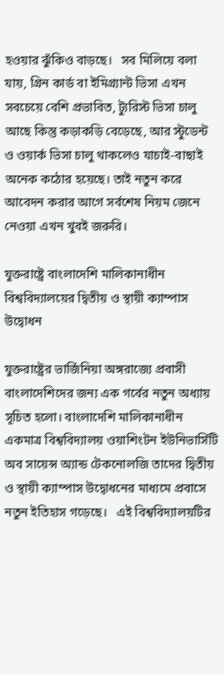হওয়ার ঝুঁকিও বাড়ছে।   সব মিলিয়ে বলা যায়, গ্রিন কার্ড বা ইমিগ্র্যান্ট ভিসা এখন সবচেয়ে বেশি প্রভাবিত, ট্যুরিস্ট ভিসা চালু আছে কিন্তু কড়াকড়ি বেড়েছে, আর স্টুডেন্ট ও ওয়ার্ক ভিসা চালু থাকলেও যাচাই-বাছাই অনেক কঠোর হয়েছে। তাই নতুন করে আবেদন করার আগে সর্বশেষ নিয়ম জেনে নেওয়া এখন খুবই জরুরি।

যুক্তরাষ্ট্রে বাংলাদেশি মালিকানাধীন বিশ্ববিদ্যালয়ের দ্বিতীয় ও স্থায়ী ক্যাম্পাস উদ্বোধন

যুক্তরাষ্ট্রের ভার্জিনিয়া অঙ্গরাজ্যে প্রবাসী বাংলাদেশিদের জন্য এক গর্বের নতুন অধ্যায় সূচিত হলো। বাংলাদেশি মালিকানাধীন একমাত্র বিশ্ববিদ্যালয় ওয়াশিংটন ইউনিভার্সিটি অব সায়েন্স অ্যান্ড টেকনোলজি তাদের দ্বিতীয় ও স্থায়ী ক্যাম্পাস উদ্বোধনের মাধ্যমে প্রবাসে নতুন ইতিহাস গড়েছে।   এই বিশ্ববিদ্যালয়টির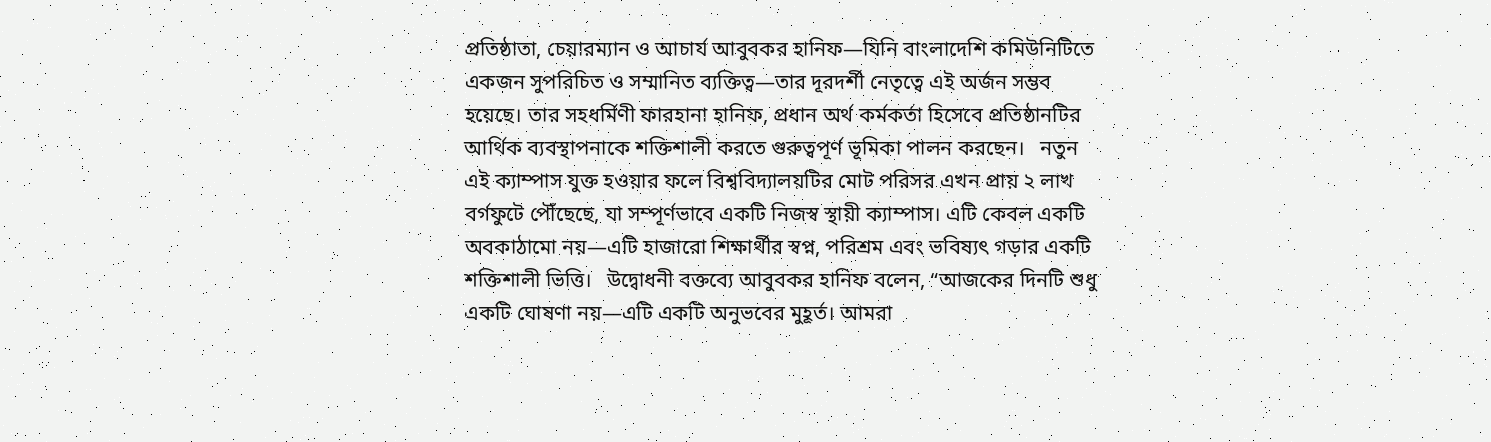প্রতিষ্ঠাতা, চেয়ারম্যান ও আচার্য আবুবকর হানিফ—যিনি বাংলাদেশি কমিউনিটিতে একজন সুপরিচিত ও সম্মানিত ব্যক্তিত্ব—তার দূরদর্শী নেতৃত্বে এই অর্জন সম্ভব হয়েছে। তার সহধর্মিণী ফারহানা হানিফ, প্রধান অর্থ কর্মকর্তা হিসেবে প্রতিষ্ঠানটির আর্থিক ব্যবস্থাপনাকে শক্তিশালী করতে গুরুত্বপূর্ণ ভূমিকা পালন করছেন।   নতুন এই ক্যাম্পাস যুক্ত হওয়ার ফলে বিশ্ববিদ্যালয়টির মোট পরিসর এখন প্রায় ২ লাখ বর্গফুটে পৌঁছেছে, যা সম্পূর্ণভাবে একটি নিজস্ব স্থায়ী ক্যাম্পাস। এটি কেবল একটি অবকাঠামো নয়—এটি হাজারো শিক্ষার্থীর স্বপ্ন, পরিশ্রম এবং ভবিষ্যৎ গড়ার একটি শক্তিশালী ভিত্তি।   উদ্বোধনী বক্তব্যে আবুবকর হানিফ বলেন, “আজকের দিনটি শুধু একটি ঘোষণা নয়—এটি একটি অনুভবের মুহূর্ত। আমরা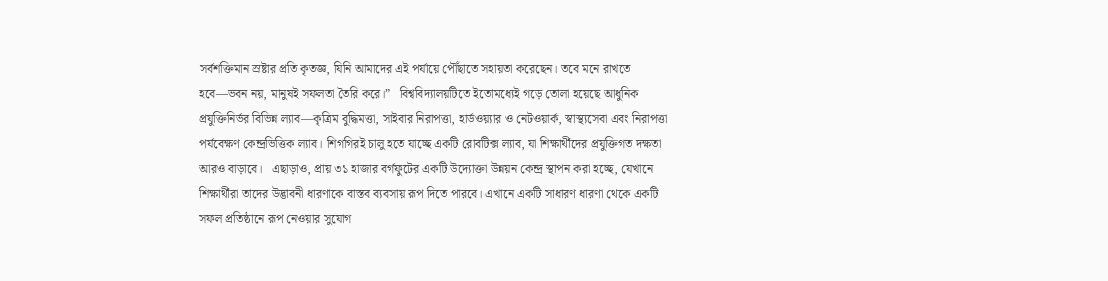সর্বশক্তিমান স্রষ্টার প্রতি কৃতজ্ঞ, যিনি আমাদের এই পর্যায়ে পৌঁছাতে সহায়তা করেছেন। তবে মনে রাখতে হবে—ভবন নয়, মানুষই সফলতা তৈরি করে।”   বিশ্ববিদ্যালয়টিতে ইতোমধ্যেই গড়ে তোলা হয়েছে আধুনিক প্রযুক্তিনির্ভর বিভিন্ন ল্যাব—কৃত্রিম বুদ্ধিমত্তা, সাইবার নিরাপত্তা, হার্ডওয়্যার ও নেটওয়ার্ক, স্বাস্থ্যসেবা এবং নিরাপত্তা পর্যবেক্ষণ কেন্দ্রভিত্তিক ল্যাব। শিগগিরই চালু হতে যাচ্ছে একটি রোবটিক্স ল্যাব, যা শিক্ষার্থীদের প্রযুক্তিগত দক্ষতা আরও বাড়াবে।   এছাড়াও, প্রায় ৩১ হাজার বর্গফুটের একটি উদ্যোক্তা উন্নয়ন কেন্দ্র স্থাপন করা হচ্ছে, যেখানে শিক্ষার্থীরা তাদের উদ্ভাবনী ধারণাকে বাস্তব ব্যবসায় রূপ দিতে পারবে। এখানে একটি সাধারণ ধারণা থেকে একটি সফল প্রতিষ্ঠানে রূপ নেওয়ার সুযোগ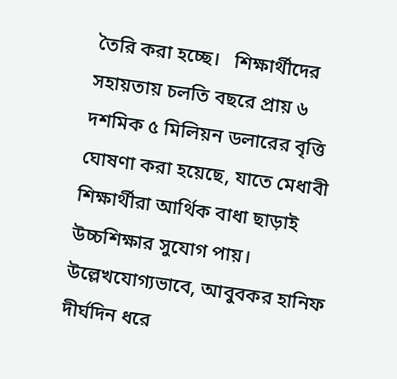তৈরি করা হচ্ছে।   শিক্ষার্থীদের সহায়তায় চলতি বছরে প্রায় ৬ দশমিক ৫ মিলিয়ন ডলারের বৃত্তি ঘোষণা করা হয়েছে, যাতে মেধাবী শিক্ষার্থীরা আর্থিক বাধা ছাড়াই উচ্চশিক্ষার সুযোগ পায়।   উল্লেখযোগ্যভাবে, আবুবকর হানিফ দীর্ঘদিন ধরে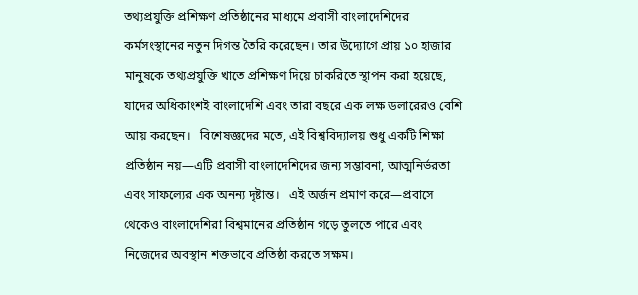তথ্যপ্রযুক্তি প্রশিক্ষণ প্রতিষ্ঠানের মাধ্যমে প্রবাসী বাংলাদেশিদের কর্মসংস্থানের নতুন দিগন্ত তৈরি করেছেন। তার উদ্যোগে প্রায় ১০ হাজার মানুষকে তথ্যপ্রযুক্তি খাতে প্রশিক্ষণ দিয়ে চাকরিতে স্থাপন করা হয়েছে, যাদের অধিকাংশই বাংলাদেশি এবং তারা বছরে এক লক্ষ ডলারেরও বেশি আয় করছেন।   বিশেষজ্ঞদের মতে, এই বিশ্ববিদ্যালয় শুধু একটি শিক্ষা প্রতিষ্ঠান নয়—এটি প্রবাসী বাংলাদেশিদের জন্য সম্ভাবনা, আত্মনির্ভরতা এবং সাফল্যের এক অনন্য দৃষ্টান্ত।   এই অর্জন প্রমাণ করে—প্রবাসে থেকেও বাংলাদেশিরা বিশ্বমানের প্রতিষ্ঠান গড়ে তুলতে পারে এবং নিজেদের অবস্থান শক্তভাবে প্রতিষ্ঠা করতে সক্ষম।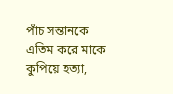পাঁচ সন্তানকে এতিম করে মাকে কুপিয়ে হত্যা,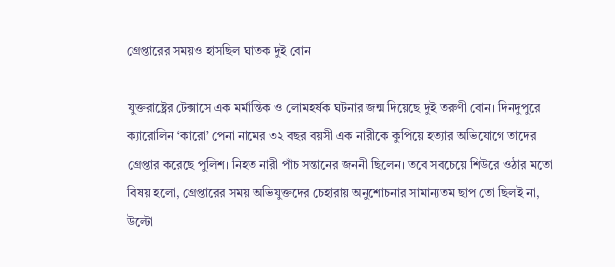গ্রেপ্তারের সময়ও হাসছিল ঘাতক দুই বোন

যুক্তরাষ্ট্রের টেক্সাসে এক মর্মান্তিক ও লোমহর্ষক ঘটনার জন্ম দিয়েছে দুই তরুণী বোন। দিনদুপুরে ক্যারোলিন ‘কারো’ পেনা নামের ৩২ বছর বয়সী এক নারীকে কুপিয়ে হত্যার অভিযোগে তাদের গ্রেপ্তার করেছে পুলিশ। নিহত নারী পাঁচ সন্তানের জননী ছিলেন। তবে সবচেয়ে শিউরে ওঠার মতো বিষয় হলো, গ্রেপ্তারের সময় অভিযুক্তদের চেহারায় অনুশোচনার সামান্যতম ছাপ তো ছিলই না, উল্টো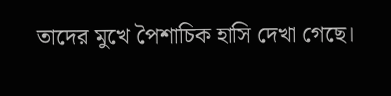তাদের মুখে পৈশাচিক হাসি দেখা গেছে।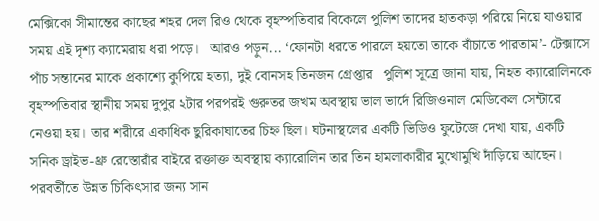মেক্সিকো সীমান্তের কাছের শহর দেল রিও থেকে বৃহস্পতিবার বিকেলে পুলিশ তাদের হাতকড়া পরিয়ে নিয়ে যাওয়ার সময় এই দৃশ্য ক্যামেরায় ধরা পড়ে।   আরও পড়ুন... ‘ফোনটা ধরতে পারলে হয়তো তাকে বাঁচাতে পারতাম’- টেক্সাসে পাঁচ সন্তানের মাকে প্রকাশ্যে কুপিয়ে হত্যা, দুই বোনসহ তিনজন গ্রেপ্তার   পুলিশ সূত্রে জানা যায়, নিহত ক্যারোলিনকে বৃহস্পতিবার স্থানীয় সময় দুপুর ২টার পরপরই গুরুতর জখম অবস্থায় ভাল ভার্দে রিজিওনাল মেডিকেল সেন্টারে নেওয়া হয়। তার শরীরে একাধিক ছুরিকাঘাতের চিহ্ন ছিল। ঘটনাস্থলের একটি ভিডিও ফুটেজে দেখা যায়, একটি সনিক ড্রাইভ-থ্রু রেস্তোরাঁর বাইরে রক্তাক্ত অবস্থায় ক্যারোলিন তার তিন হামলাকারীর মুখোমুখি দাঁড়িয়ে আছেন।   পরবর্তীতে উন্নত চিকিৎসার জন্য সান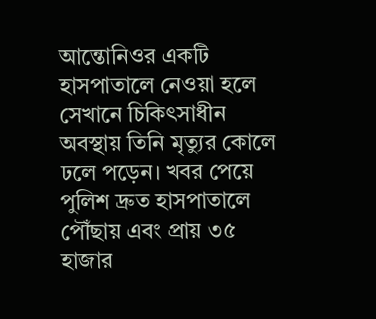আন্তোনিওর একটি হাসপাতালে নেওয়া হলে সেখানে চিকিৎসাধীন অবস্থায় তিনি মৃত্যুর কোলে ঢলে পড়েন। খবর পেয়ে পুলিশ দ্রুত হাসপাতালে পৌঁছায় এবং প্রায় ৩৫ হাজার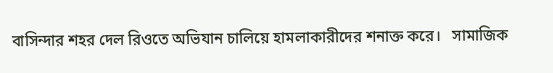বাসিন্দার শহর দেল রিওতে অভিযান চালিয়ে হামলাকারীদের শনাক্ত করে।   সামাজিক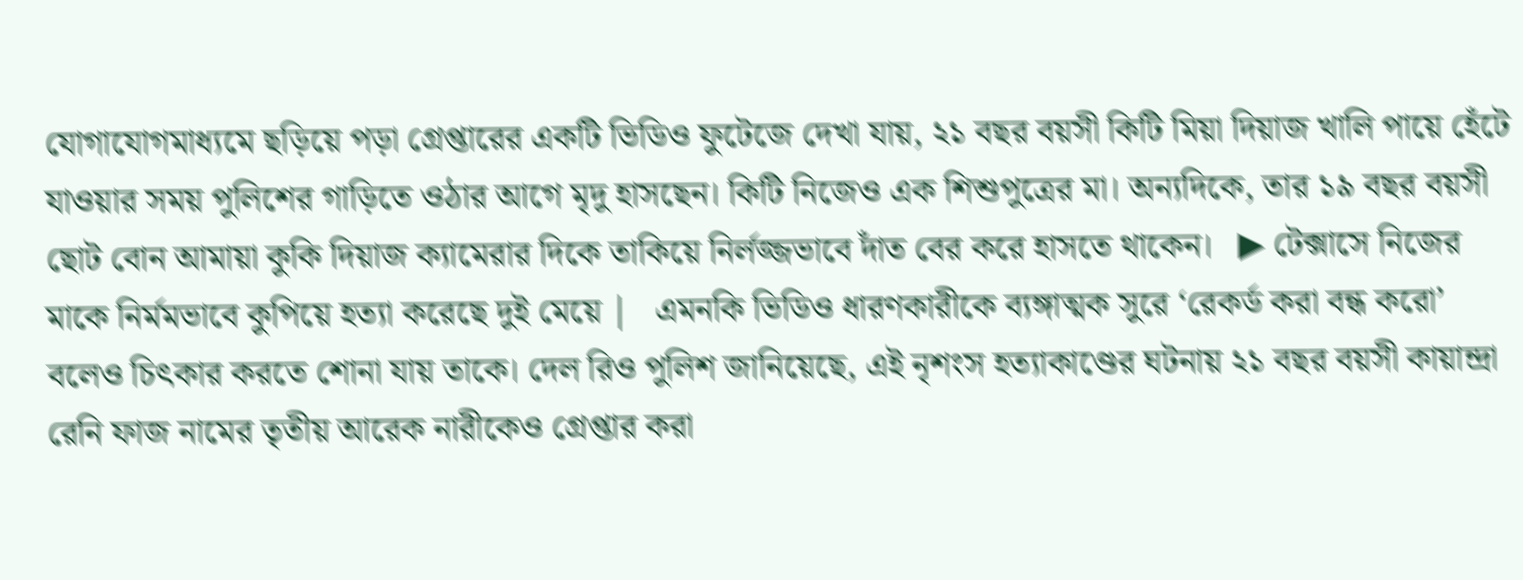যোগাযোগমাধ্যমে ছড়িয়ে পড়া গ্রেপ্তারের একটি ভিডিও ফুটেজে দেখা যায়, ২১ বছর বয়সী কিটি মিয়া দিয়াজ খালি পায়ে হেঁটে যাওয়ার সময় পুলিশের গাড়িতে ওঠার আগে মৃদু হাসছেন। কিটি নিজেও এক শিশুপুত্রের মা। অন্যদিকে, তার ১৯ বছর বয়সী ছোট বোন আমায়া কুকি দিয়াজ ক্যামেরার দিকে তাকিয়ে নির্লজ্জভাবে দাঁত বের করে হাসতে থাকেন।   ▶ টেক্সাসে নিজের মাকে নির্মমভাবে কুপিয়ে হত্যা করেছে দুই মেয়ে |   এমনকি ভিডিও ধারণকারীকে ব্যঙ্গাত্মক সুরে ‘রেকর্ড করা বন্ধ করো’ বলেও চিৎকার করতে শোনা যায় তাকে। দেল রিও পুলিশ জানিয়েছে, এই নৃশংস হত্যাকাণ্ডের ঘটনায় ২১ বছর বয়সী কায়ান্দ্রা রেনি ফাজ নামের তৃতীয় আরেক নারীকেও গ্রেপ্তার করা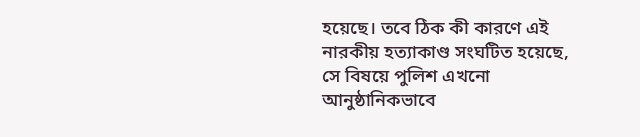হয়েছে। তবে ঠিক কী কারণে এই নারকীয় হত্যাকাণ্ড সংঘটিত হয়েছে, সে বিষয়ে পুলিশ এখনো আনুষ্ঠানিকভাবে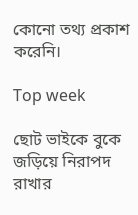কোনো তথ্য প্রকাশ করেনি।

Top week

ছোট ভাইকে বুকে জড়িয়ে নিরাপদ রাখার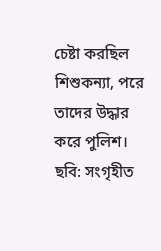চেষ্টা করছিল শিশুকন্যা, পরে তাদের উদ্ধার করে পুলিশ। ছবি: সংগৃহীত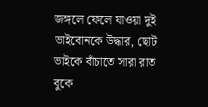জঙ্গলে ফেলে যাওয়া দুই ভাইবোনকে উদ্ধার, ছোট ভাইকে বাঁচাতে সারা রাত বুকে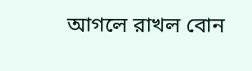আগলে রাখল বোন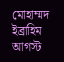মোহাম্মদ ইব্রাহিম আগস্ট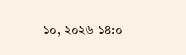১০, ২০২৬ ১৪:০